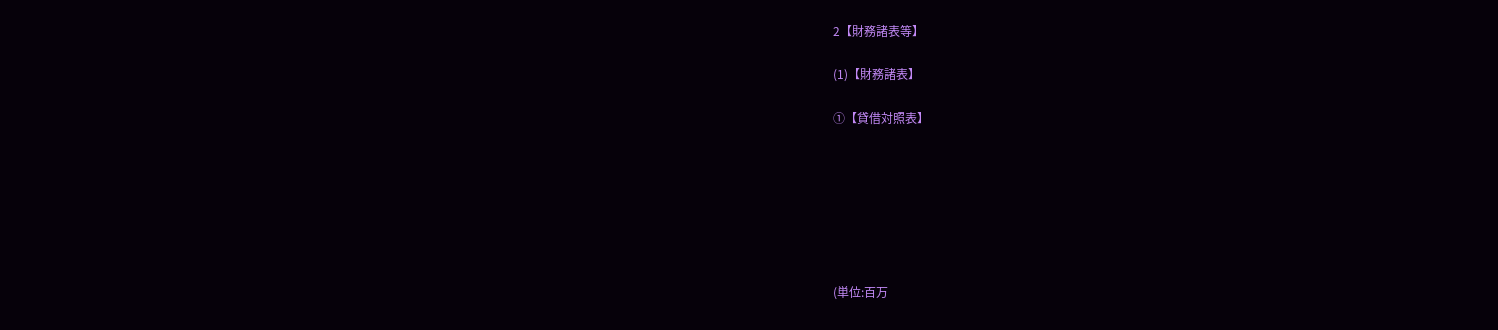2【財務諸表等】

(1)【財務諸表】

①【貸借対照表】







(単位:百万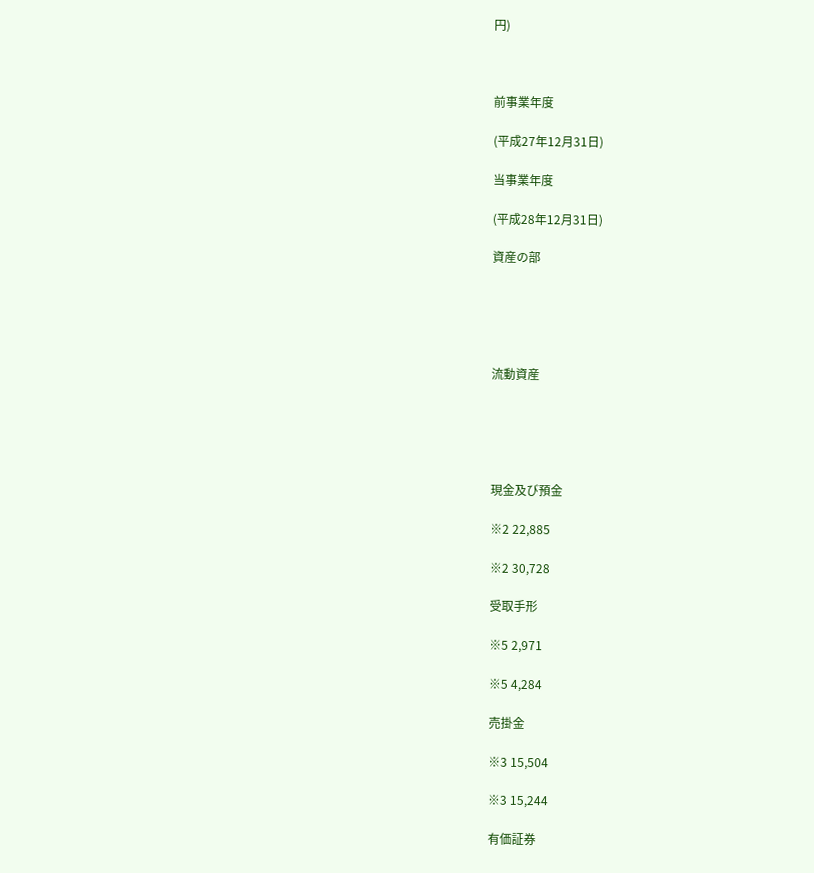円)



前事業年度

(平成27年12月31日)

当事業年度

(平成28年12月31日)

資産の部





流動資産





現金及び預金

※2 22,885

※2 30,728

受取手形

※5 2,971

※5 4,284

売掛金

※3 15,504

※3 15,244

有価証券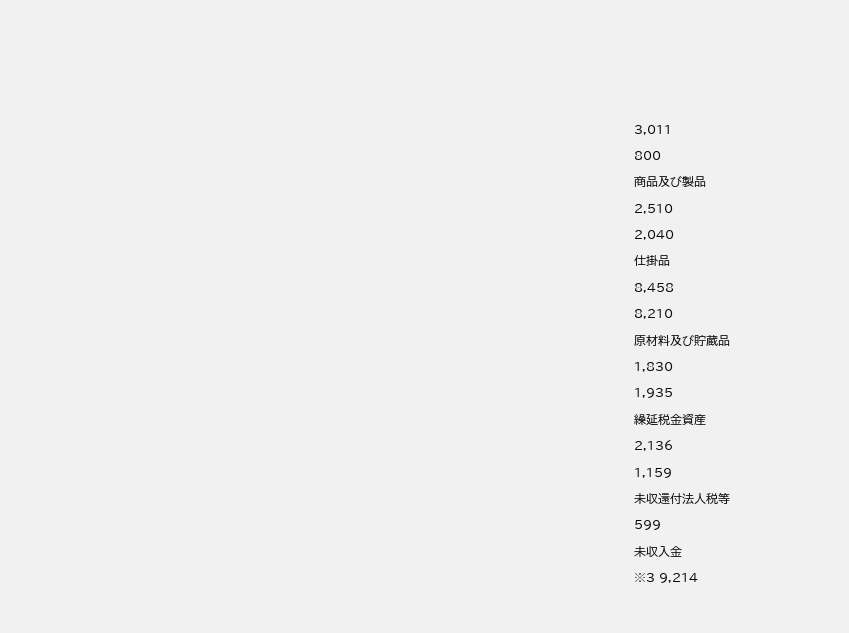3,011

800

商品及び製品

2,510

2,040

仕掛品

8,458

8,210

原材料及び貯蔵品

1,830

1,935

繰延税金資産

2,136

1,159

未収還付法人税等

599

未収入金

※3 9,214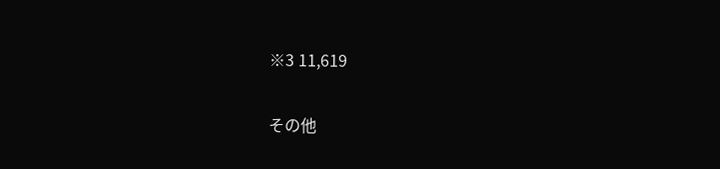※3 11,619

その他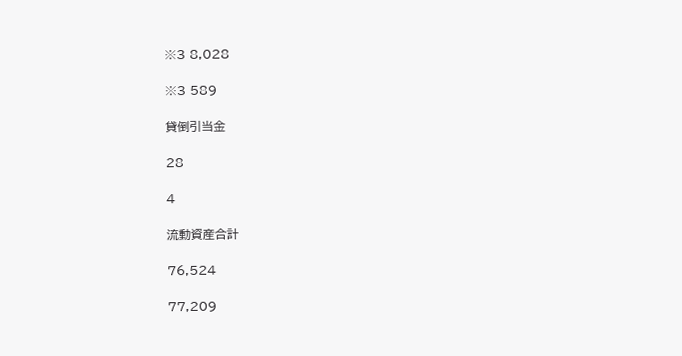※3 8,028

※3 589

貸倒引当金

28

4

流動資産合計

76,524

77,209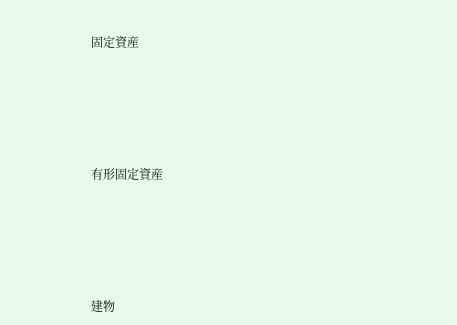固定資産





有形固定資産





建物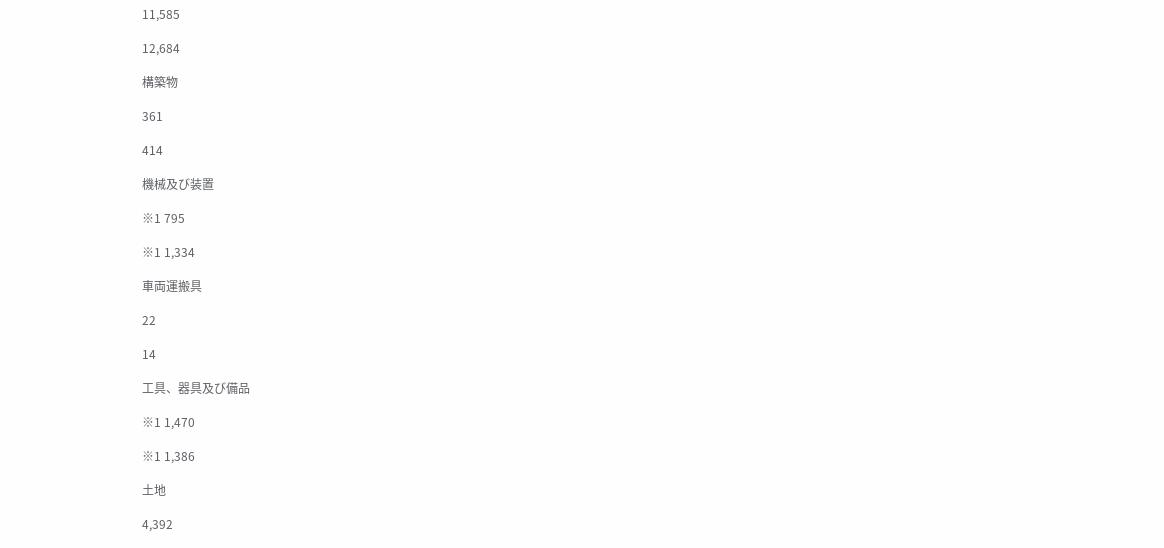11,585

12,684

構築物

361

414

機械及び装置

※1 795

※1 1,334

車両運搬具

22

14

工具、器具及び備品

※1 1,470

※1 1,386

土地

4,392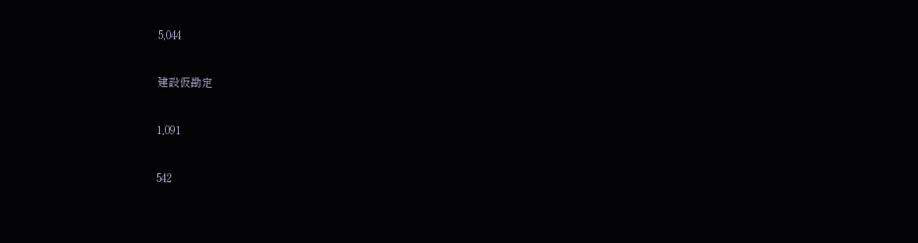5,044

建設仮勘定

1,091

542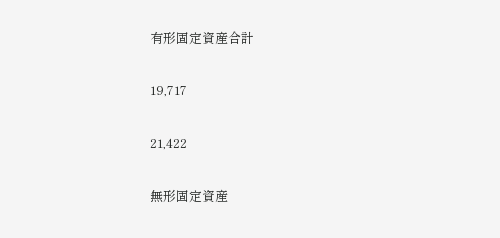有形固定資産合計

19,717

21,422

無形固定資産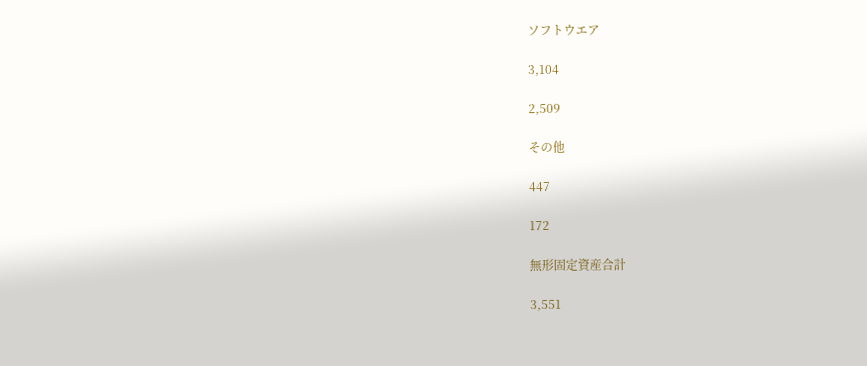ソフトウエア

3,104

2,509

その他

447

172

無形固定資産合計

3,551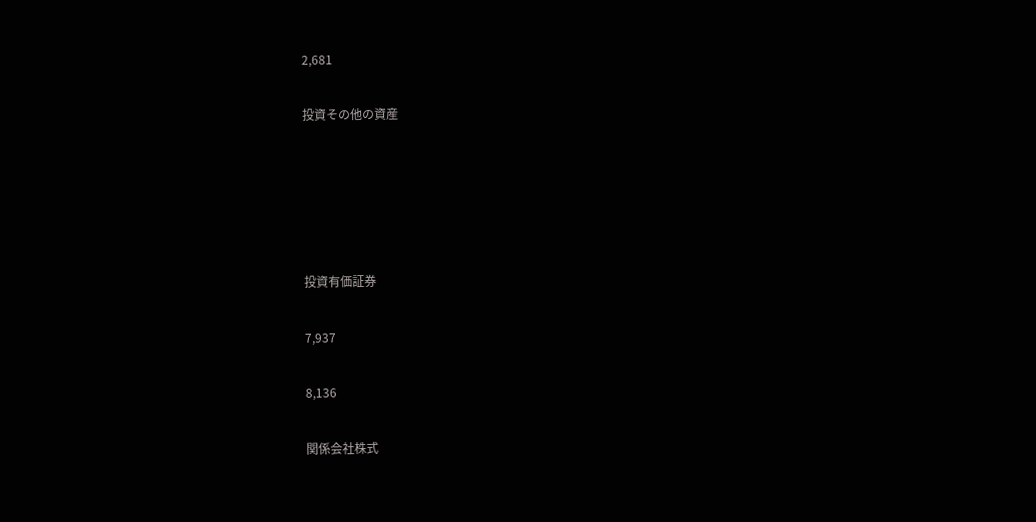2,681

投資その他の資産





投資有価証券

7,937

8,136

関係会社株式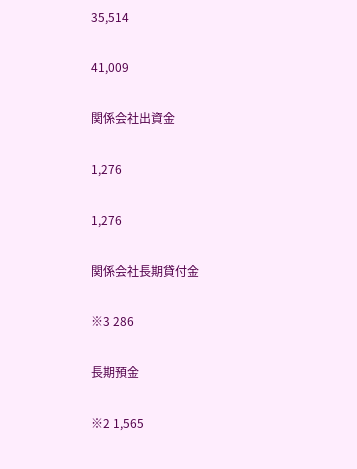35,514

41,009

関係会社出資金

1,276

1,276

関係会社長期貸付金

※3 286

長期預金

※2 1,565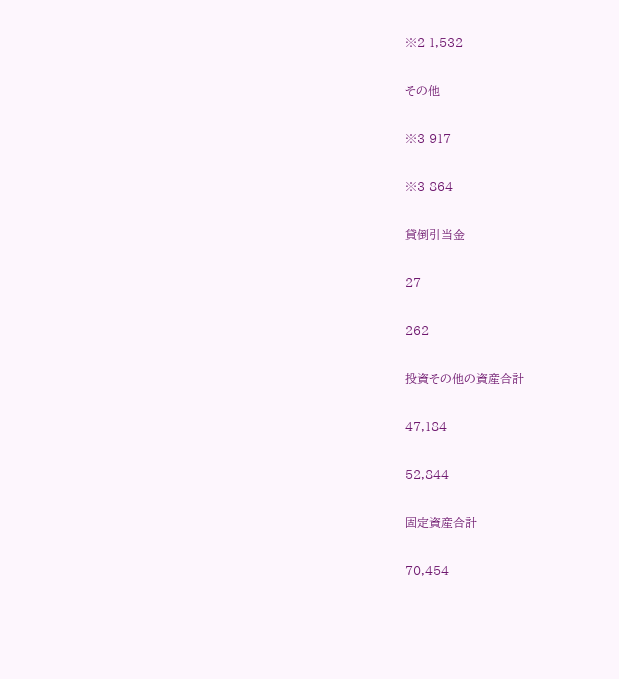※2 1,532

その他

※3 917

※3 864

貸倒引当金

27

262

投資その他の資産合計

47,184

52,844

固定資産合計

70,454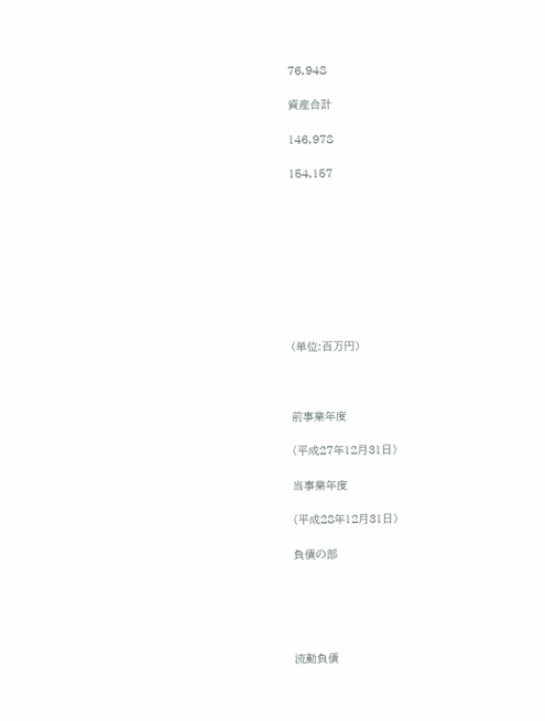76,948

資産合計

146,978

154,157









(単位:百万円)



前事業年度

(平成27年12月31日)

当事業年度

(平成28年12月31日)

負債の部





流動負債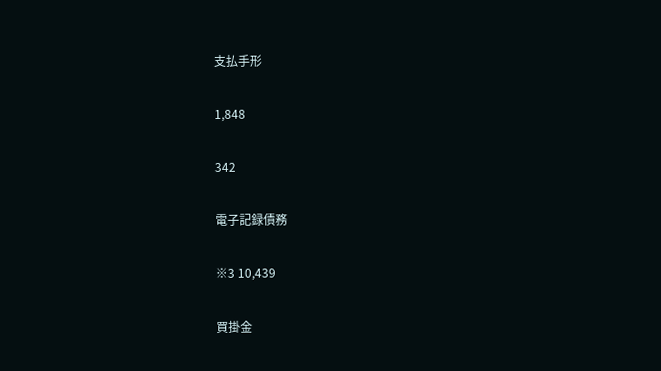支払手形

1,848

342

電子記録債務

※3 10,439

買掛金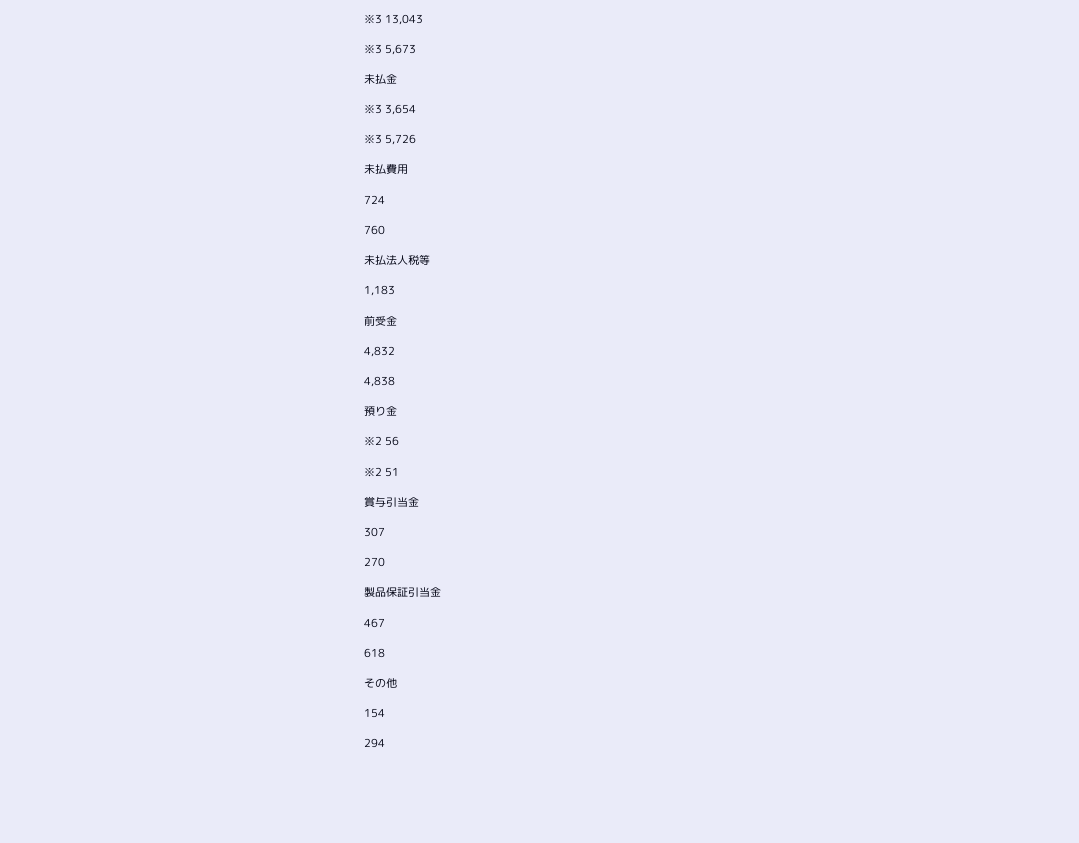※3 13,043

※3 5,673

未払金

※3 3,654

※3 5,726

未払費用

724

760

未払法人税等

1,183

前受金

4,832

4,838

預り金

※2 56

※2 51

賞与引当金

307

270

製品保証引当金

467

618

その他

154

294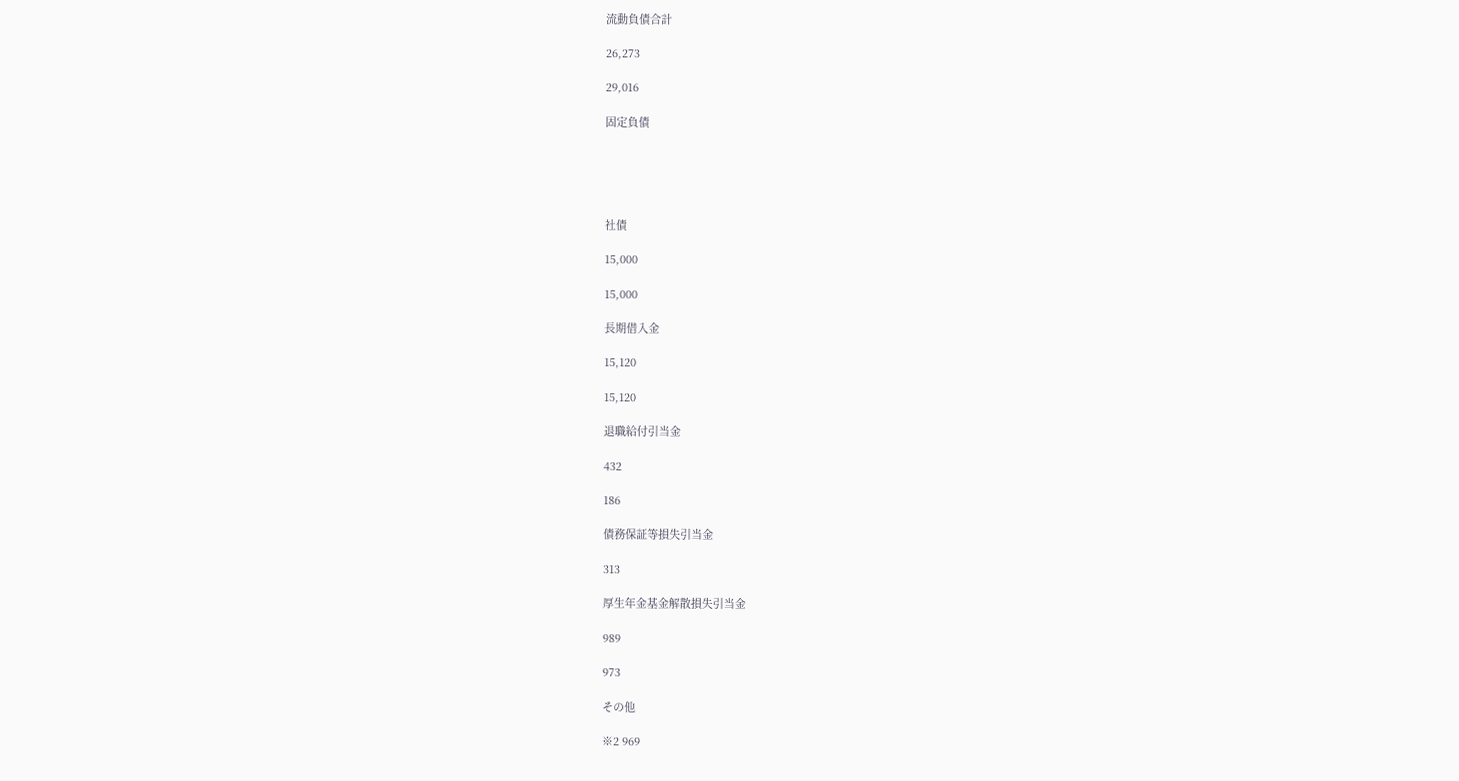流動負債合計

26,273

29,016

固定負債





社債

15,000

15,000

長期借入金

15,120

15,120

退職給付引当金

432

186

債務保証等損失引当金

313

厚生年金基金解散損失引当金

989

973

その他

※2 969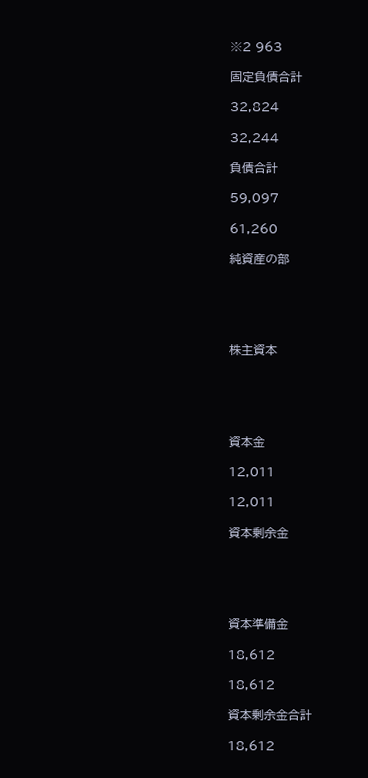※2 963

固定負債合計

32,824

32,244

負債合計

59,097

61,260

純資産の部





株主資本





資本金

12,011

12,011

資本剰余金





資本準備金

18,612

18,612

資本剰余金合計

18,612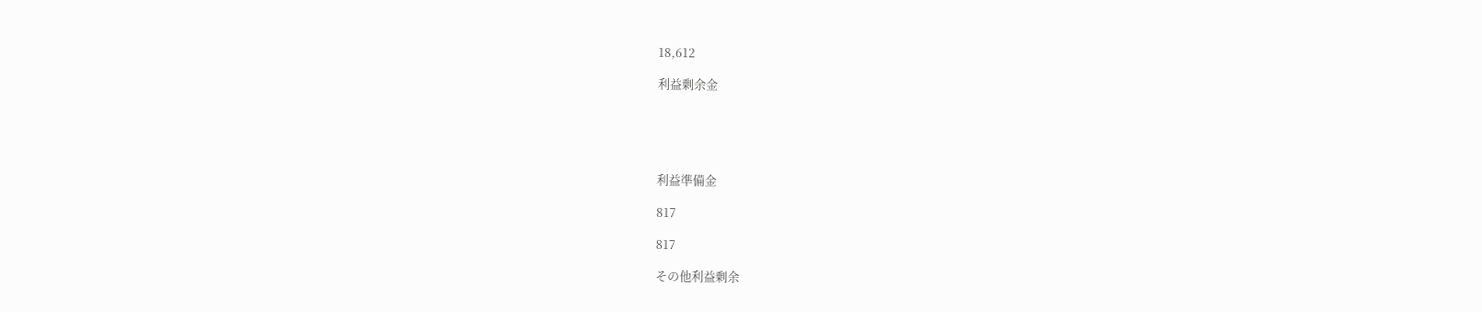18,612

利益剰余金





利益準備金

817

817

その他利益剰余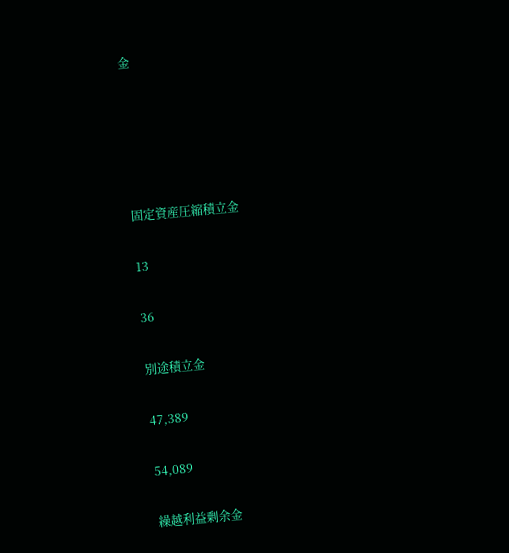金





固定資産圧縮積立金

13

36

別途積立金

47,389

54,089

繰越利益剰余金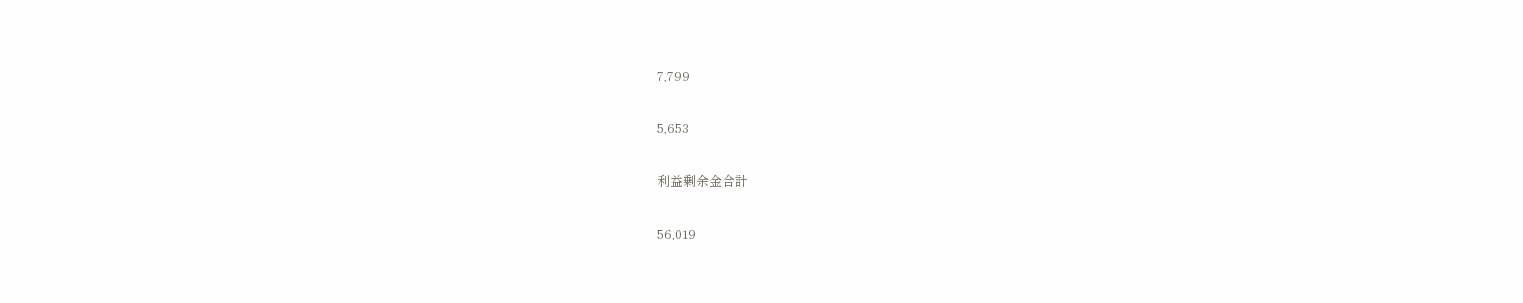7,799

5,653

利益剰余金合計

56,019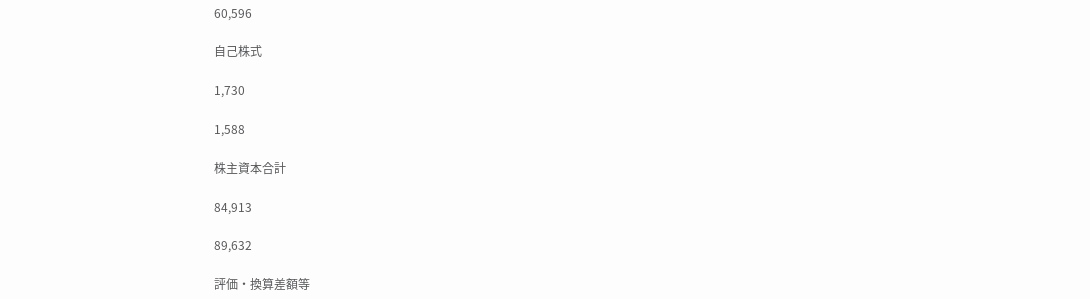60,596

自己株式

1,730

1,588

株主資本合計

84,913

89,632

評価・換算差額等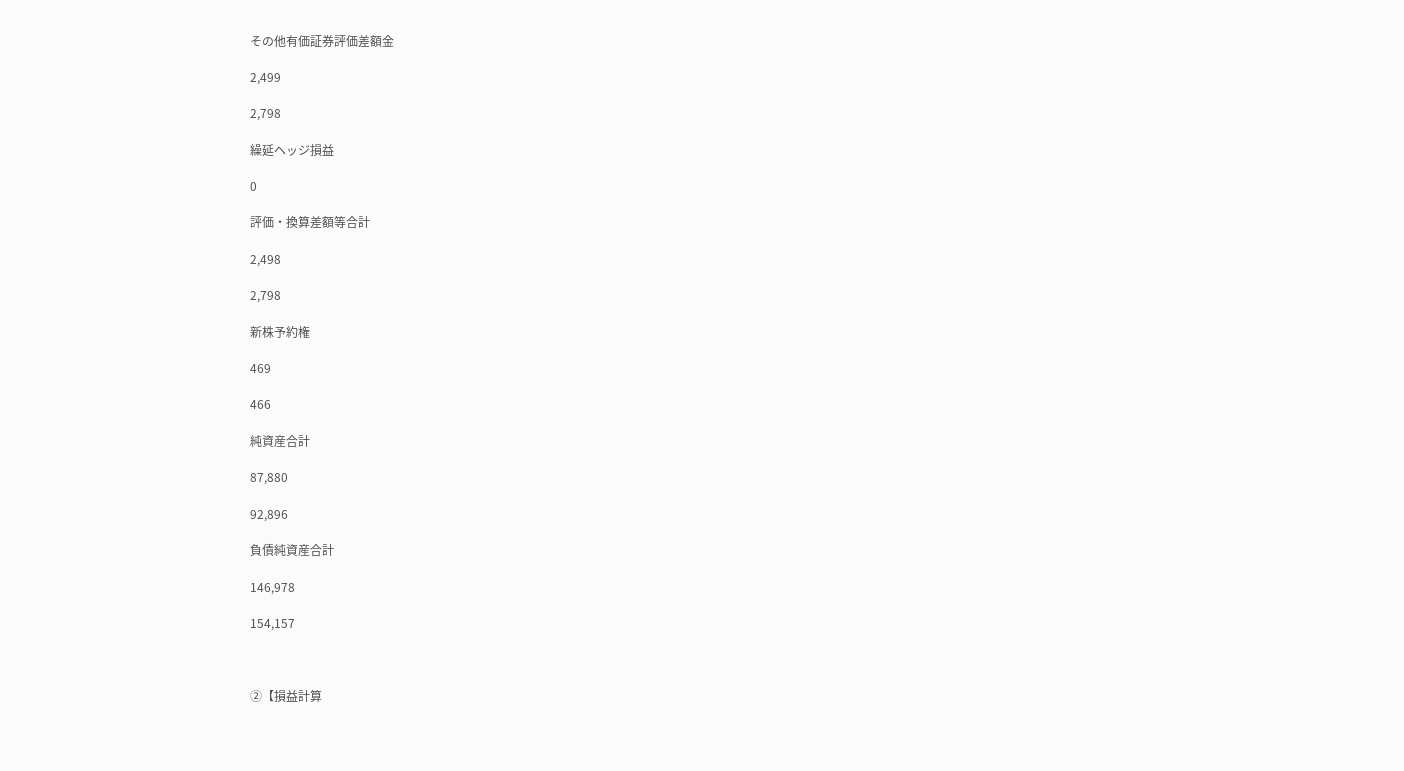その他有価証券評価差額金

2,499

2,798

繰延ヘッジ損益

0

評価・換算差額等合計

2,498

2,798

新株予約権

469

466

純資産合計

87,880

92,896

負債純資産合計

146,978

154,157



②【損益計算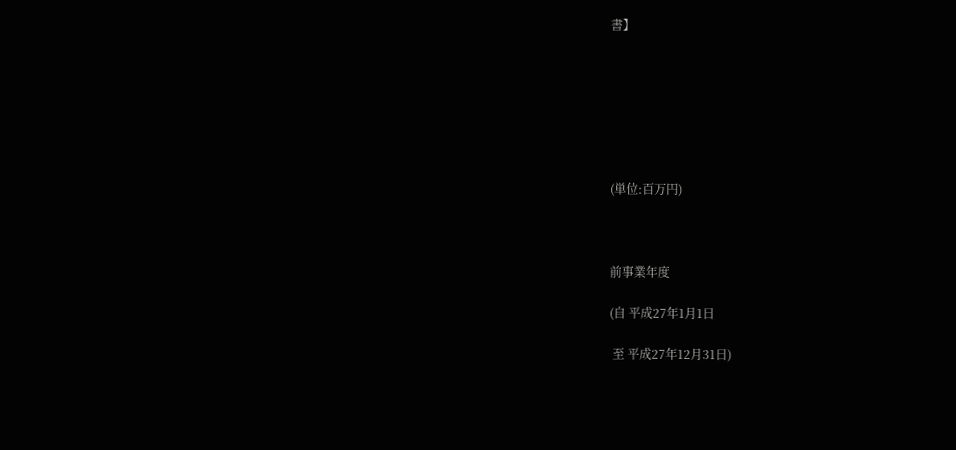書】







(単位:百万円)



前事業年度

(自 平成27年1月1日

 至 平成27年12月31日)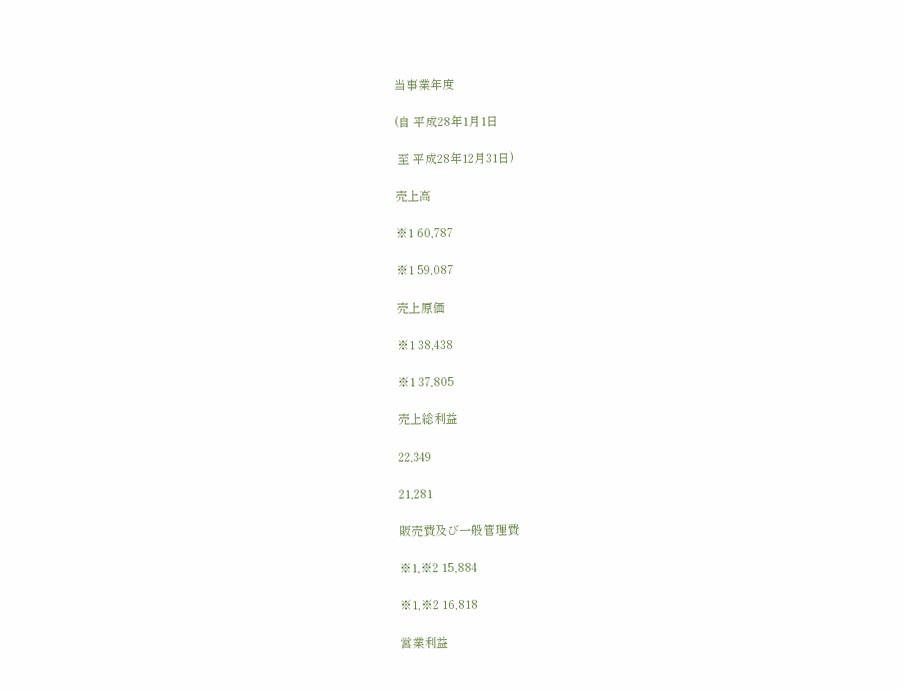当事業年度

(自 平成28年1月1日

 至 平成28年12月31日)

売上高

※1 60,787

※1 59,087

売上原価

※1 38,438

※1 37,805

売上総利益

22,349

21,281

販売費及び一般管理費

※1,※2 15,884

※1,※2 16,818

営業利益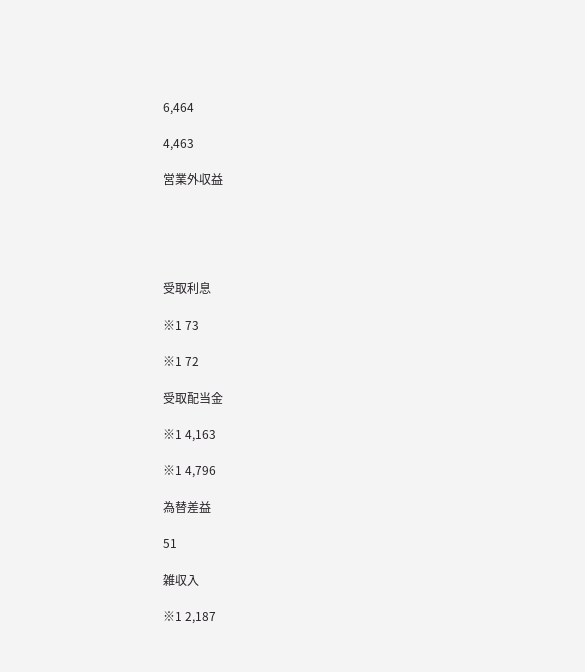6,464

4,463

営業外収益





受取利息

※1 73

※1 72

受取配当金

※1 4,163

※1 4,796

為替差益

51

雑収入

※1 2,187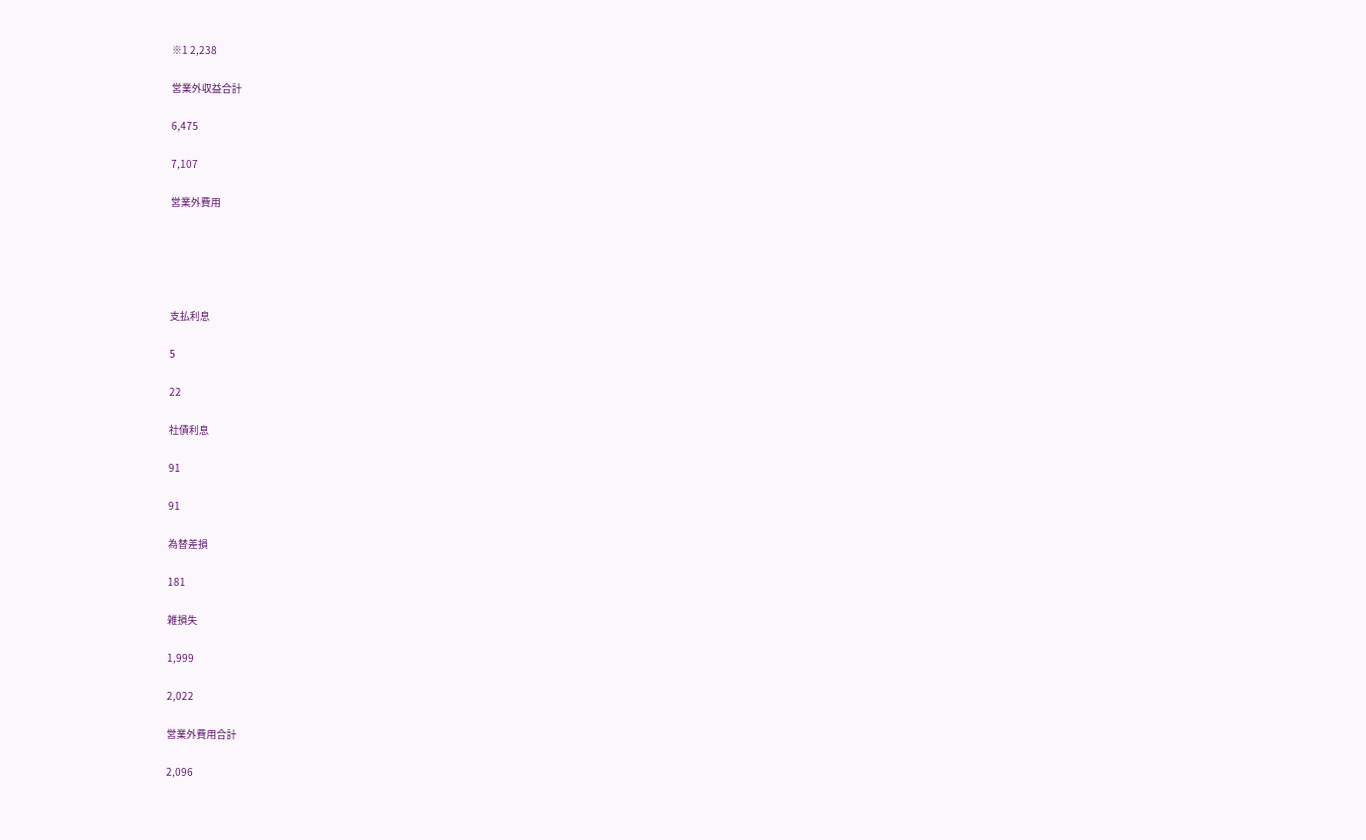※1 2,238

営業外収益合計

6,475

7,107

営業外費用





支払利息

5

22

社債利息

91

91

為替差損

181

雑損失

1,999

2,022

営業外費用合計

2,096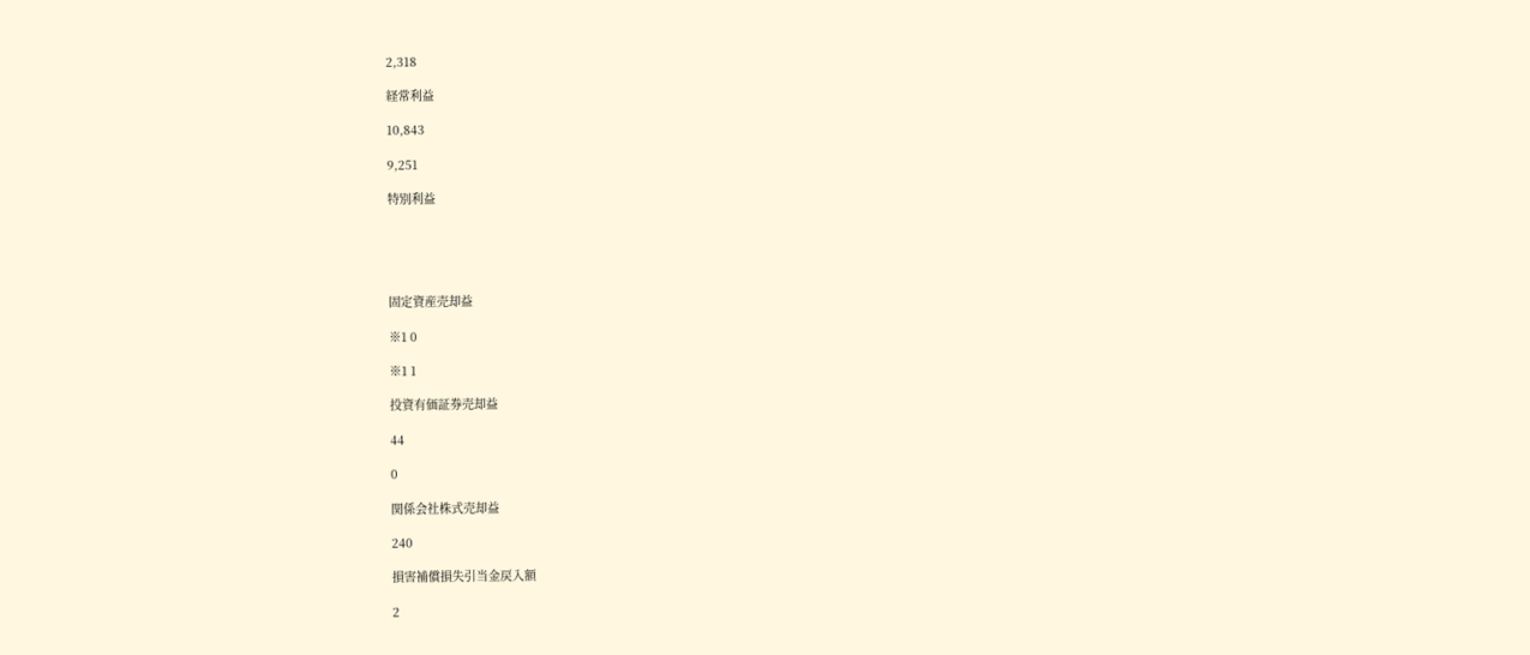2,318

経常利益

10,843

9,251

特別利益





固定資産売却益

※1 0

※1 1

投資有価証券売却益

44

0

関係会社株式売却益

240

損害補償損失引当金戻入額

2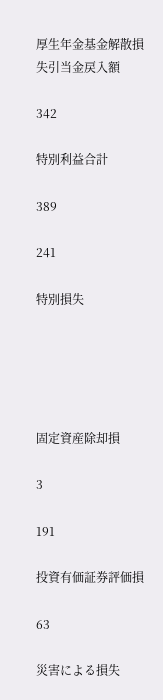厚生年金基金解散損失引当金戻入額

342

特別利益合計

389

241

特別損失





固定資産除却損

3

191

投資有価証券評価損

63

災害による損失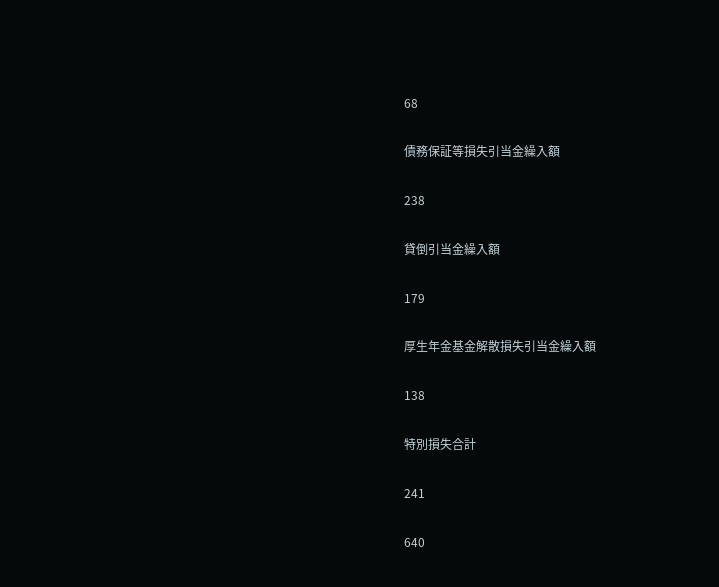68

債務保証等損失引当金繰入額

238

貸倒引当金繰入額

179

厚生年金基金解散損失引当金繰入額

138

特別損失合計

241

640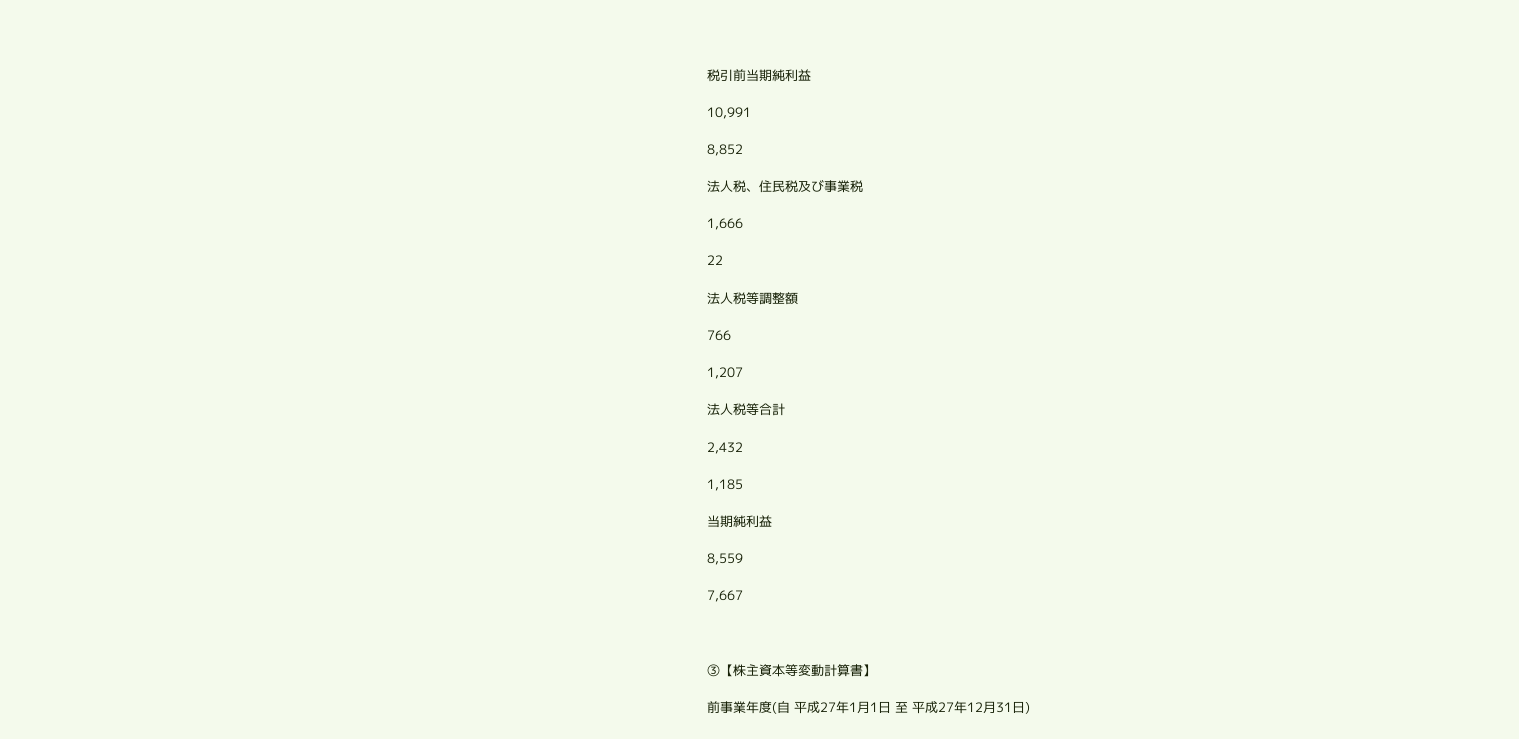税引前当期純利益

10,991

8,852

法人税、住民税及び事業税

1,666

22

法人税等調整額

766

1,207

法人税等合計

2,432

1,185

当期純利益

8,559

7,667



③【株主資本等変動計算書】

前事業年度(自 平成27年1月1日 至 平成27年12月31日)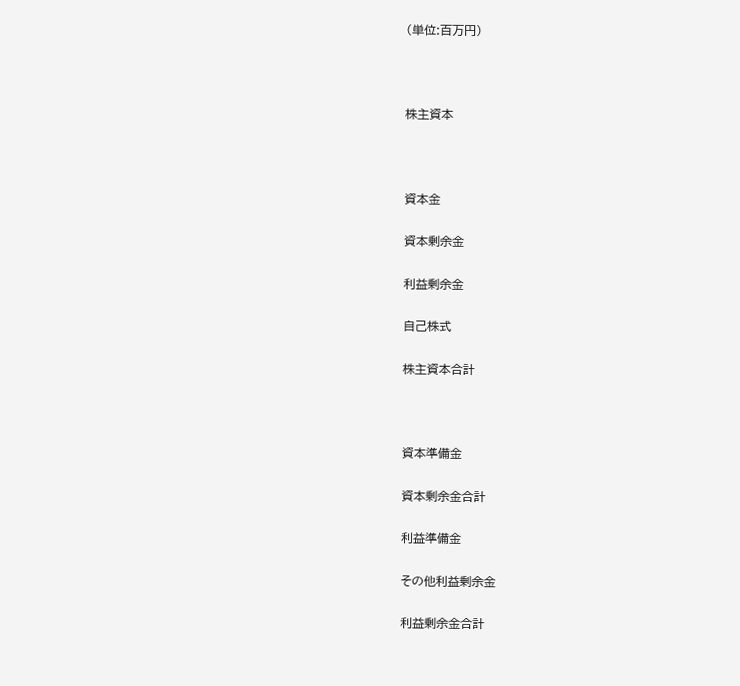(単位:百万円)



株主資本



資本金

資本剰余金

利益剰余金

自己株式

株主資本合計



資本準備金

資本剰余金合計

利益準備金

その他利益剰余金

利益剰余金合計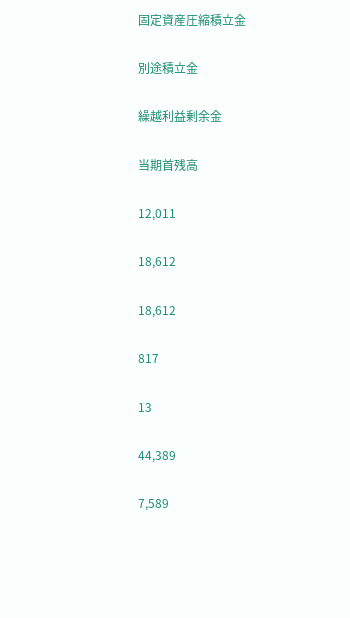固定資産圧縮積立金

別途積立金

繰越利益剰余金

当期首残高

12,011

18,612

18,612

817

13

44,389

7,589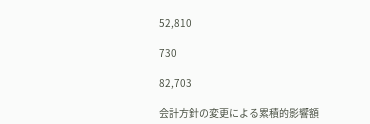52,810

730

82,703

会計方針の変更による累積的影響額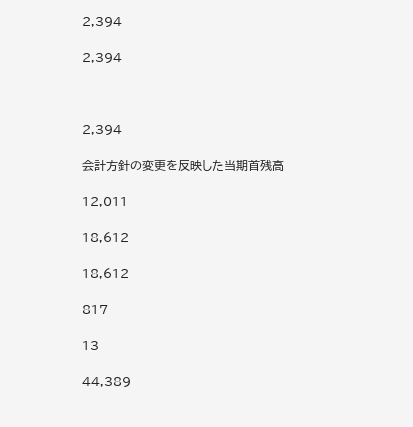2,394

2,394



2,394

会計方針の変更を反映した当期首残高

12,011

18,612

18,612

817

13

44,389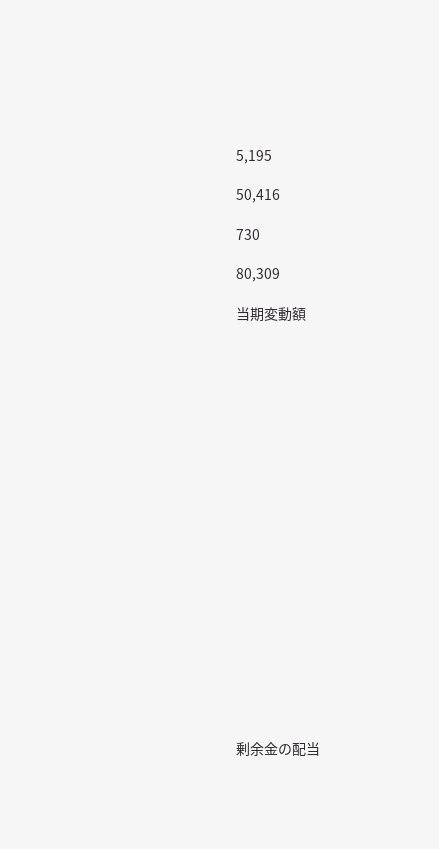5,195

50,416

730

80,309

当期変動額





















剰余金の配当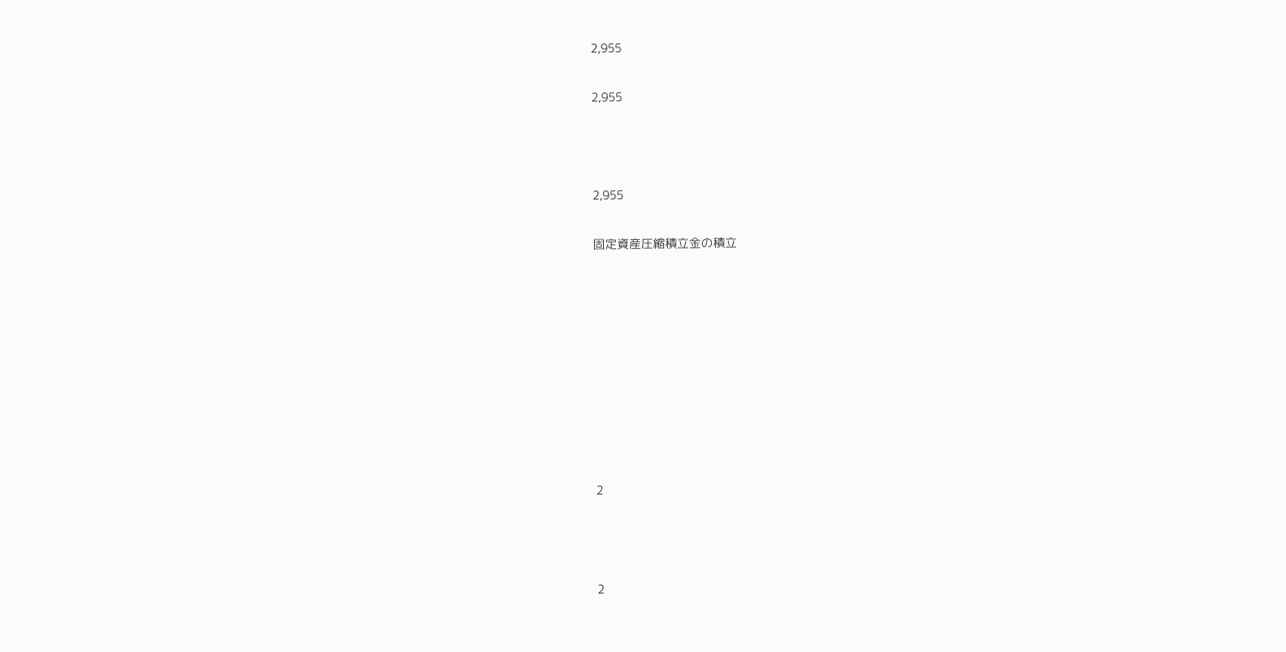2,955

2,955



2,955

固定資産圧縮積立金の積立









2



2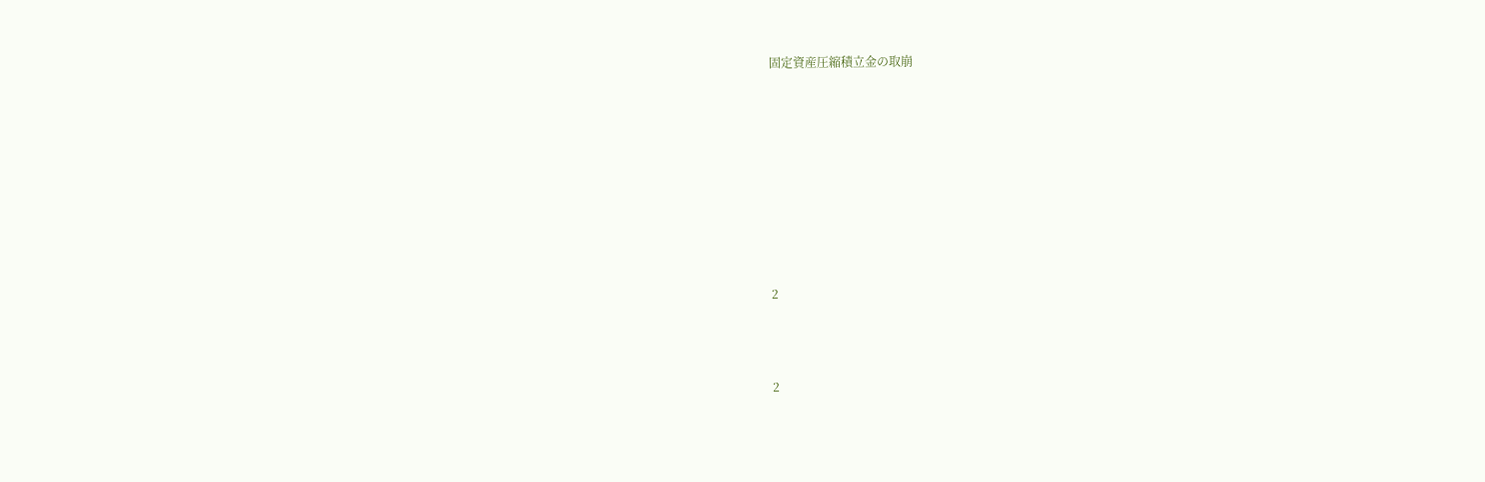固定資産圧縮積立金の取崩









2



2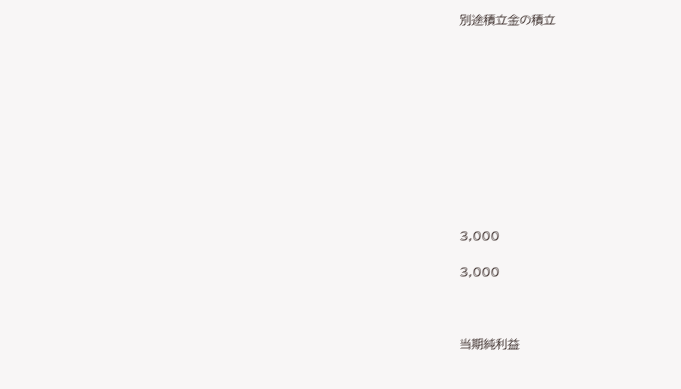別途積立金の積立











3,000

3,000



当期純利益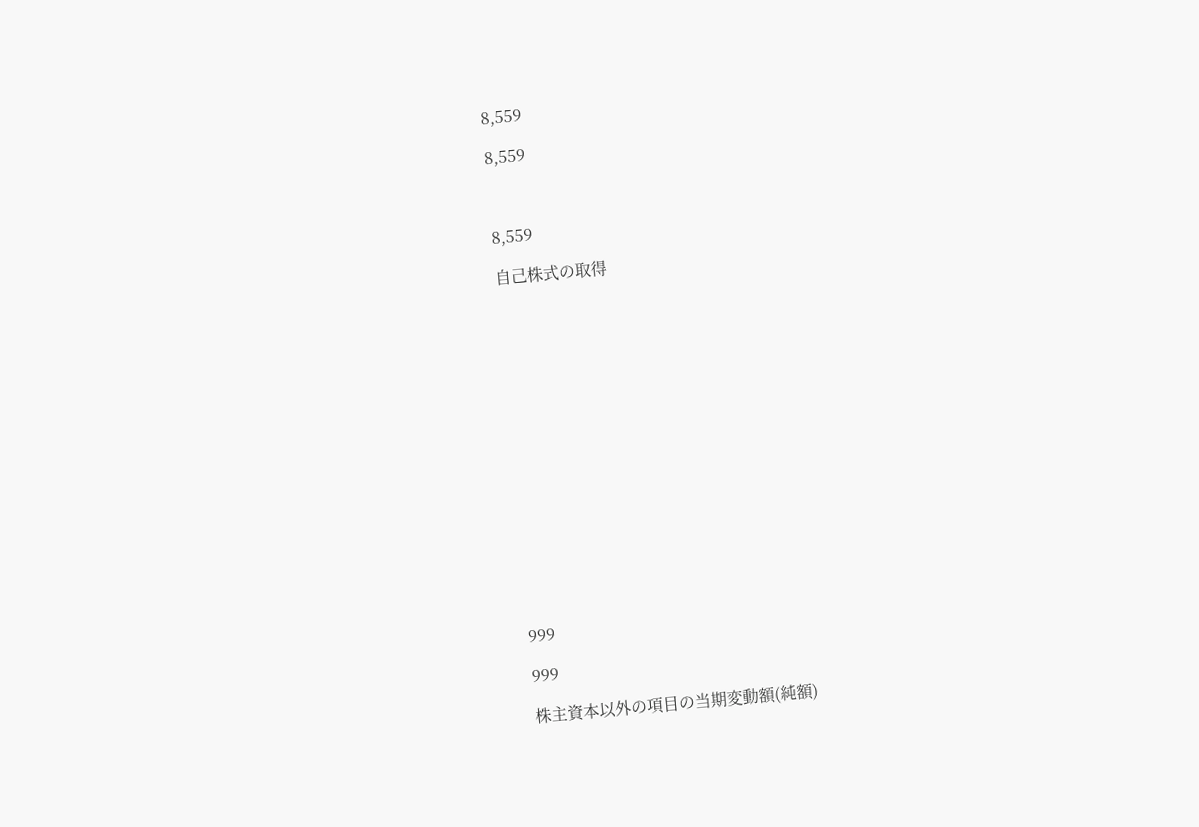8,559

8,559



8,559

自己株式の取得

















999

999

株主資本以外の項目の当期変動額(純額)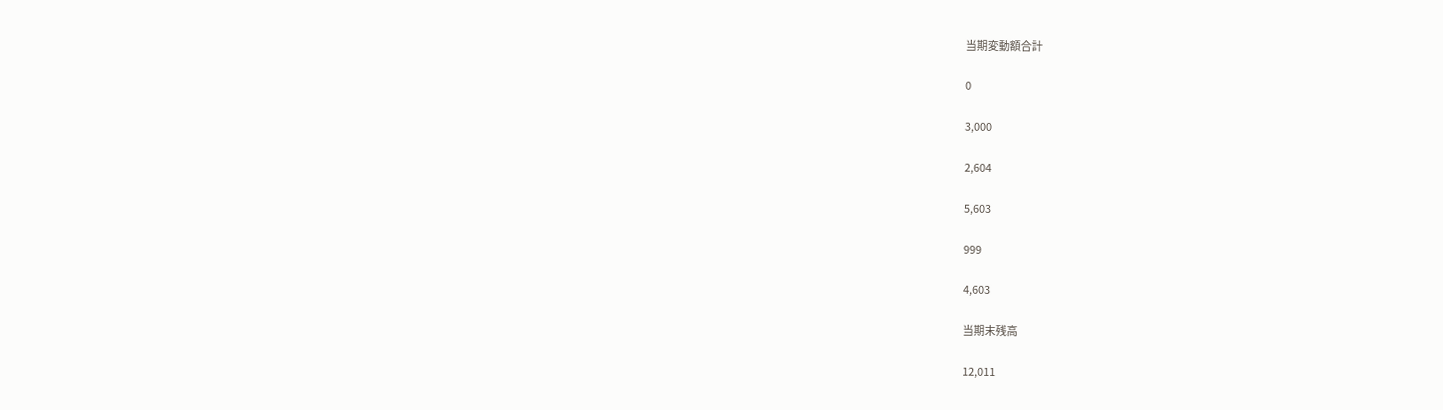当期変動額合計

0

3,000

2,604

5,603

999

4,603

当期末残高

12,011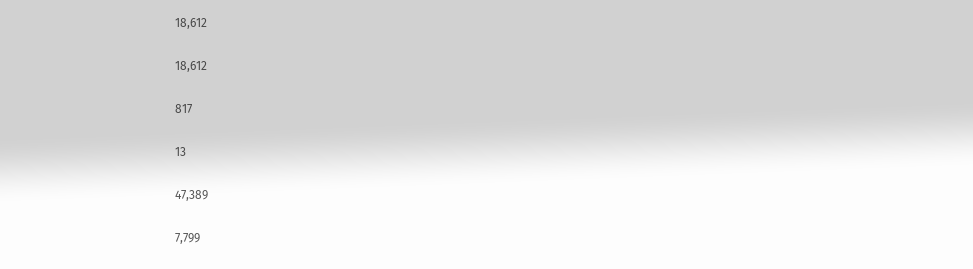18,612

18,612

817

13

47,389

7,799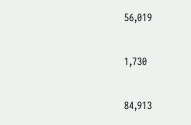56,019

1,730

84,913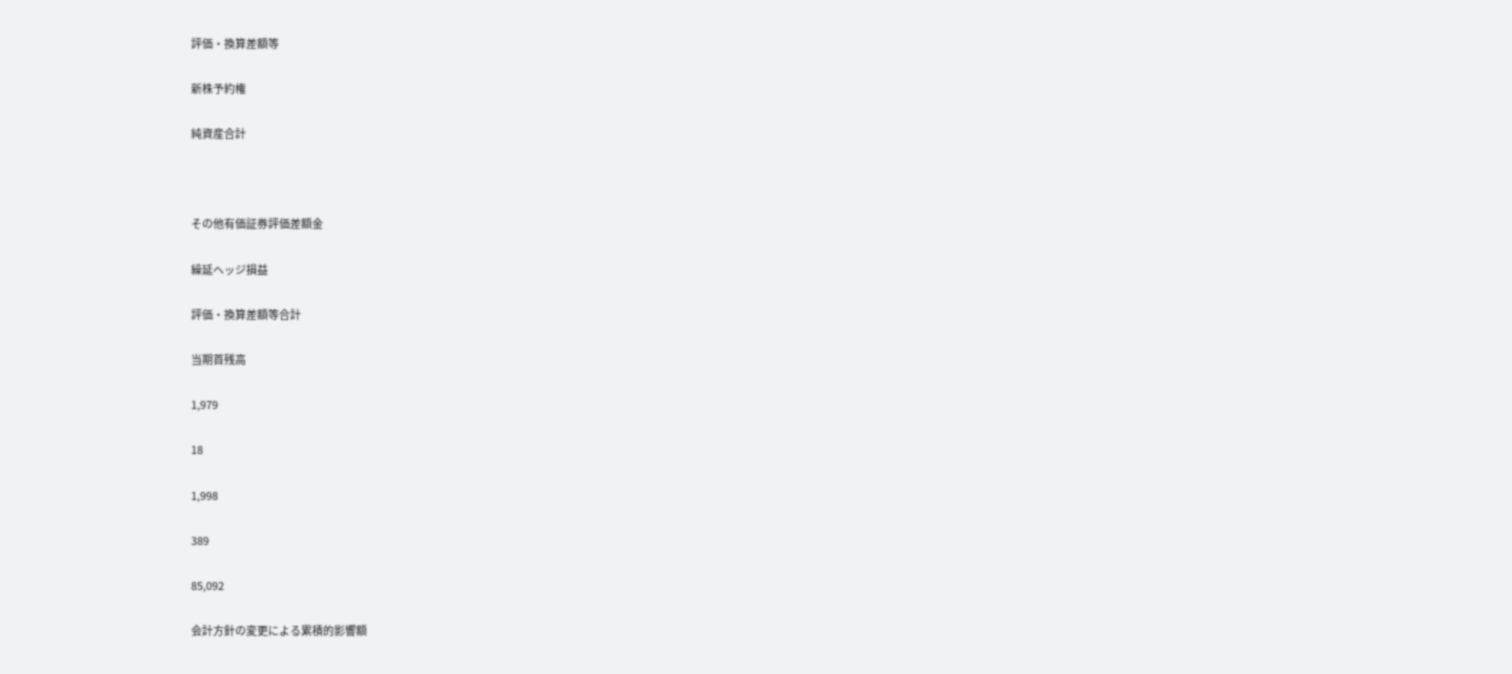評価・換算差額等

新株予約権

純資産合計



その他有価証券評価差額金

繰延ヘッジ損益

評価・換算差額等合計

当期首残高

1,979

18

1,998

389

85,092

会計方針の変更による累積的影響額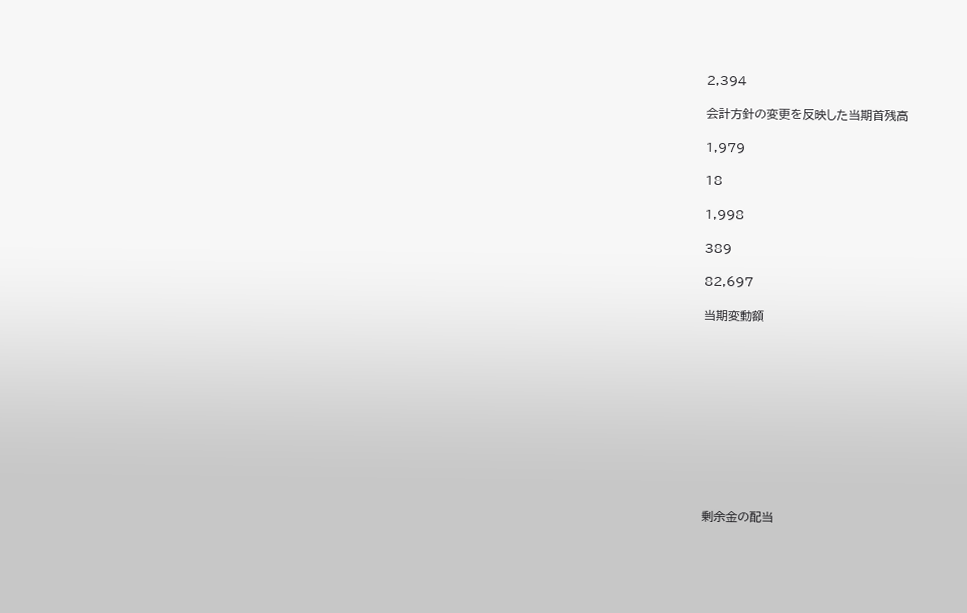2,394

会計方針の変更を反映した当期首残高

1,979

18

1,998

389

82,697

当期変動額











剰余金の配当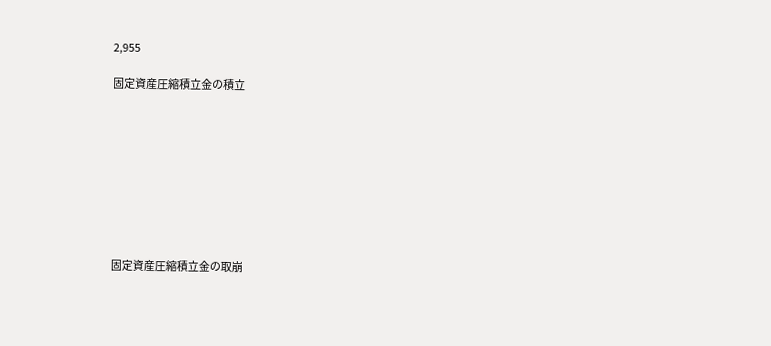2,955

固定資産圧縮積立金の積立









固定資産圧縮積立金の取崩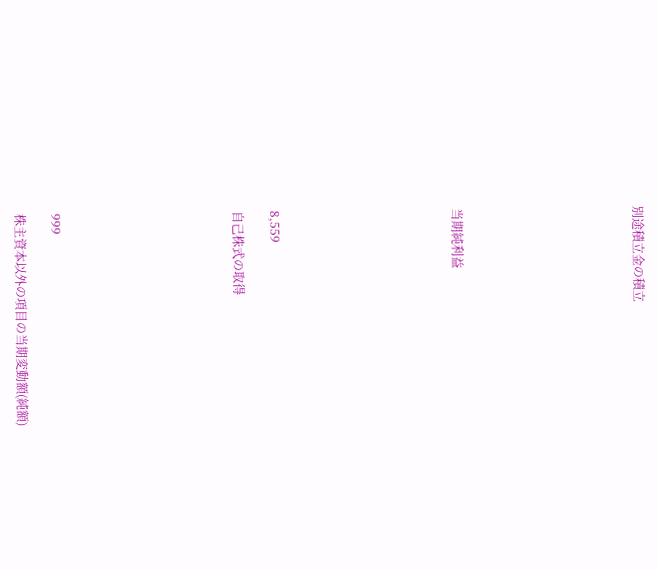別途積立金の積立









当期純利益









8,559

自己株式の取得









999

株主資本以外の項目の当期変動額(純額)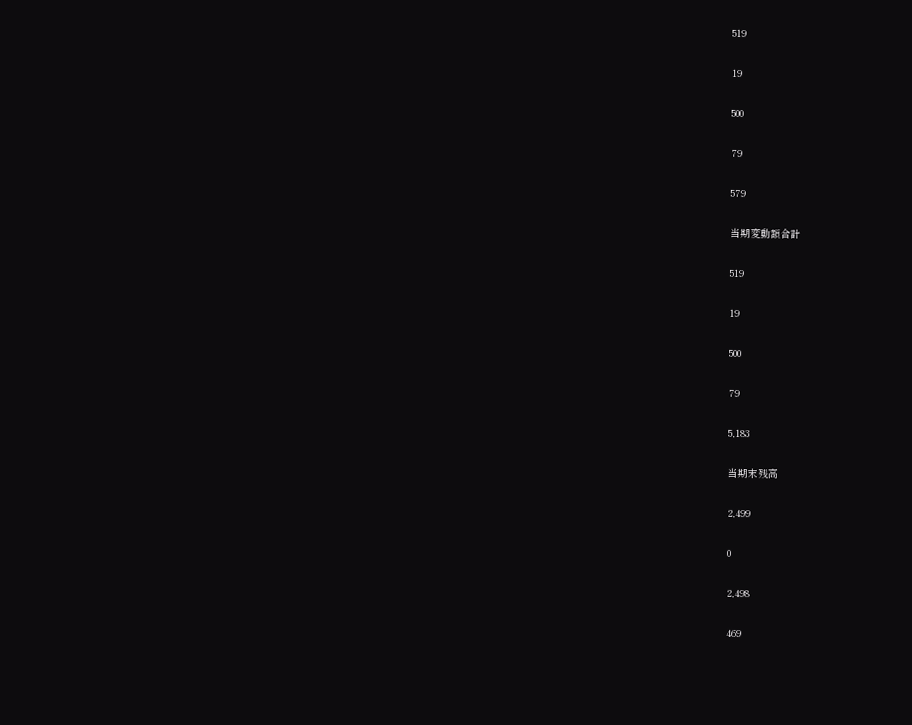519

19

500

79

579

当期変動額合計

519

19

500

79

5,183

当期末残高

2,499

0

2,498

469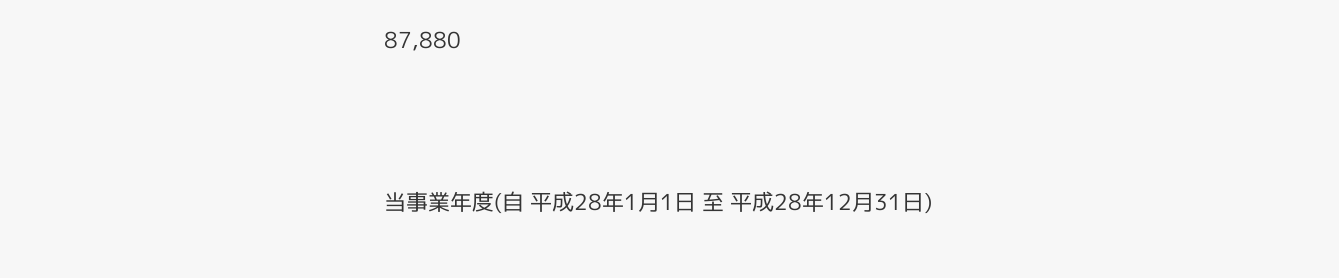87,880



当事業年度(自 平成28年1月1日 至 平成28年12月31日)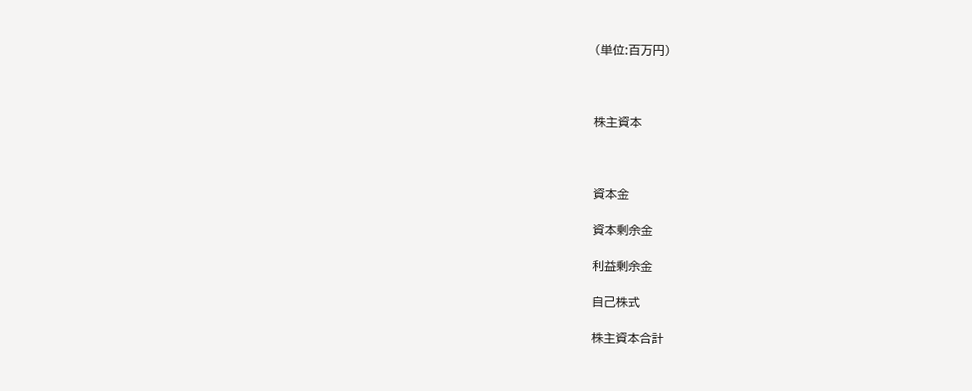(単位:百万円)



株主資本



資本金

資本剰余金

利益剰余金

自己株式

株主資本合計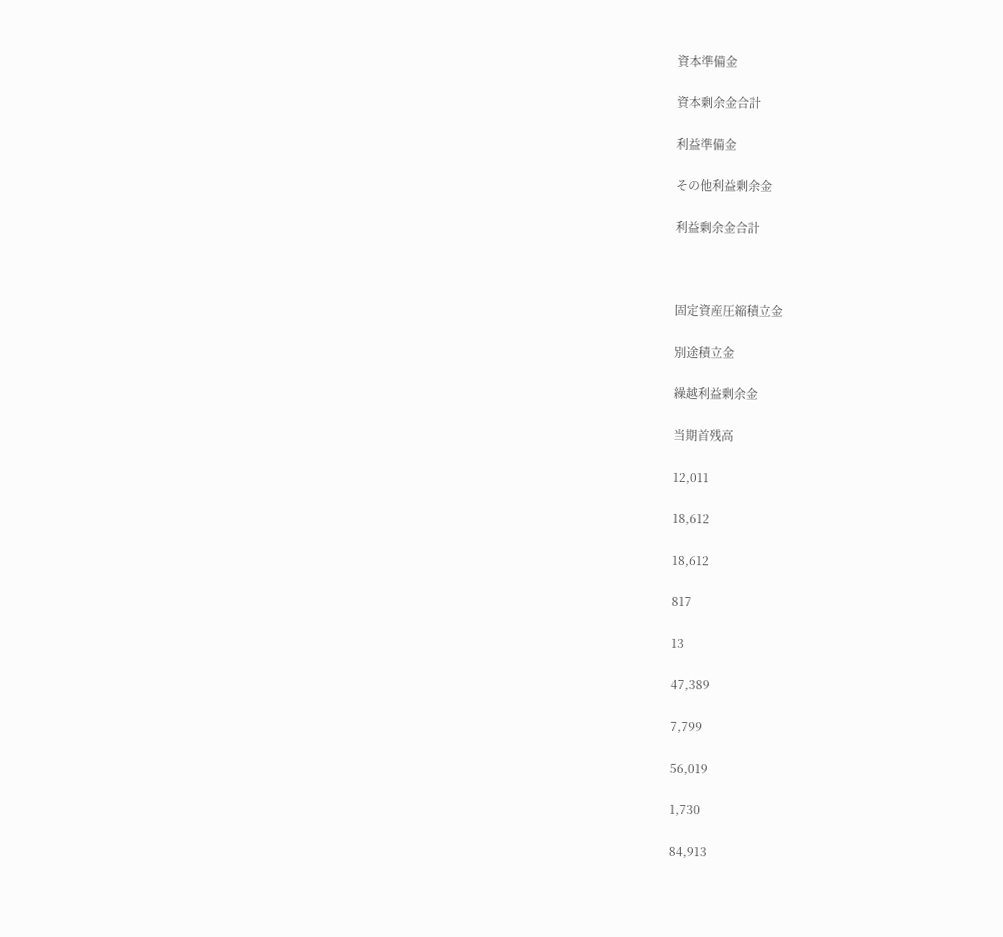資本準備金

資本剰余金合計

利益準備金

その他利益剰余金

利益剰余金合計



固定資産圧縮積立金

別途積立金

繰越利益剰余金

当期首残高

12,011

18,612

18,612

817

13

47,389

7,799

56,019

1,730

84,913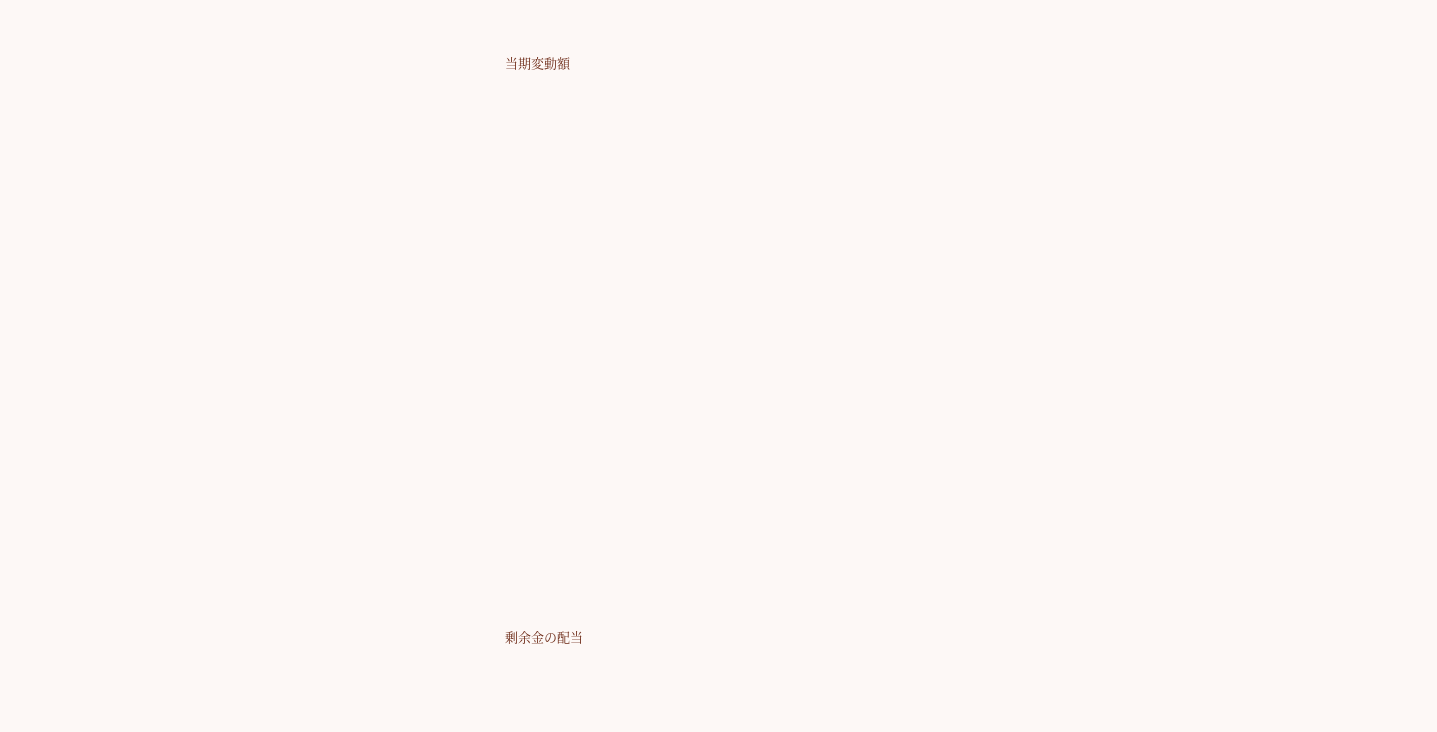当期変動額





















剰余金の配当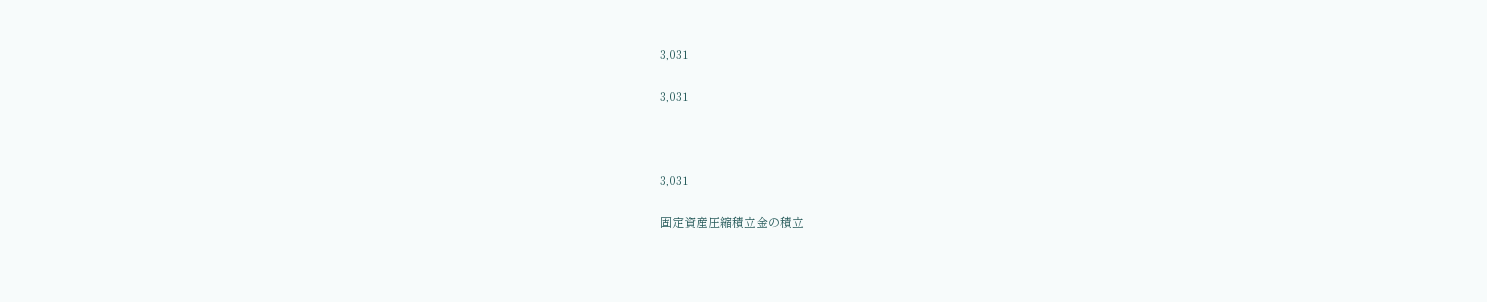3,031

3,031



3,031

固定資産圧縮積立金の積立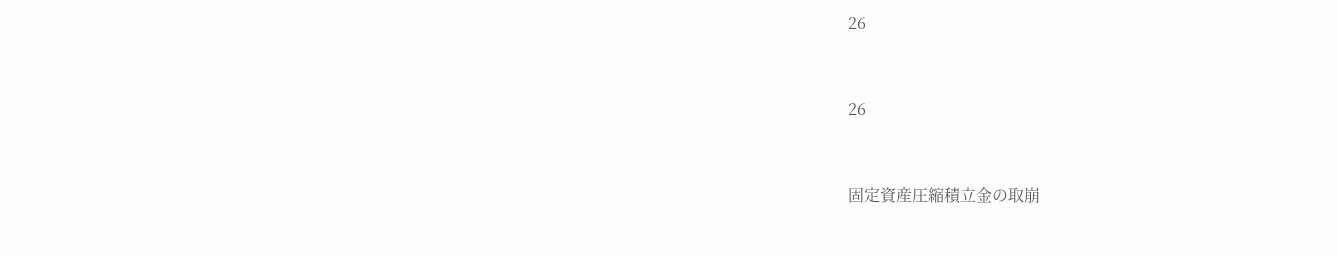26



26



固定資産圧縮積立金の取崩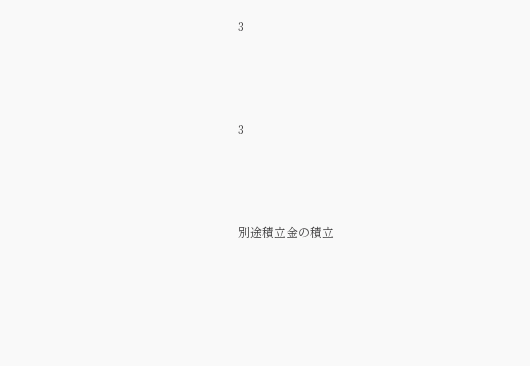3



3



別途積立金の積立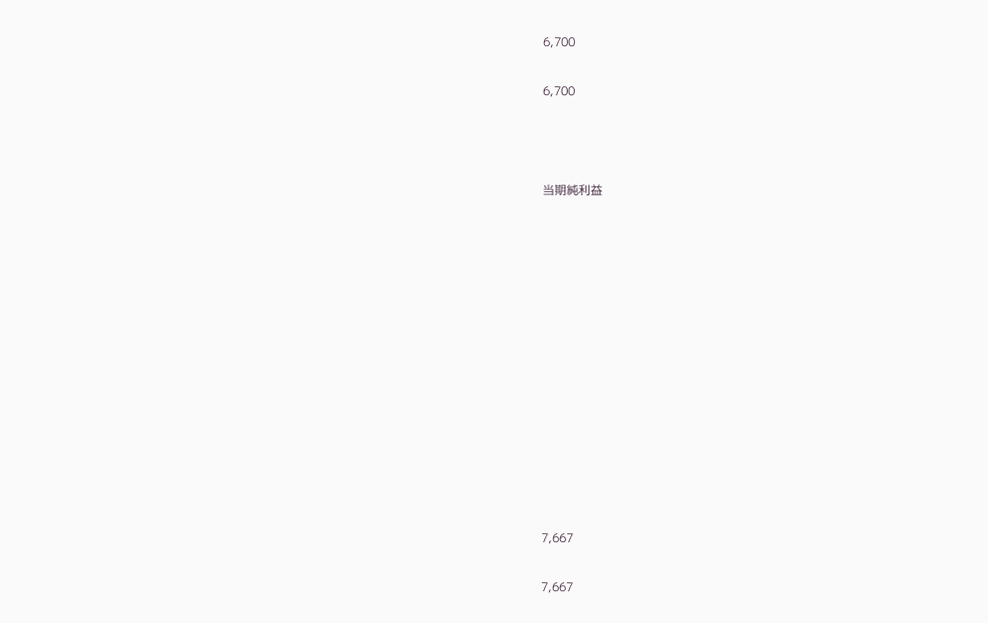6,700

6,700



当期純利益













7,667

7,667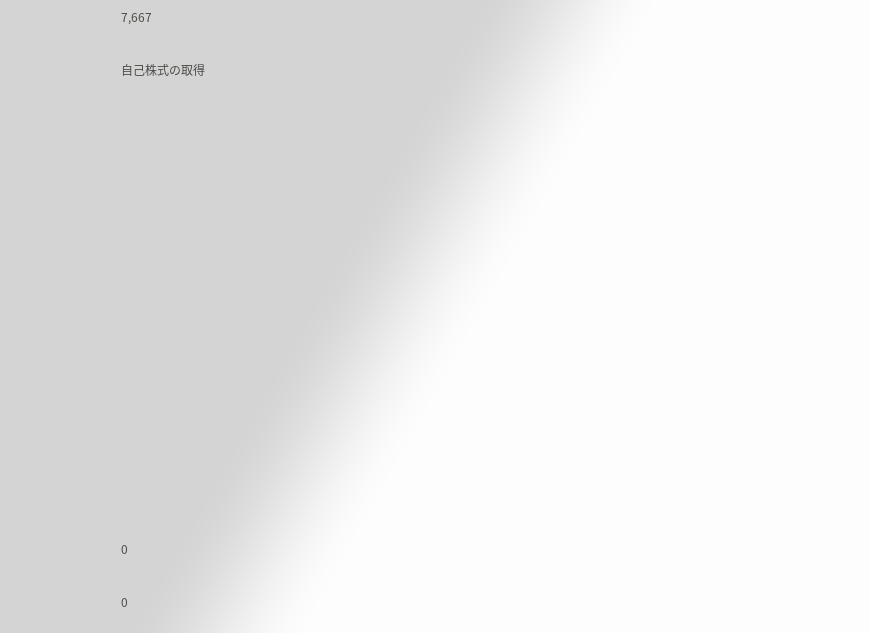7,667

自己株式の取得

















0

0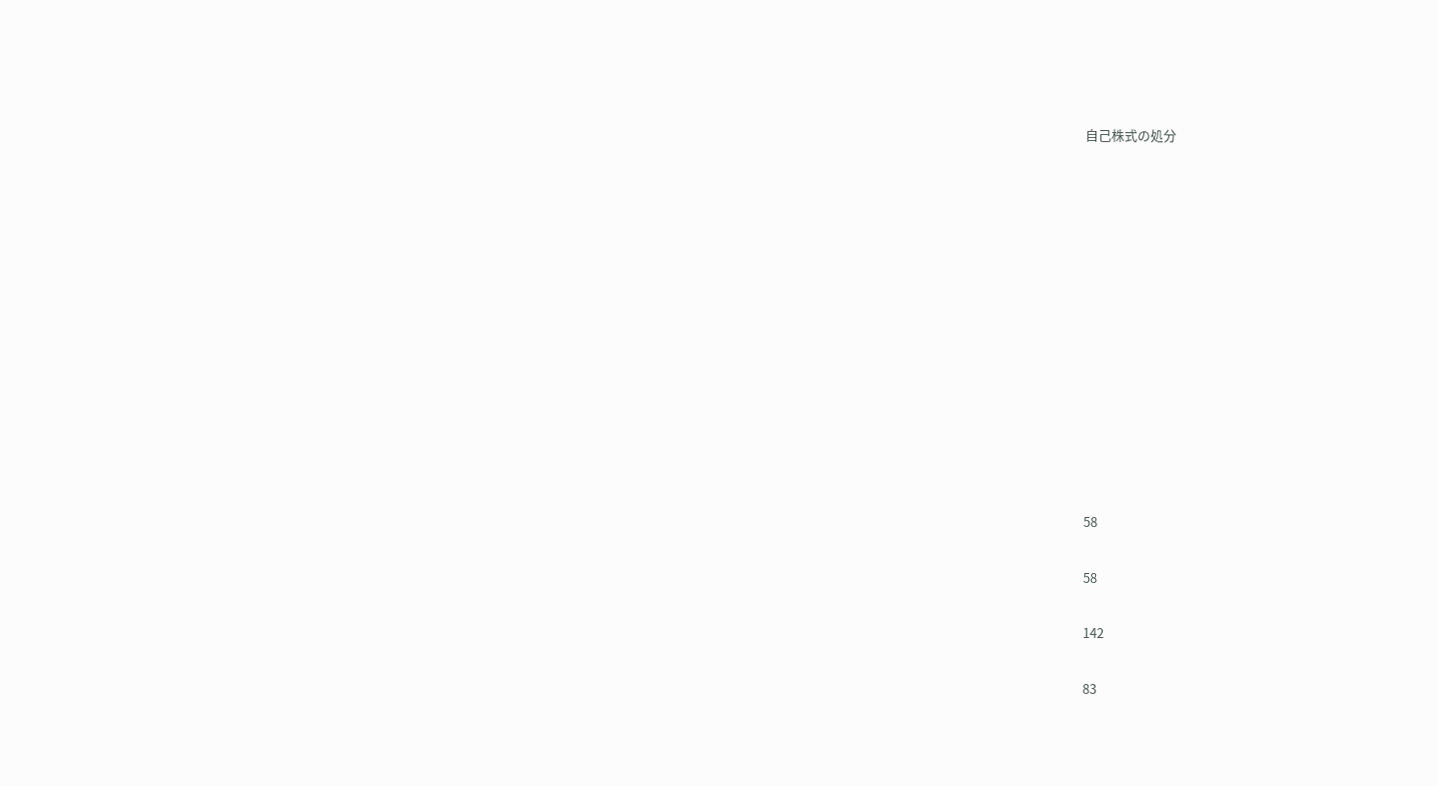自己株式の処分













58

58

142

83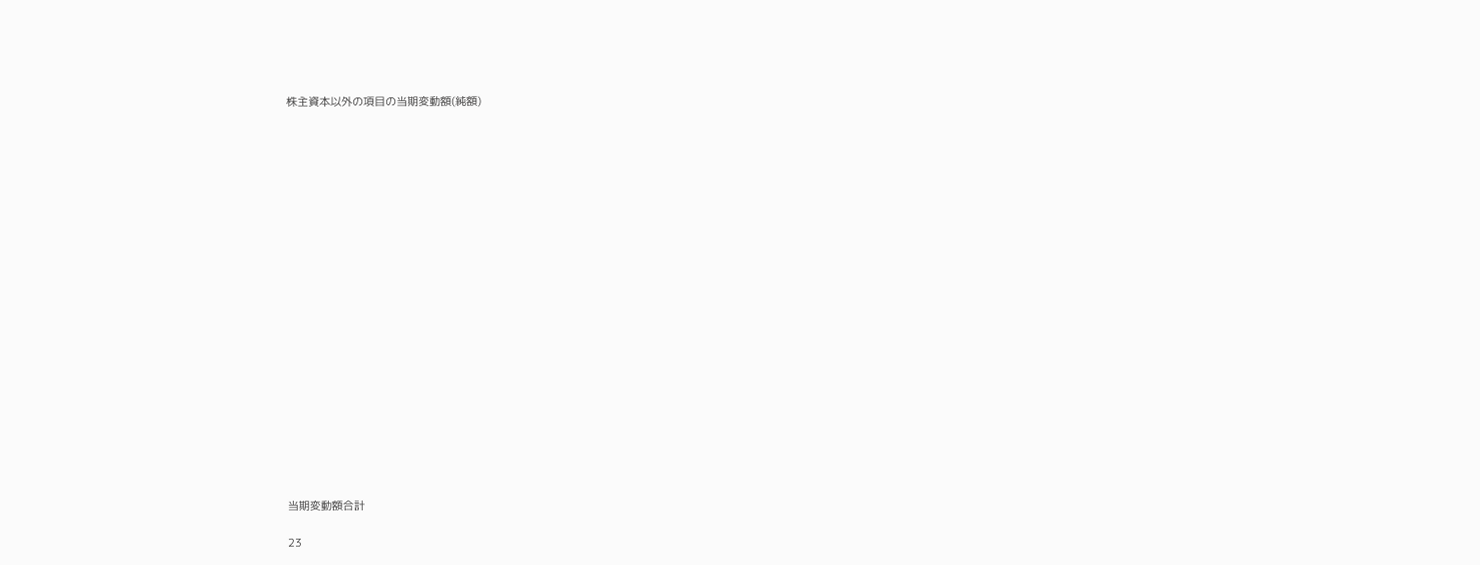株主資本以外の項目の当期変動額(純額)





















当期変動額合計

23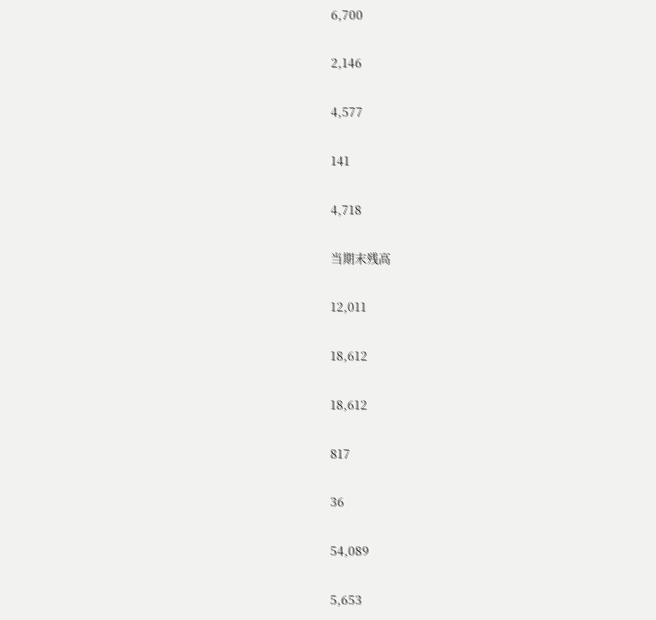6,700

2,146

4,577

141

4,718

当期末残高

12,011

18,612

18,612

817

36

54,089

5,653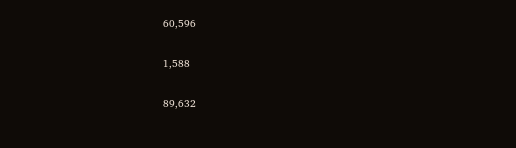60,596

1,588

89,632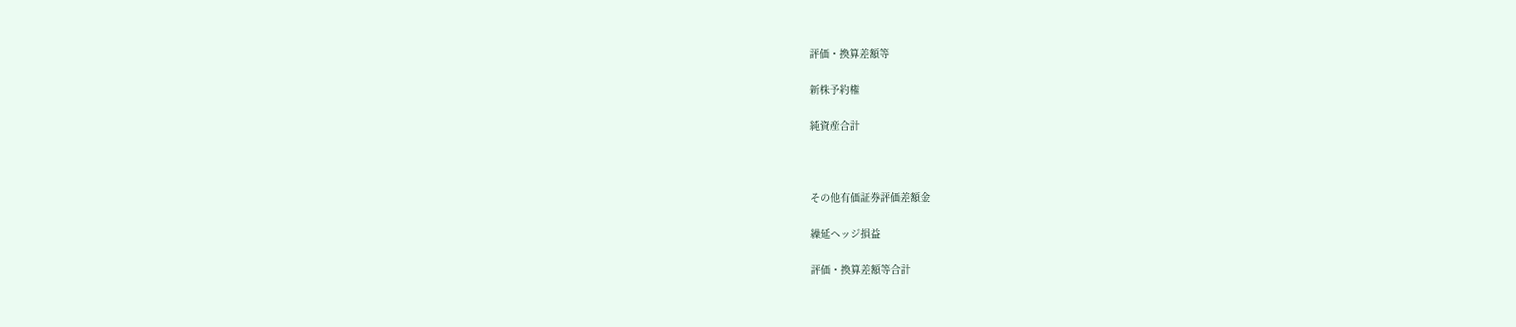評価・換算差額等

新株予約権

純資産合計



その他有価証券評価差額金

繰延ヘッジ損益

評価・換算差額等合計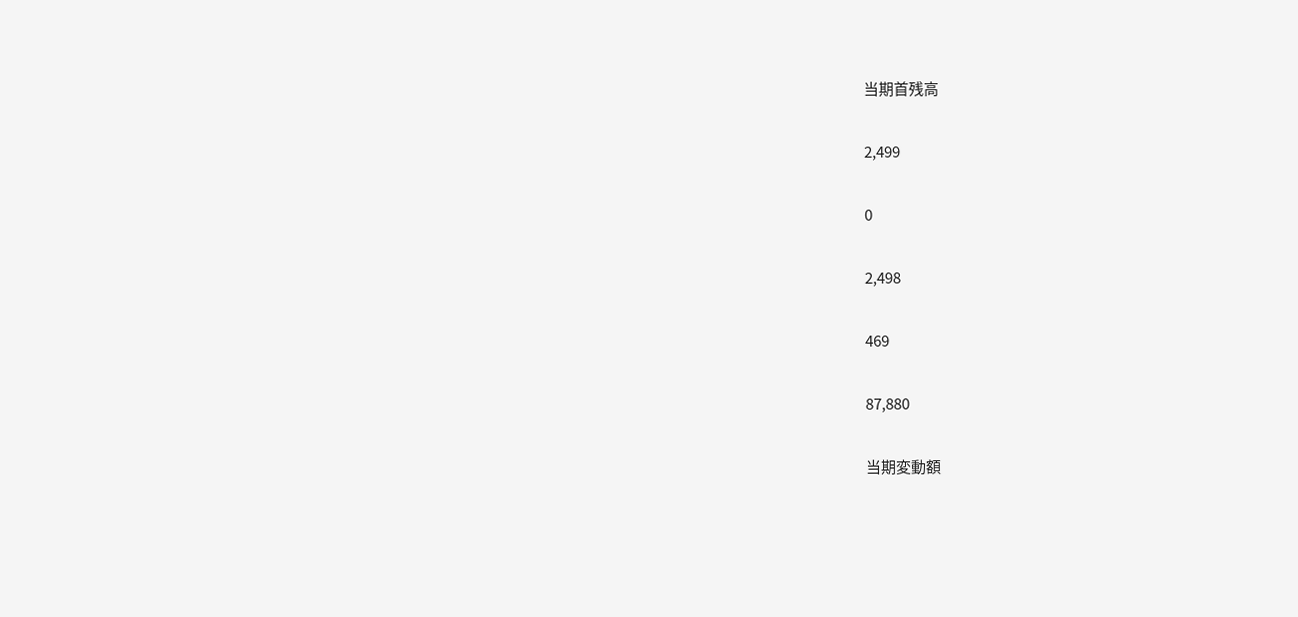当期首残高

2,499

0

2,498

469

87,880

当期変動額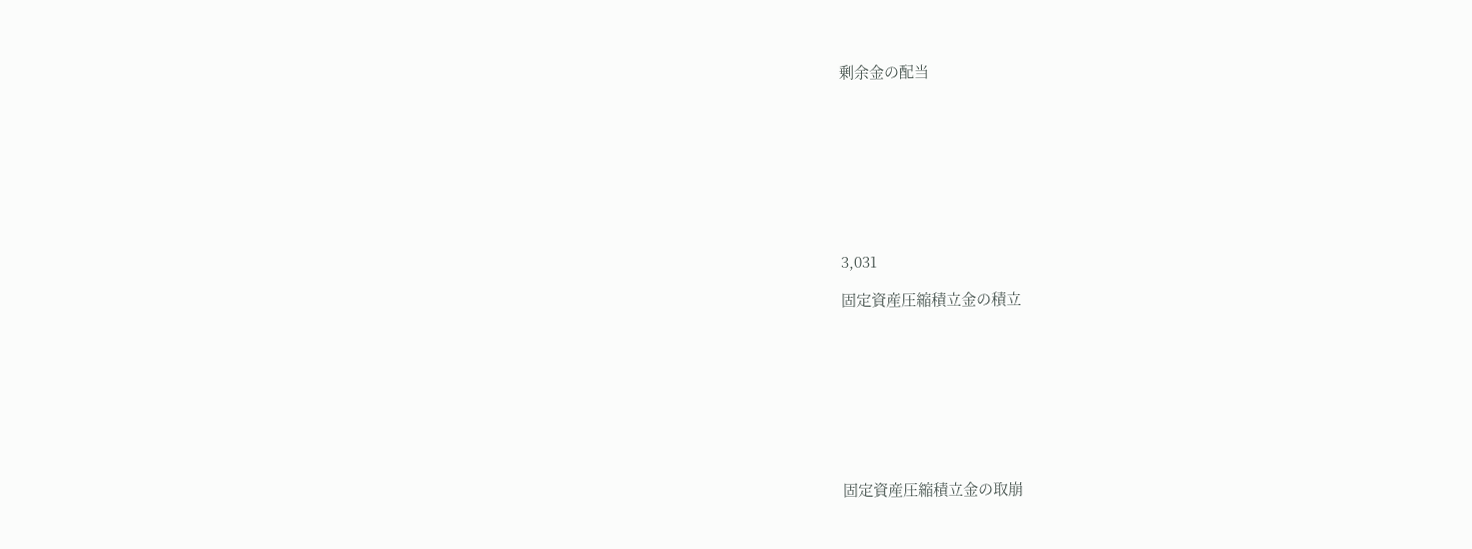剰余金の配当









3,031

固定資産圧縮積立金の積立









固定資産圧縮積立金の取崩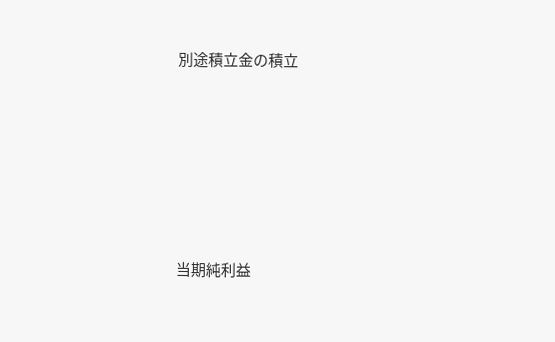別途積立金の積立









当期純利益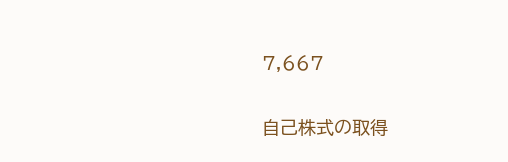7,667

自己株式の取得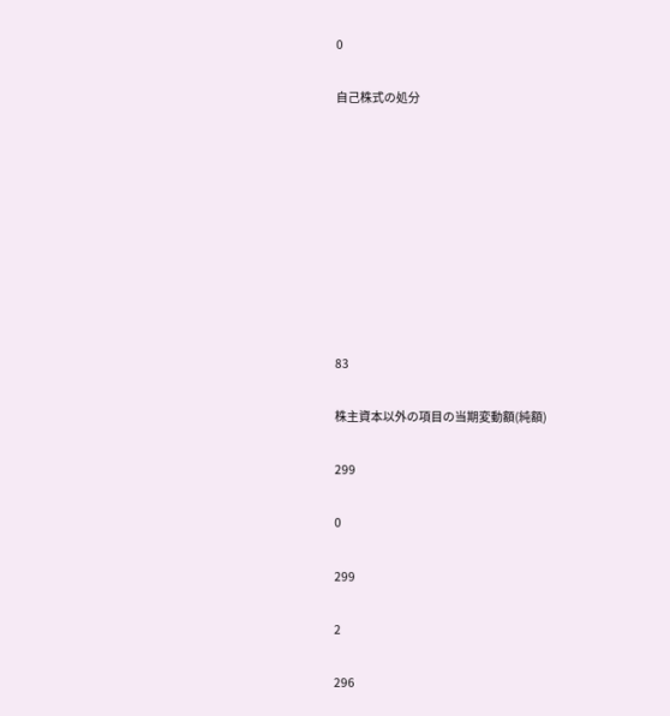0

自己株式の処分









83

株主資本以外の項目の当期変動額(純額)

299

0

299

2

296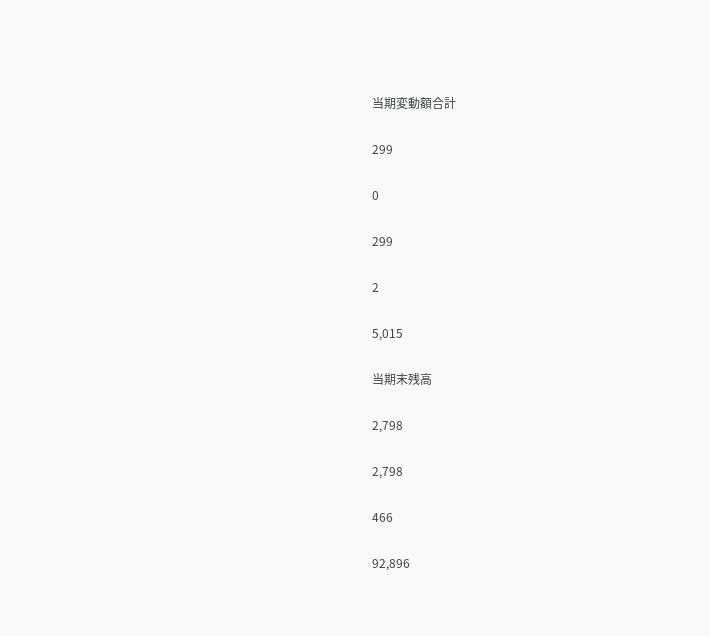当期変動額合計

299

0

299

2

5,015

当期末残高

2,798

2,798

466

92,896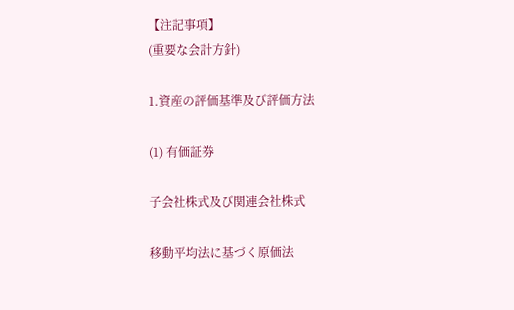【注記事項】
(重要な会計方針)

1.資産の評価基準及び評価方法

(1) 有価証券

子会社株式及び関連会社株式

移動平均法に基づく原価法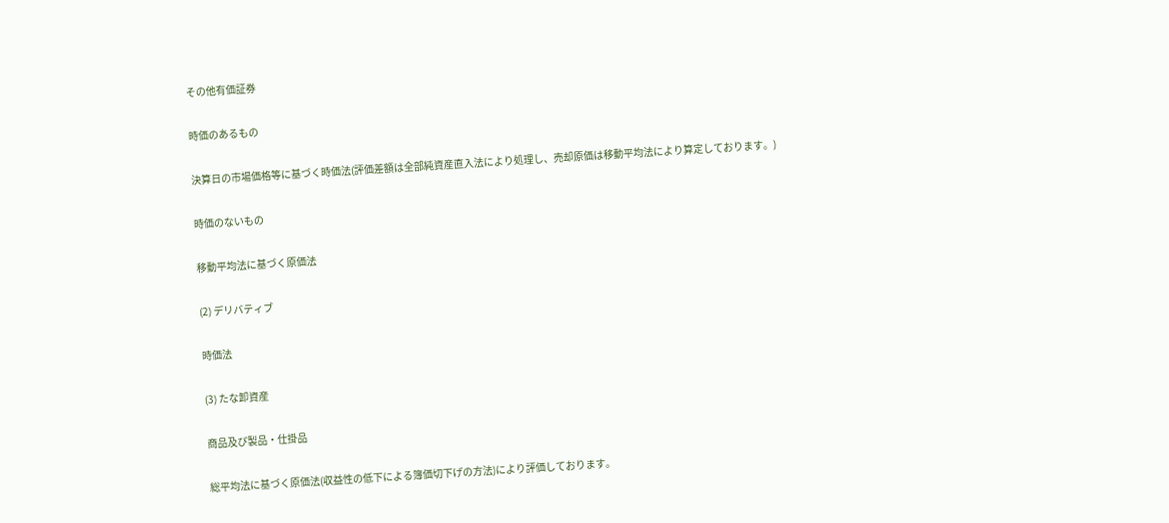その他有価証券

時価のあるもの

決算日の市場価格等に基づく時価法(評価差額は全部純資産直入法により処理し、売却原価は移動平均法により算定しております。)

時価のないもの

移動平均法に基づく原価法

(2) デリバティブ

時価法

(3) たな卸資産

商品及び製品・仕掛品

総平均法に基づく原価法(収益性の低下による簿価切下げの方法)により評価しております。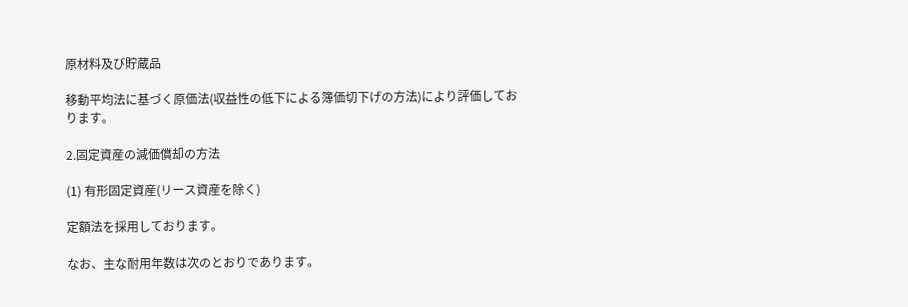原材料及び貯蔵品

移動平均法に基づく原価法(収益性の低下による簿価切下げの方法)により評価しております。

2.固定資産の減価償却の方法

(1) 有形固定資産(リース資産を除く)

定額法を採用しております。

なお、主な耐用年数は次のとおりであります。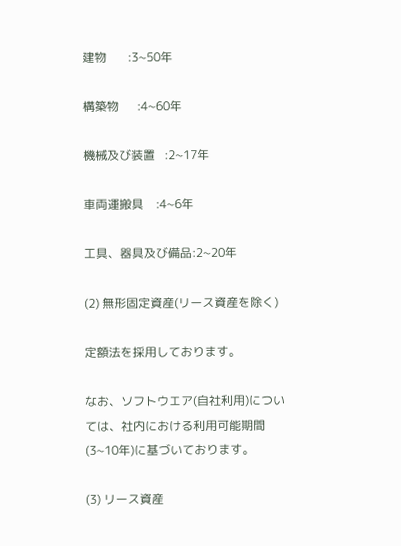建物       :3~50年

構築物      :4~60年

機械及び装置   :2~17年

車両運搬具    :4~6年

工具、器具及び備品:2~20年

(2) 無形固定資産(リース資産を除く)

定額法を採用しております。

なお、ソフトウエア(自社利用)については、社内における利用可能期間(3~10年)に基づいております。

(3) リース資産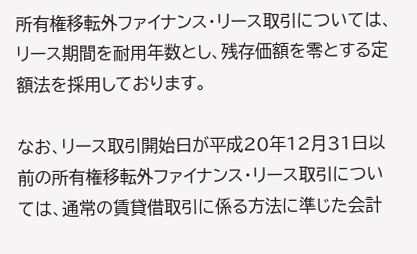所有権移転外ファイナンス・リース取引については、リース期間を耐用年数とし、残存価額を零とする定額法を採用しております。

なお、リース取引開始日が平成20年12月31日以前の所有権移転外ファイナンス・リース取引については、通常の賃貸借取引に係る方法に準じた会計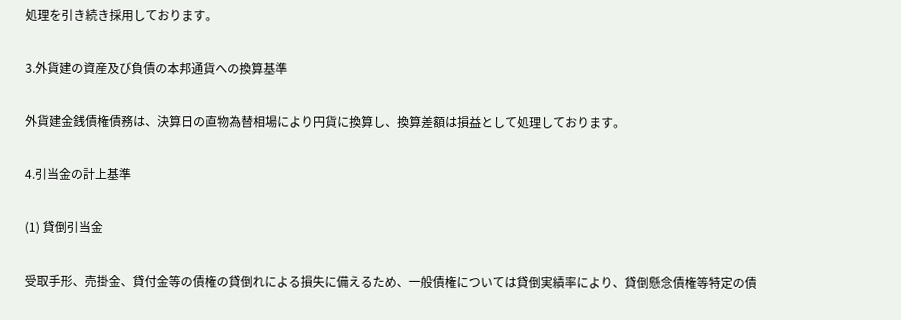処理を引き続き採用しております。

3.外貨建の資産及び負債の本邦通貨への換算基準

外貨建金銭債権債務は、決算日の直物為替相場により円貨に換算し、換算差額は損益として処理しております。

4.引当金の計上基準

(1) 貸倒引当金

受取手形、売掛金、貸付金等の債権の貸倒れによる損失に備えるため、一般債権については貸倒実績率により、貸倒懸念債権等特定の債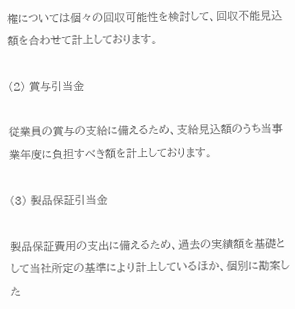権については個々の回収可能性を検討して、回収不能見込額を合わせて計上しております。

(2) 賞与引当金

従業員の賞与の支給に備えるため、支給見込額のうち当事業年度に負担すべき額を計上しております。

(3) 製品保証引当金

製品保証費用の支出に備えるため、過去の実績額を基礎として当社所定の基準により計上しているほか、個別に勘案した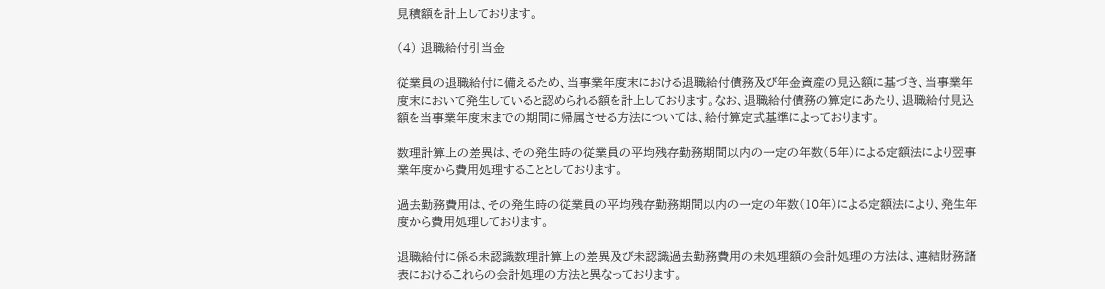見積額を計上しております。

(4) 退職給付引当金

従業員の退職給付に備えるため、当事業年度末における退職給付債務及び年金資産の見込額に基づき、当事業年度末において発生していると認められる額を計上しております。なお、退職給付債務の算定にあたり、退職給付見込額を当事業年度末までの期間に帰属させる方法については、給付算定式基準によっております。

数理計算上の差異は、その発生時の従業員の平均残存勤務期間以内の一定の年数(5年)による定額法により翌事業年度から費用処理することとしております。

過去勤務費用は、その発生時の従業員の平均残存勤務期間以内の一定の年数(10年)による定額法により、発生年度から費用処理しております。

退職給付に係る未認識数理計算上の差異及び未認識過去勤務費用の未処理額の会計処理の方法は、連結財務諸表におけるこれらの会計処理の方法と異なっております。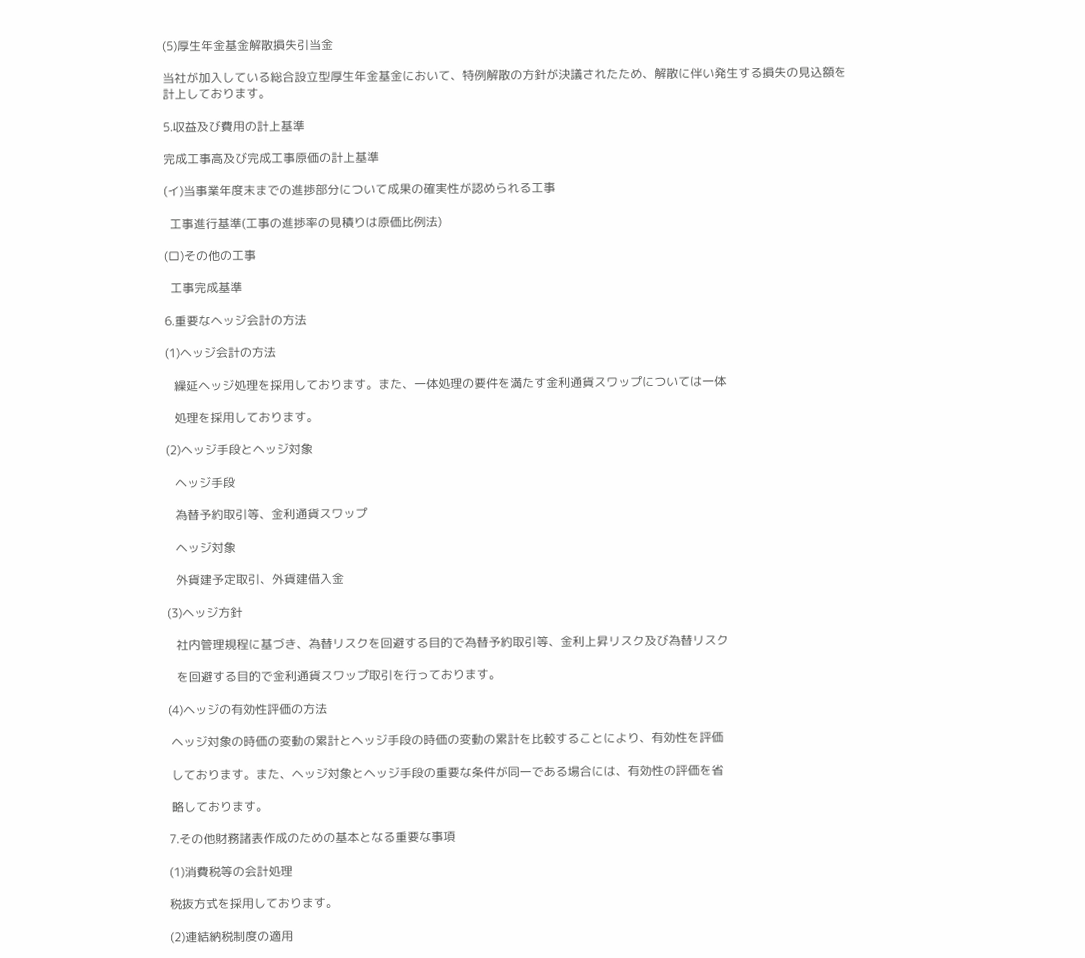(5)厚生年金基金解散損失引当金

当社が加入している総合設立型厚生年金基金において、特例解散の方針が決議されたため、解散に伴い発生する損失の見込額を計上しております。

5.収益及び費用の計上基準

完成工事高及び完成工事原価の計上基準

(イ)当事業年度末までの進捗部分について成果の確実性が認められる工事

  工事進行基準(工事の進捗率の見積りは原価比例法)

(ロ)その他の工事

  工事完成基準

6.重要なヘッジ会計の方法

(1)ヘッジ会計の方法

   繰延ヘッジ処理を採用しております。また、一体処理の要件を満たす金利通貨スワップについては一体

   処理を採用しております。

(2)ヘッジ手段とヘッジ対象

   ヘッジ手段

   為替予約取引等、金利通貨スワップ

   ヘッジ対象

   外貨建予定取引、外貨建借入金

(3)ヘッジ方針

   社内管理規程に基づき、為替リスクを回避する目的で為替予約取引等、金利上昇リスク及び為替リスク

   を回避する目的で金利通貨スワップ取引を行っております。

(4)ヘッジの有効性評価の方法

 ヘッジ対象の時価の変動の累計とヘッジ手段の時価の変動の累計を比較することにより、有効性を評価

 しております。また、ヘッジ対象とヘッジ手段の重要な条件が同一である場合には、有効性の評価を省

 略しております。

7.その他財務諸表作成のための基本となる重要な事項

(1)消費税等の会計処理

税抜方式を採用しております。

(2)連結納税制度の適用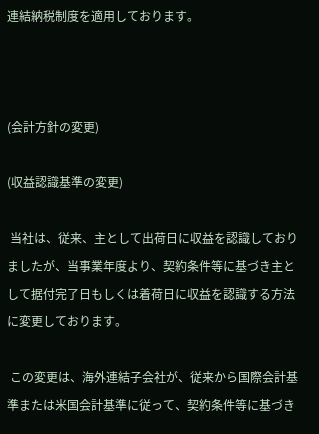連結納税制度を適用しております。



(会計方針の変更)

(収益認識基準の変更)

 当社は、従来、主として出荷日に収益を認識しておりましたが、当事業年度より、契約条件等に基づき主として据付完了日もしくは着荷日に収益を認識する方法に変更しております。

 この変更は、海外連結子会社が、従来から国際会計基準または米国会計基準に従って、契約条件等に基づき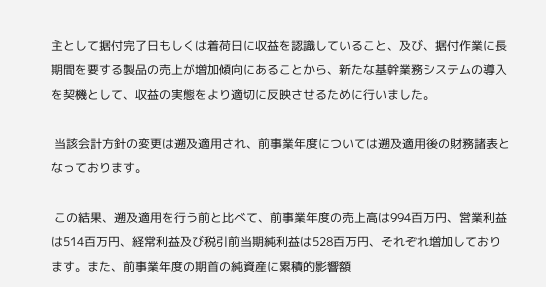主として据付完了日もしくは着荷日に収益を認識していること、及び、据付作業に長期間を要する製品の売上が増加傾向にあることから、新たな基幹業務システムの導入を契機として、収益の実態をより適切に反映させるために行いました。

 当該会計方針の変更は遡及適用され、前事業年度については遡及適用後の財務諸表となっております。

 この結果、遡及適用を行う前と比べて、前事業年度の売上高は994百万円、営業利益は514百万円、経常利益及び税引前当期純利益は528百万円、それぞれ増加しております。また、前事業年度の期首の純資産に累積的影響額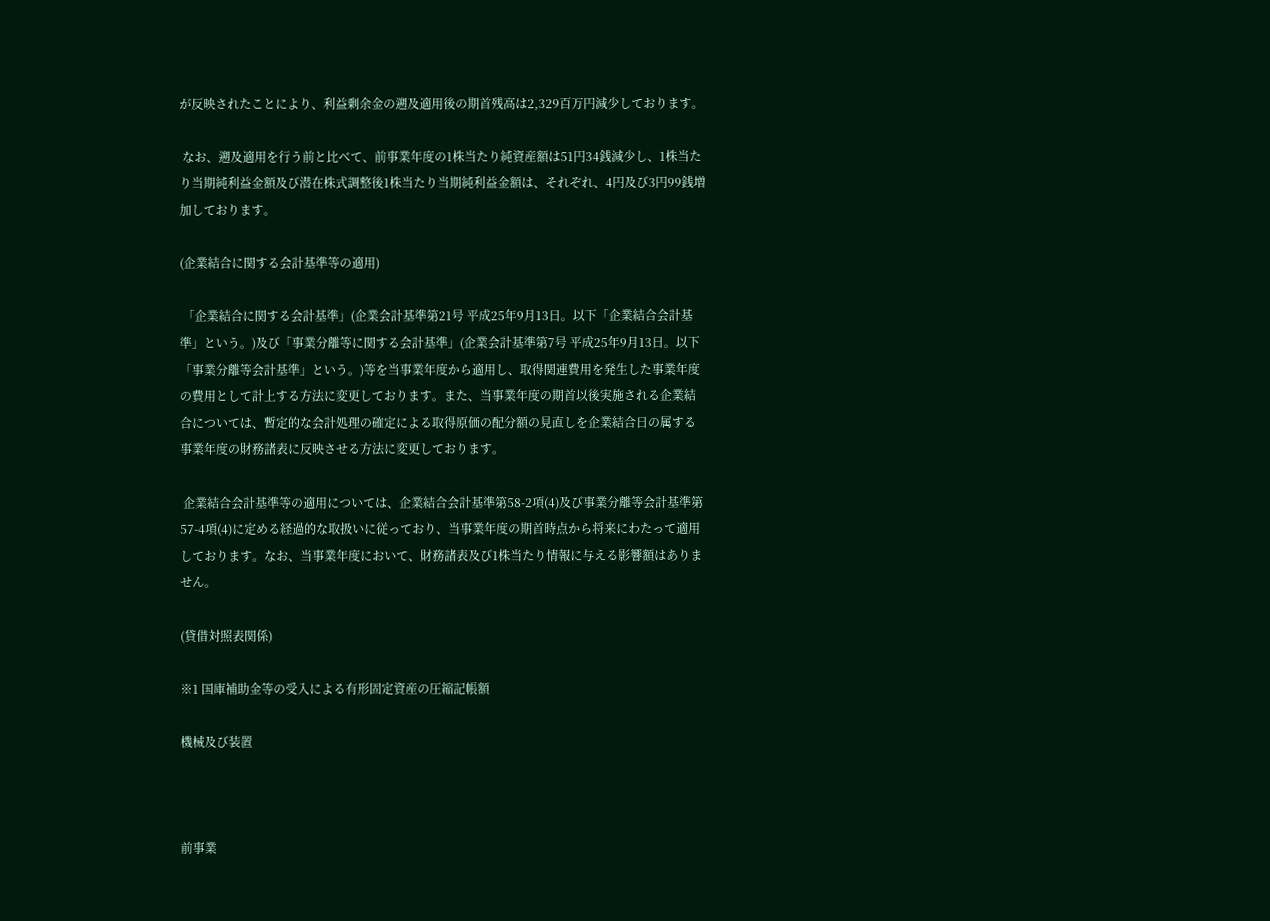が反映されたことにより、利益剰余金の遡及適用後の期首残高は2,329百万円減少しております。

 なお、遡及適用を行う前と比べて、前事業年度の1株当たり純資産額は51円34銭減少し、1株当たり当期純利益金額及び潜在株式調整後1株当たり当期純利益金額は、それぞれ、4円及び3円99銭増加しております。

(企業結合に関する会計基準等の適用)

 「企業結合に関する会計基準」(企業会計基準第21号 平成25年9月13日。以下「企業結合会計基準」という。)及び「事業分離等に関する会計基準」(企業会計基準第7号 平成25年9月13日。以下「事業分離等会計基準」という。)等を当事業年度から適用し、取得関連費用を発生した事業年度の費用として計上する方法に変更しております。また、当事業年度の期首以後実施される企業結合については、暫定的な会計処理の確定による取得原価の配分額の見直しを企業結合日の属する事業年度の財務諸表に反映させる方法に変更しております。

 企業結合会計基準等の適用については、企業結合会計基準第58-2項(4)及び事業分離等会計基準第57-4項(4)に定める経過的な取扱いに従っており、当事業年度の期首時点から将来にわたって適用しております。なお、当事業年度において、財務諸表及び1株当たり情報に与える影響額はありません。

(貸借対照表関係)

※1 国庫補助金等の受入による有形固定資産の圧縮記帳額

機械及び装置



前事業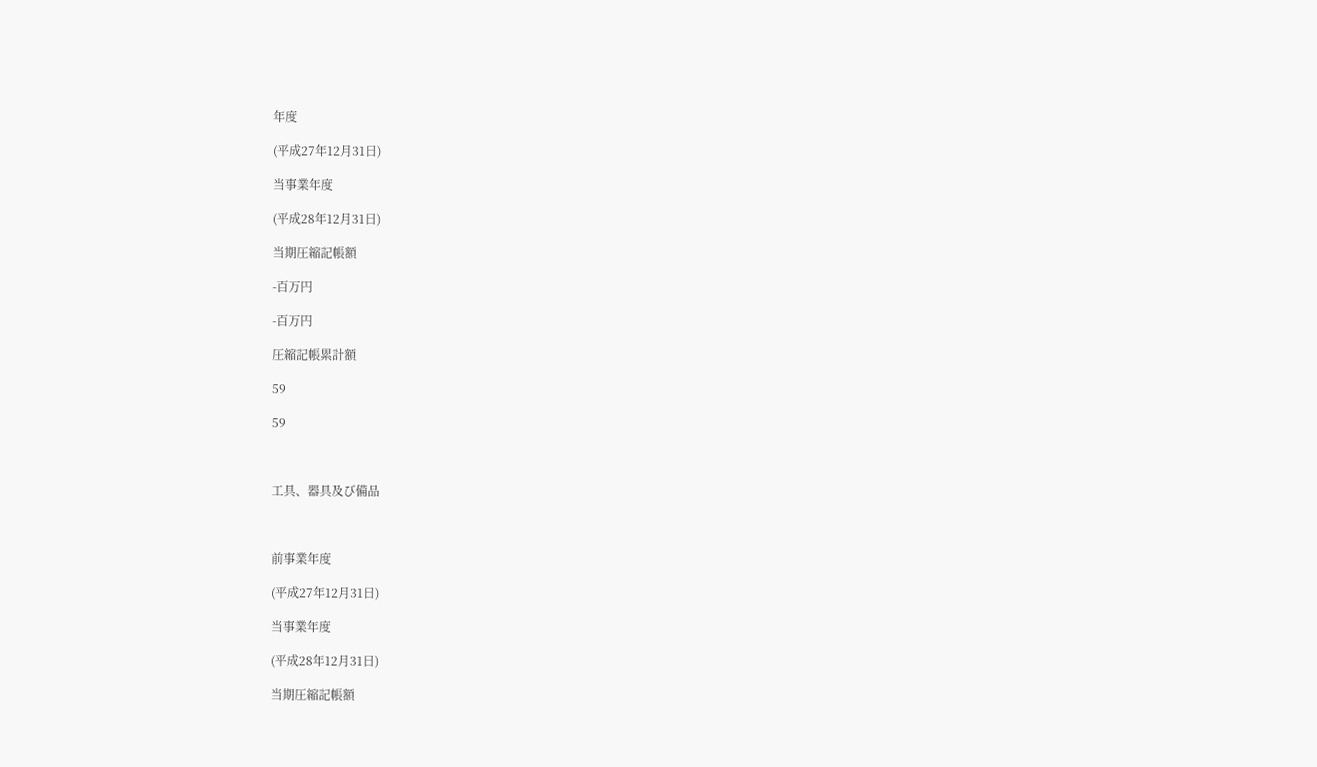年度

(平成27年12月31日)

当事業年度

(平成28年12月31日)

当期圧縮記帳額

-百万円

-百万円

圧縮記帳累計額

59

59



工具、器具及び備品



前事業年度

(平成27年12月31日)

当事業年度

(平成28年12月31日)

当期圧縮記帳額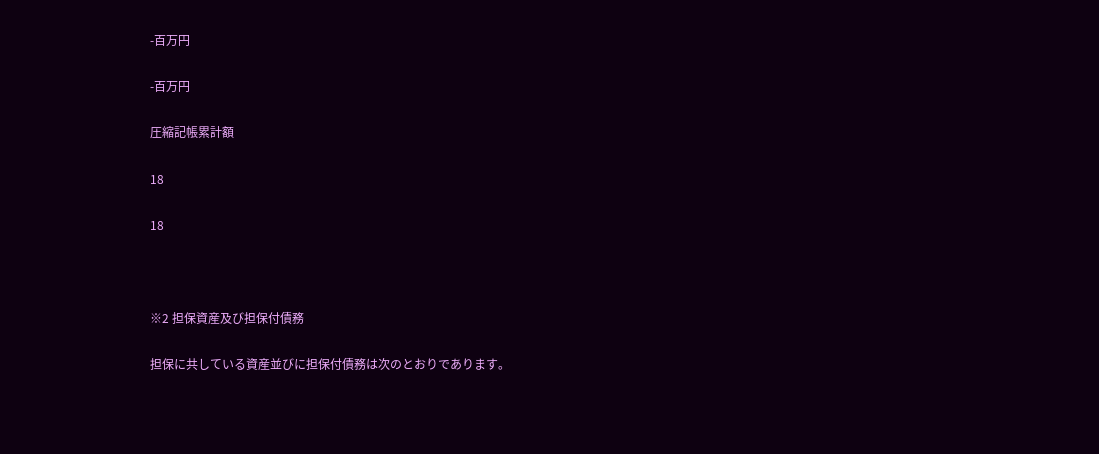-百万円

-百万円

圧縮記帳累計額

18

18



※2 担保資産及び担保付債務

担保に共している資産並びに担保付債務は次のとおりであります。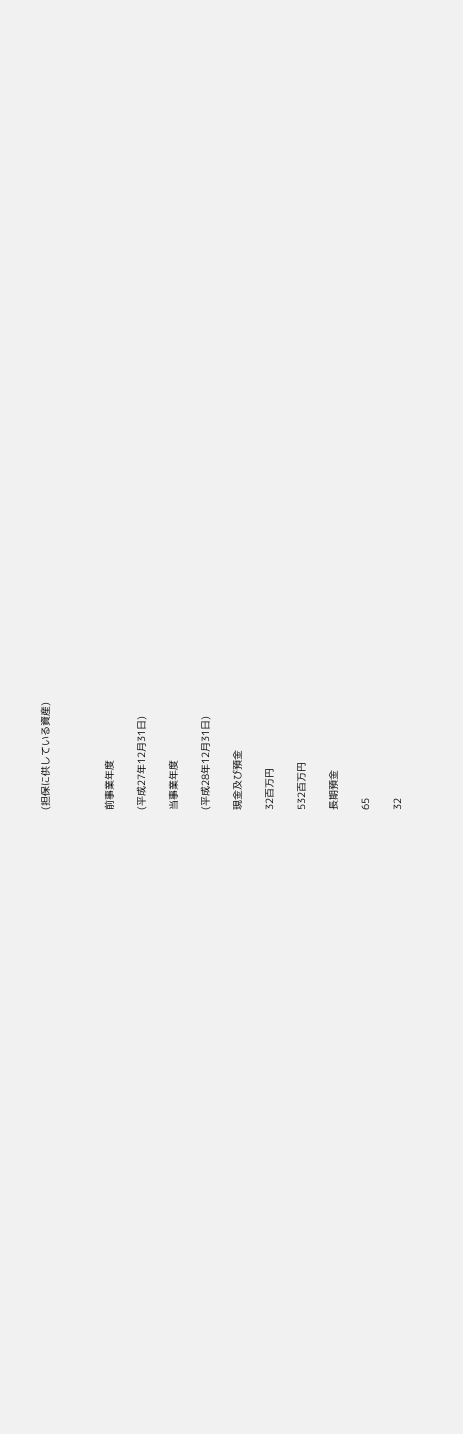(担保に供している資産)



前事業年度

(平成27年12月31日)

当事業年度

(平成28年12月31日)

現金及び預金

32百万円

532百万円

長期預金

65

32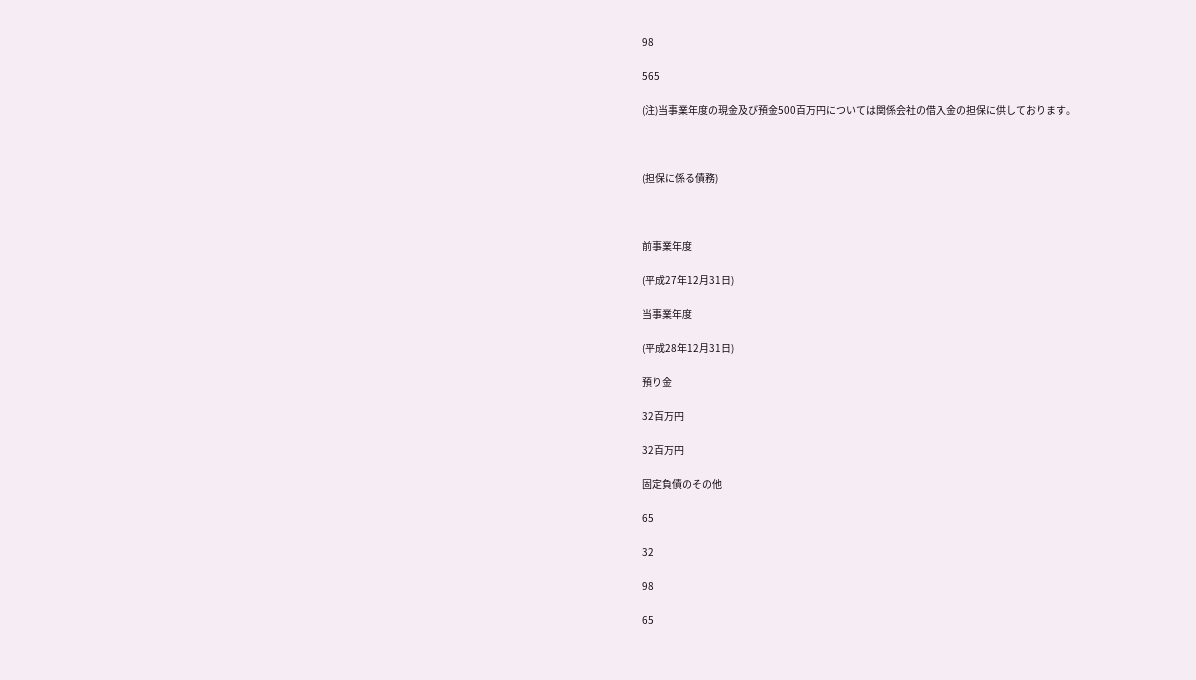98

565

(注)当事業年度の現金及び預金500百万円については関係会社の借入金の担保に供しております。



(担保に係る債務)



前事業年度

(平成27年12月31日)

当事業年度

(平成28年12月31日)

預り金

32百万円

32百万円

固定負債のその他

65

32

98

65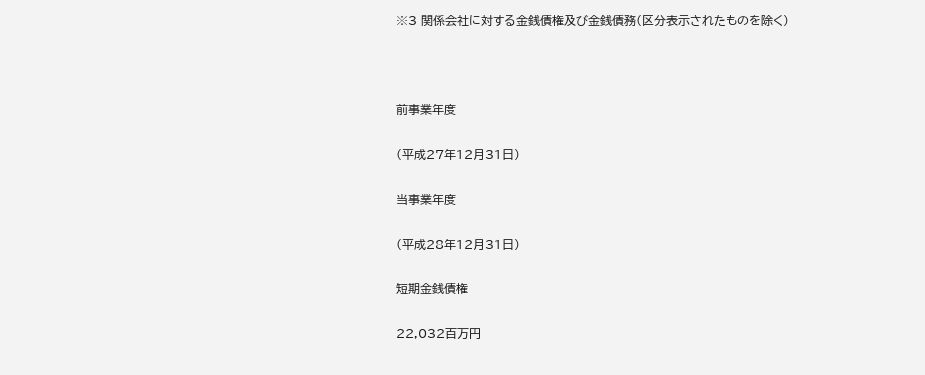※3 関係会社に対する金銭債権及び金銭債務(区分表示されたものを除く)



前事業年度

(平成27年12月31日)

当事業年度

(平成28年12月31日)

短期金銭債権

22,032百万円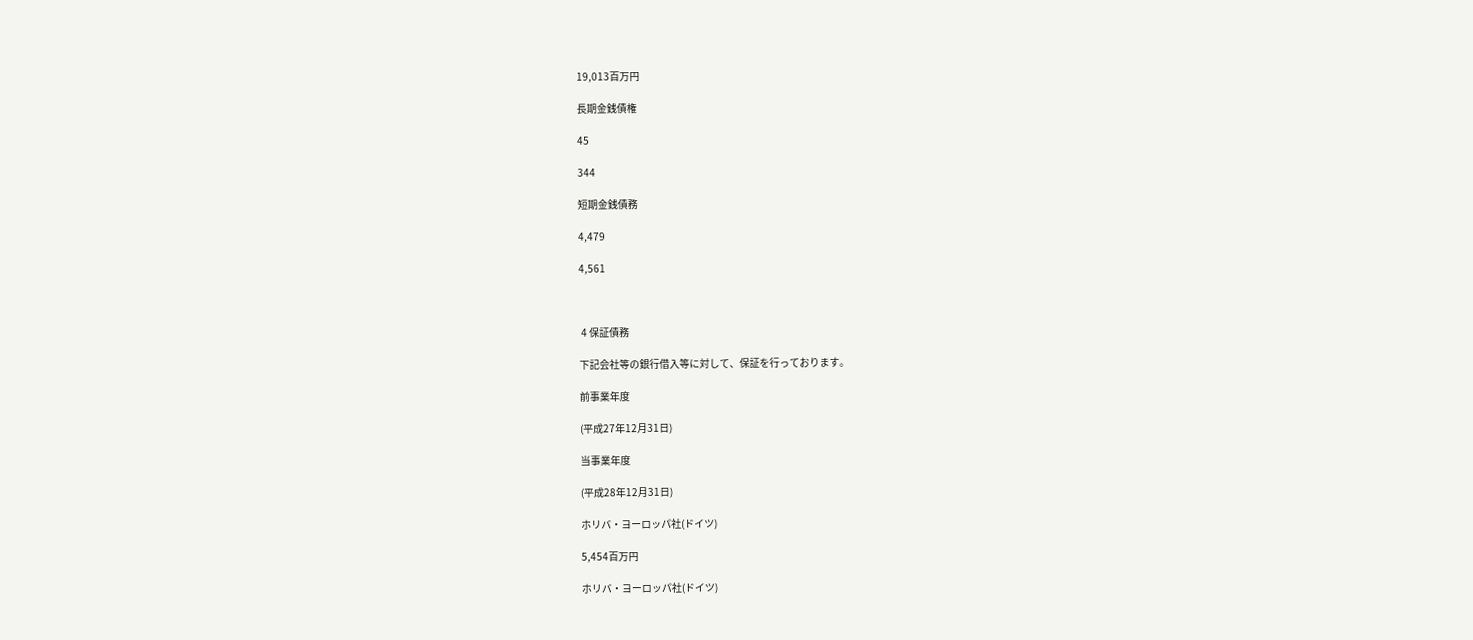19,013百万円

長期金銭債権

45

344

短期金銭債務

4,479

4,561



 4 保証債務

下記会社等の銀行借入等に対して、保証を行っております。

前事業年度

(平成27年12月31日)

当事業年度

(平成28年12月31日)

ホリバ・ヨーロッパ社(ドイツ)

5,454百万円

ホリバ・ヨーロッパ社(ドイツ)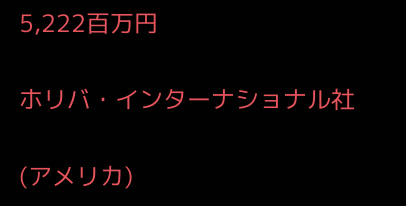5,222百万円

ホリバ・インターナショナル社

(アメリカ)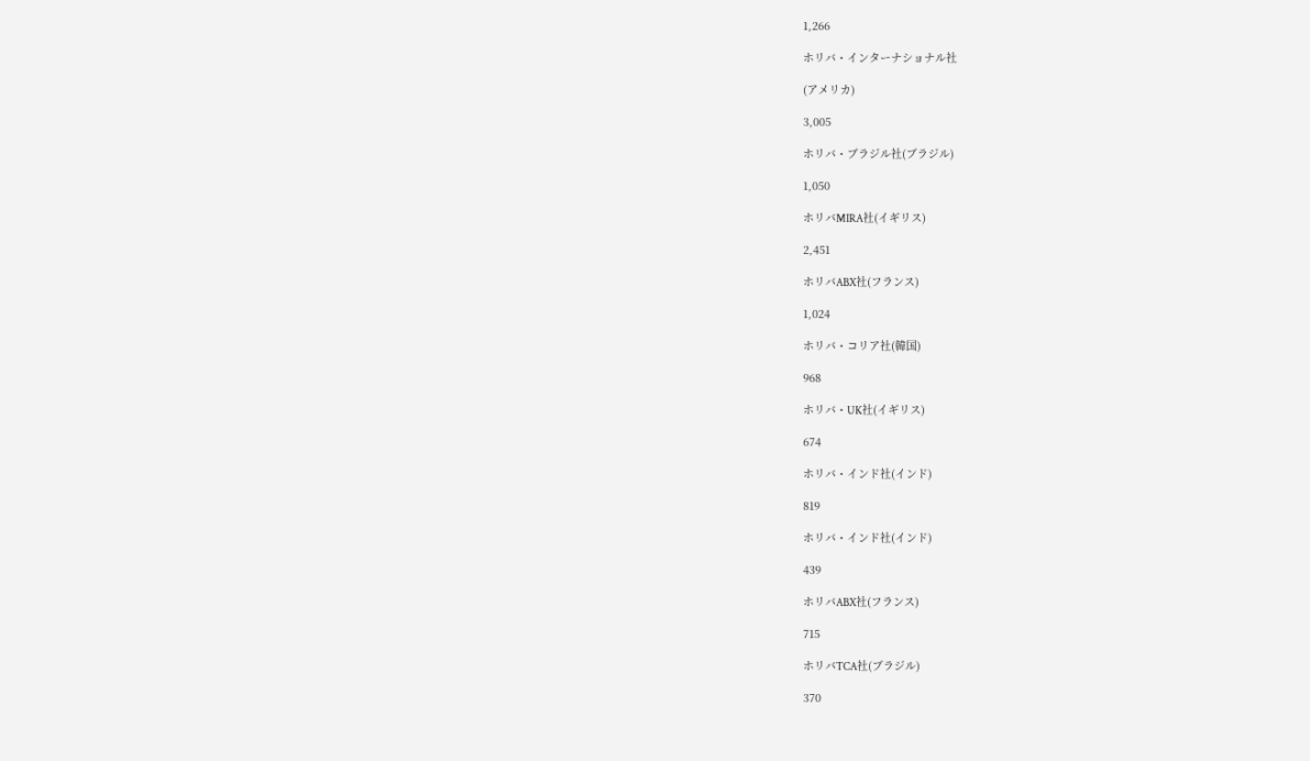1,266

ホリバ・インターナショナル社

(アメリカ)

3,005

ホリバ・ブラジル社(ブラジル)

1,050

ホリバMIRA社(イギリス)

2,451

ホリバABX社(フランス)

1,024

ホリバ・コリア社(韓国)

968

ホリバ・UK社(イギリス)

674

ホリバ・インド社(インド)

819

ホリバ・インド社(インド)

439

ホリバABX社(フランス)

715

ホリバTCA社(ブラジル)

370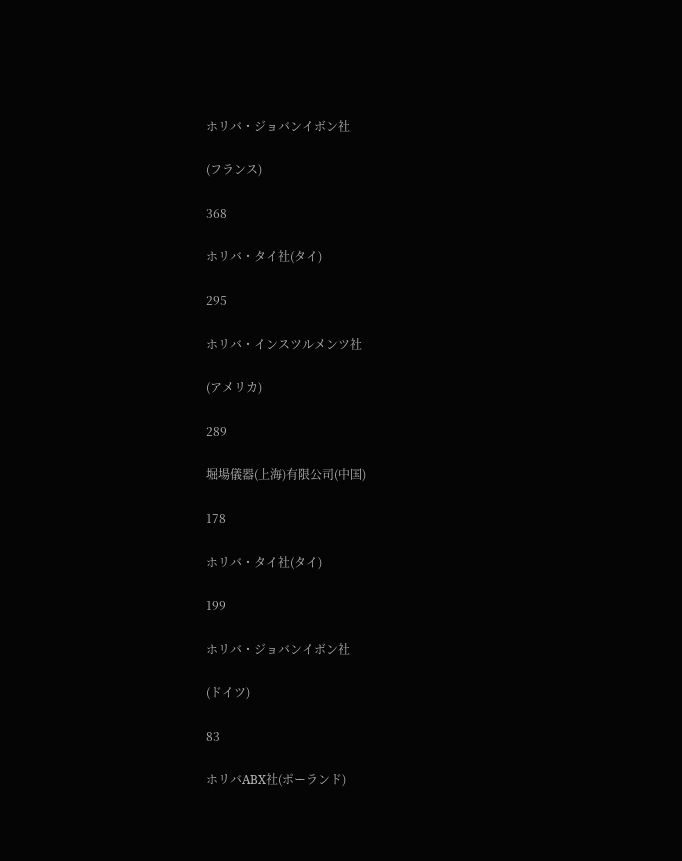ホリバ・ジョバンイボン社

(フランス)

368

ホリバ・タイ社(タイ)

295

ホリバ・インスツルメンツ社

(アメリカ)

289

堀場儀器(上海)有限公司(中国)

178

ホリバ・タイ社(タイ)

199

ホリバ・ジョバンイボン社

(ドイツ)

83

ホリバABX社(ポーランド)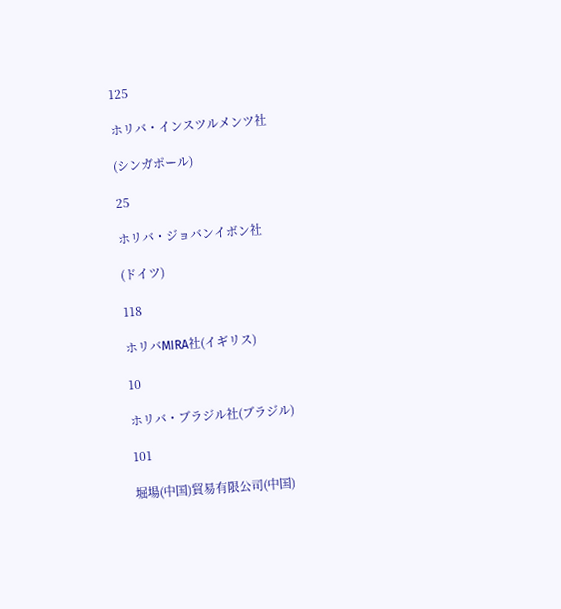125

ホリバ・インスツルメンツ社

(シンガポール)

25

ホリバ・ジョバンイボン社

(ドイツ)

118

ホリバMIRA社(イギリス)

10

ホリバ・ブラジル社(ブラジル)

101

堀場(中国)貿易有限公司(中国)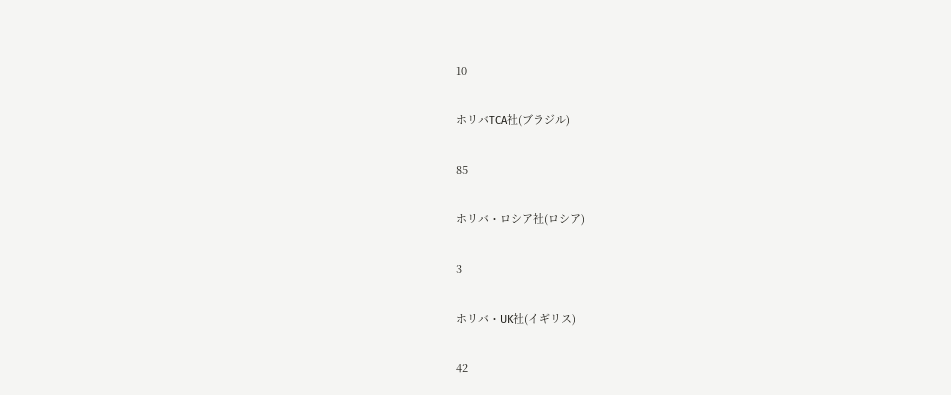10

ホリバTCA社(ブラジル)

85

ホリバ・ロシア社(ロシア)

3

ホリバ・UK社(イギリス)

42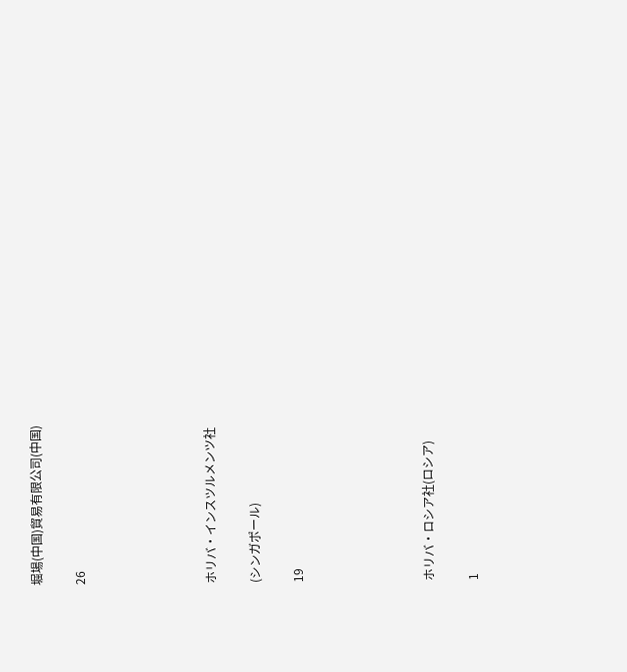堀場(中国)貿易有限公司(中国)

26





ホリバ・インスツルメンツ社

(シンガポール)

19





ホリバ・ロシア社(ロシア)

1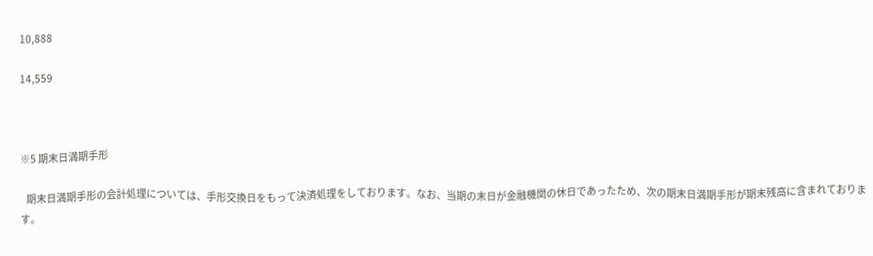10,888

14,559



※5 期末日満期手形

   期末日満期手形の会計処理については、手形交換日をもって決済処理をしております。なお、当期の末日が金融機関の休日であったため、次の期末日満期手形が期末残高に含まれております。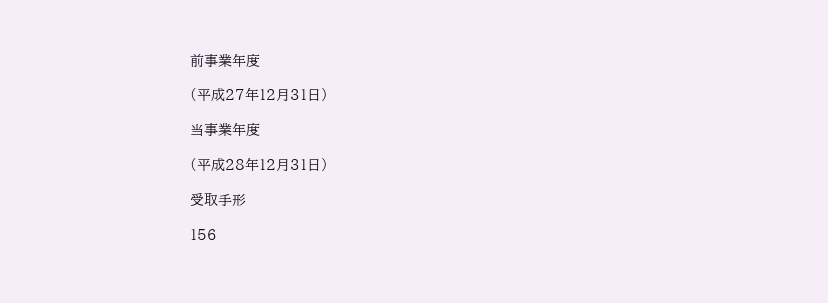前事業年度

(平成27年12月31日)

当事業年度

(平成28年12月31日)

受取手形

156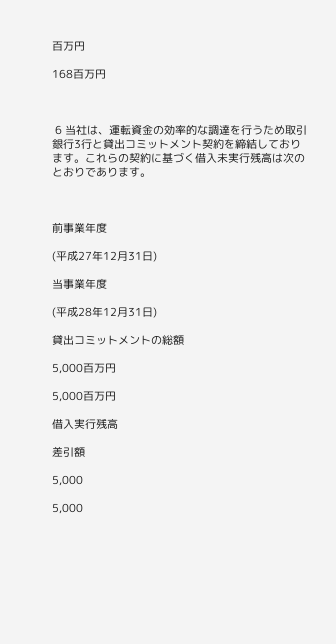百万円

168百万円



 6 当社は、運転資金の効率的な調達を行うため取引銀行3行と貸出コミットメント契約を締結しております。これらの契約に基づく借入未実行残高は次のとおりであります。



前事業年度

(平成27年12月31日)

当事業年度

(平成28年12月31日)

貸出コミットメントの総額

5,000百万円

5,000百万円

借入実行残高

差引額

5,000

5,000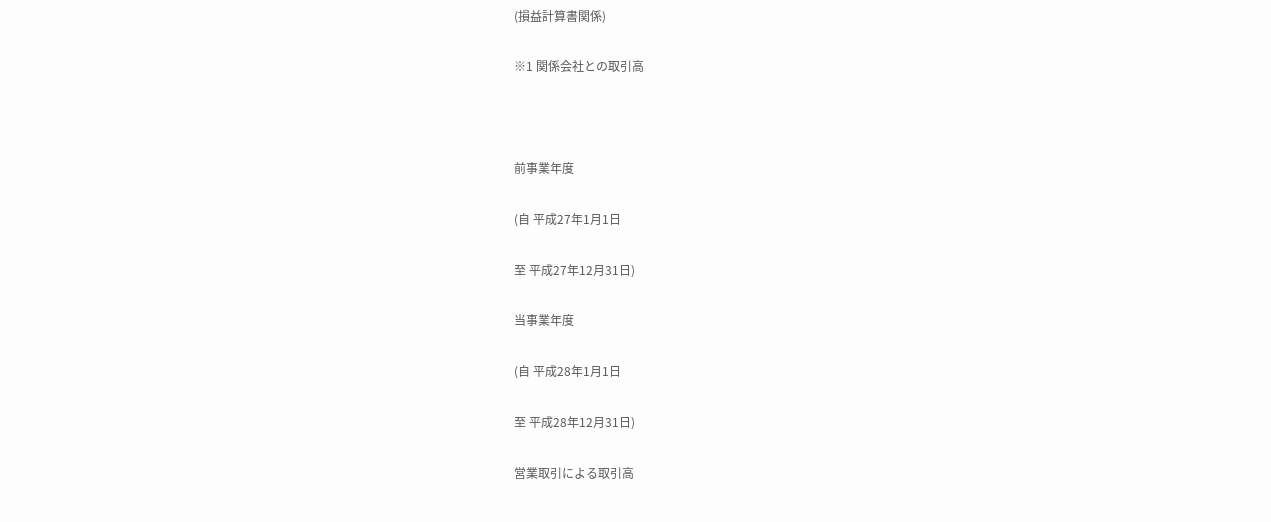(損益計算書関係)

※1 関係会社との取引高



前事業年度

(自 平成27年1月1日

至 平成27年12月31日)

当事業年度

(自 平成28年1月1日

至 平成28年12月31日)

営業取引による取引高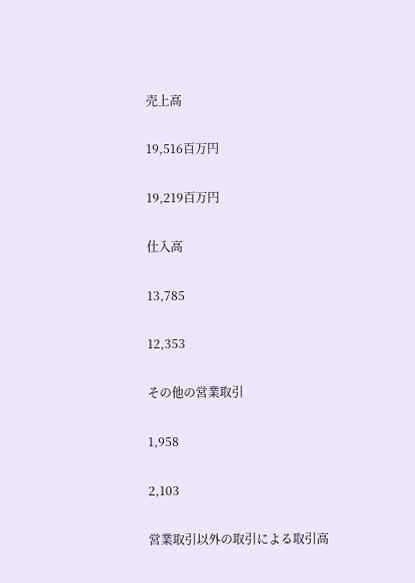売上高

19,516百万円

19,219百万円

仕入高

13,785

12,353

その他の営業取引

1,958

2,103

営業取引以外の取引による取引高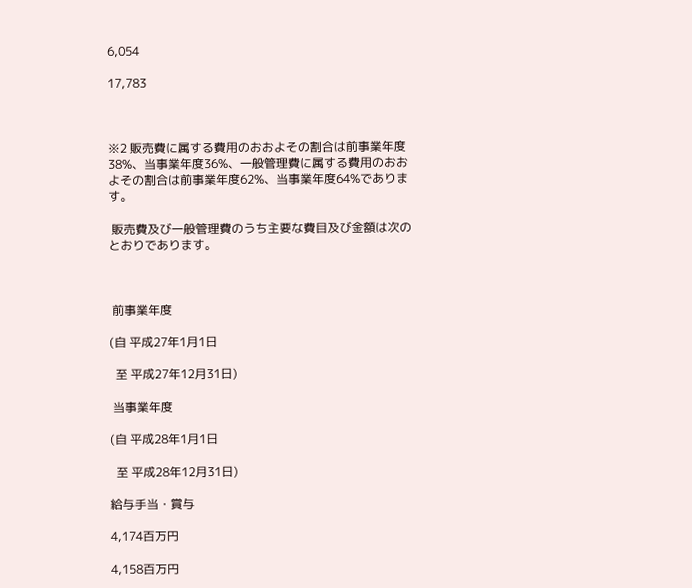6,054

17,783



※2 販売費に属する費用のおおよその割合は前事業年度38%、当事業年度36%、一般管理費に属する費用のおおよその割合は前事業年度62%、当事業年度64%であります。

 販売費及び一般管理費のうち主要な費目及び金額は次のとおりであります。



 前事業年度

(自 平成27年1月1日

  至 平成27年12月31日)

 当事業年度

(自 平成28年1月1日

  至 平成28年12月31日)

給与手当・賞与

4,174百万円

4,158百万円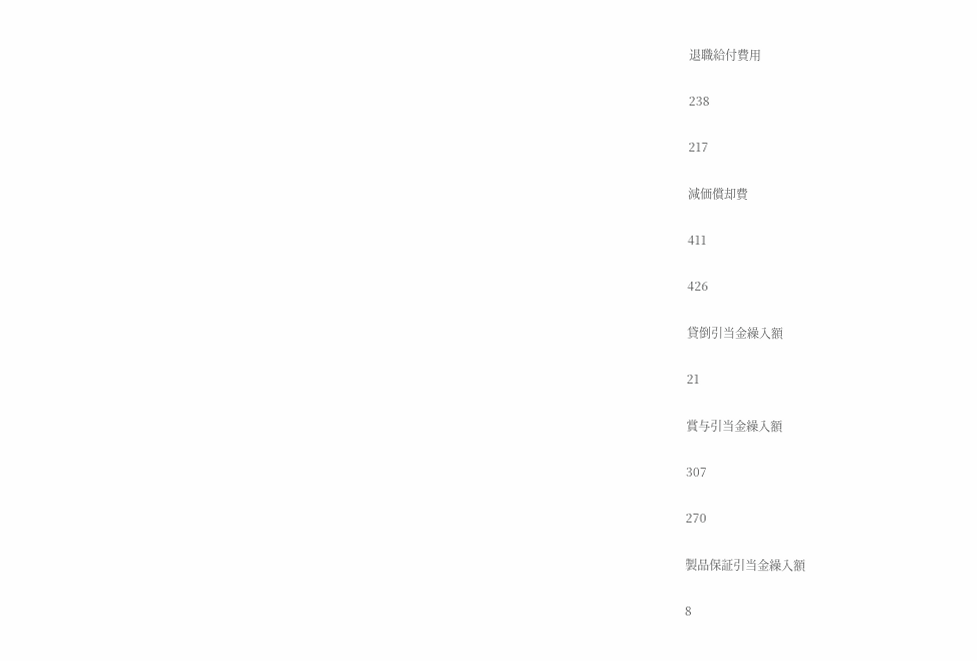退職給付費用

238

217

減価償却費

411

426

貸倒引当金繰入額

21

賞与引当金繰入額

307

270

製品保証引当金繰入額

8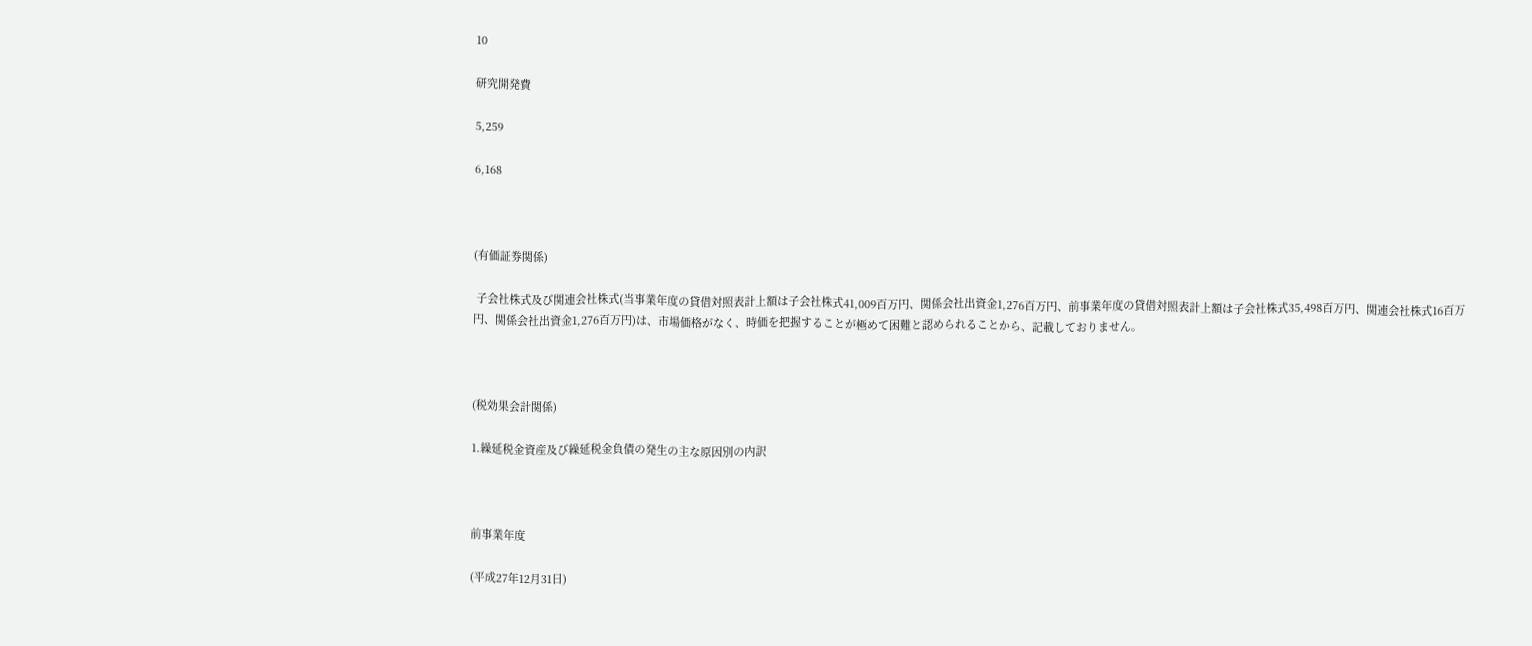10

研究開発費

5,259

6,168



(有価証券関係)

 子会社株式及び関連会社株式(当事業年度の貸借対照表計上額は子会社株式41,009百万円、関係会社出資金1,276百万円、前事業年度の貸借対照表計上額は子会社株式35,498百万円、関連会社株式16百万円、関係会社出資金1,276百万円)は、市場価格がなく、時価を把握することが極めて困難と認められることから、記載しておりません。



(税効果会計関係)

1.繰延税金資産及び繰延税金負債の発生の主な原因別の内訳



前事業年度

(平成27年12月31日)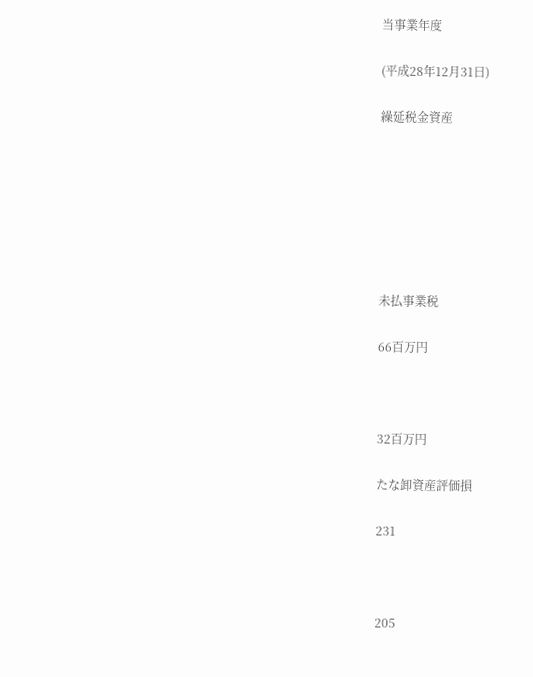当事業年度

(平成28年12月31日)

繰延税金資産







未払事業税

66百万円



32百万円

たな卸資産評価損

231



205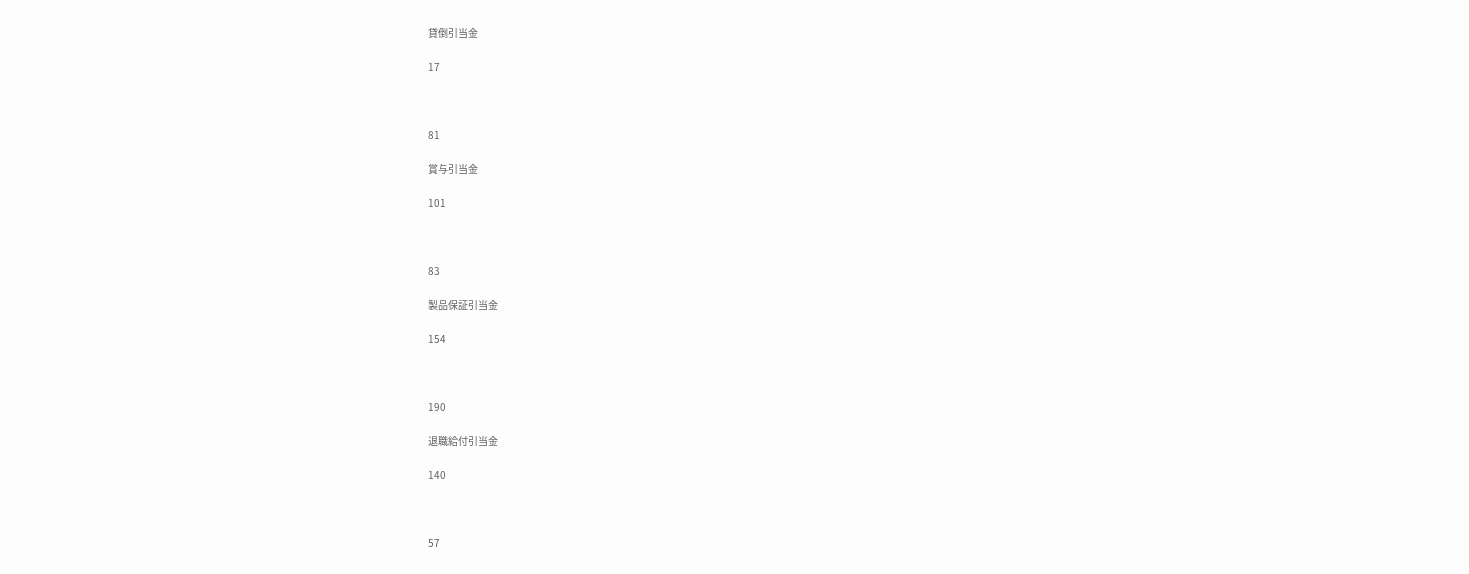貸倒引当金

17



81

賞与引当金

101



83

製品保証引当金

154



190

退職給付引当金

140



57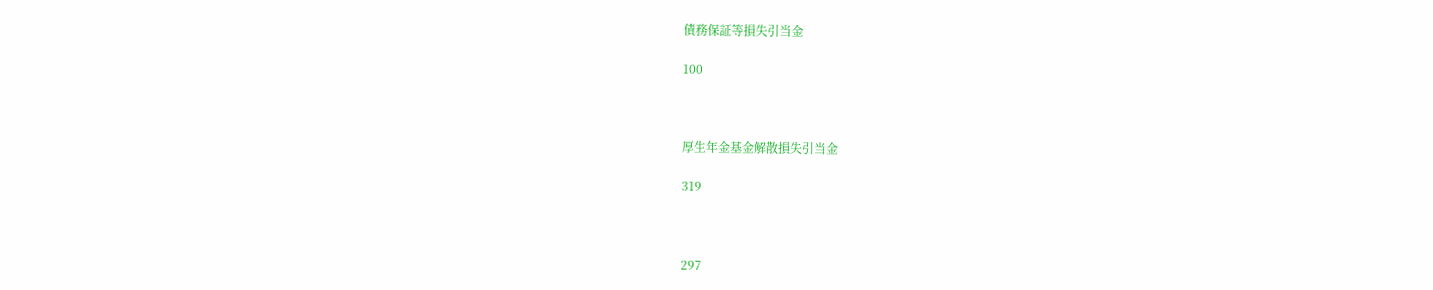債務保証等損失引当金

100



厚生年金基金解散損失引当金

319



297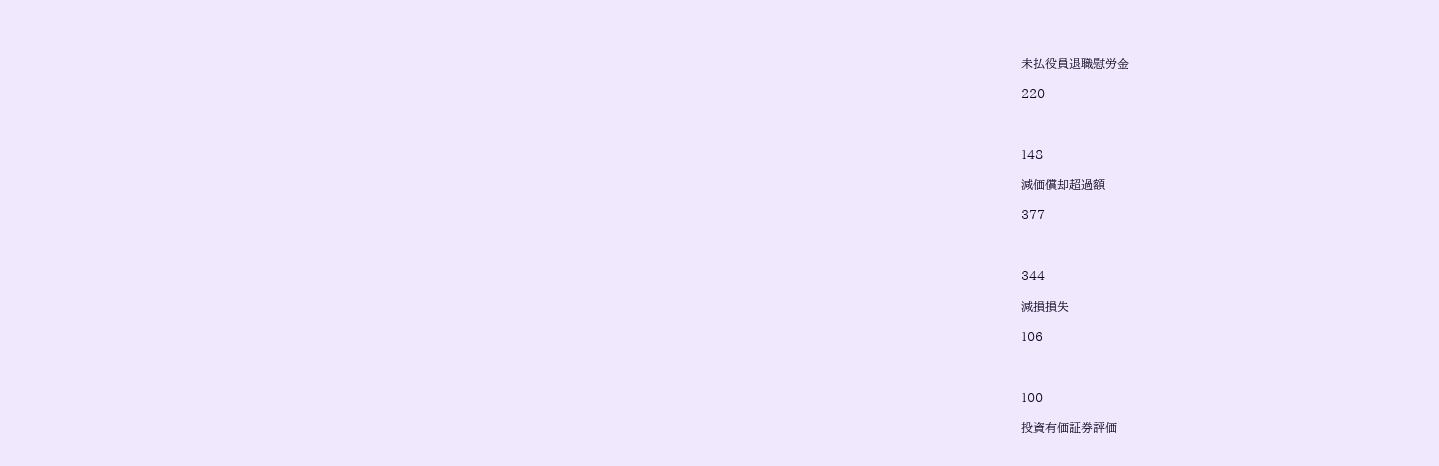未払役員退職慰労金

220



148

減価償却超過額

377



344

減損損失

106



100

投資有価証券評価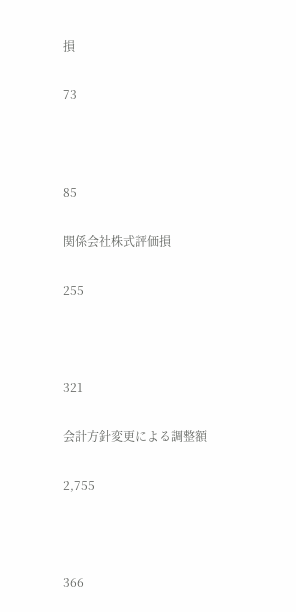損

73



85

関係会社株式評価損

255



321

会計方針変更による調整額

2,755



366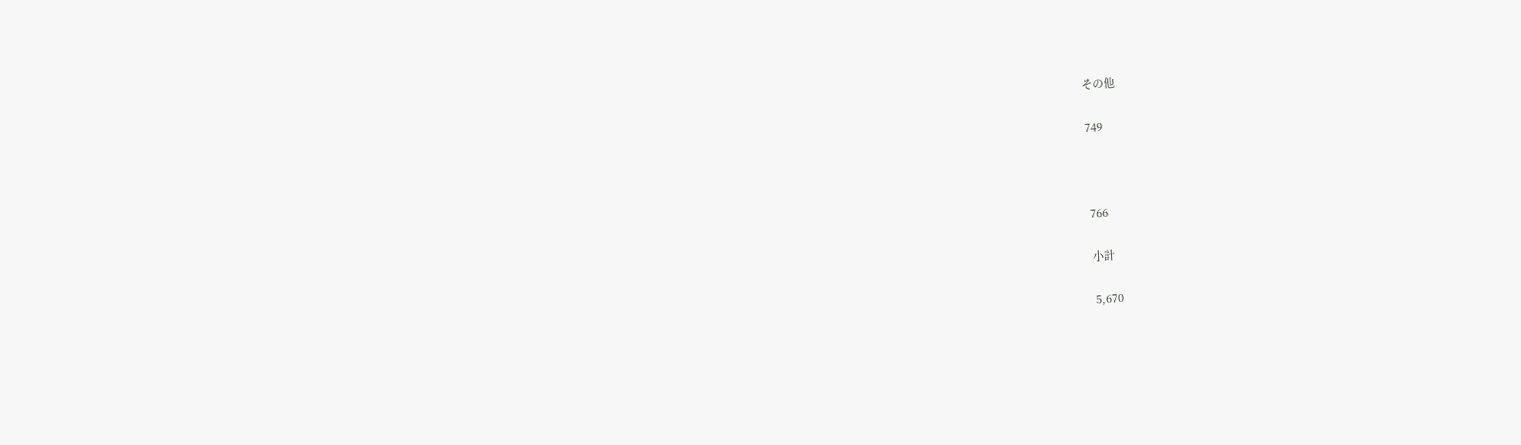その他

749



766

小計

5,670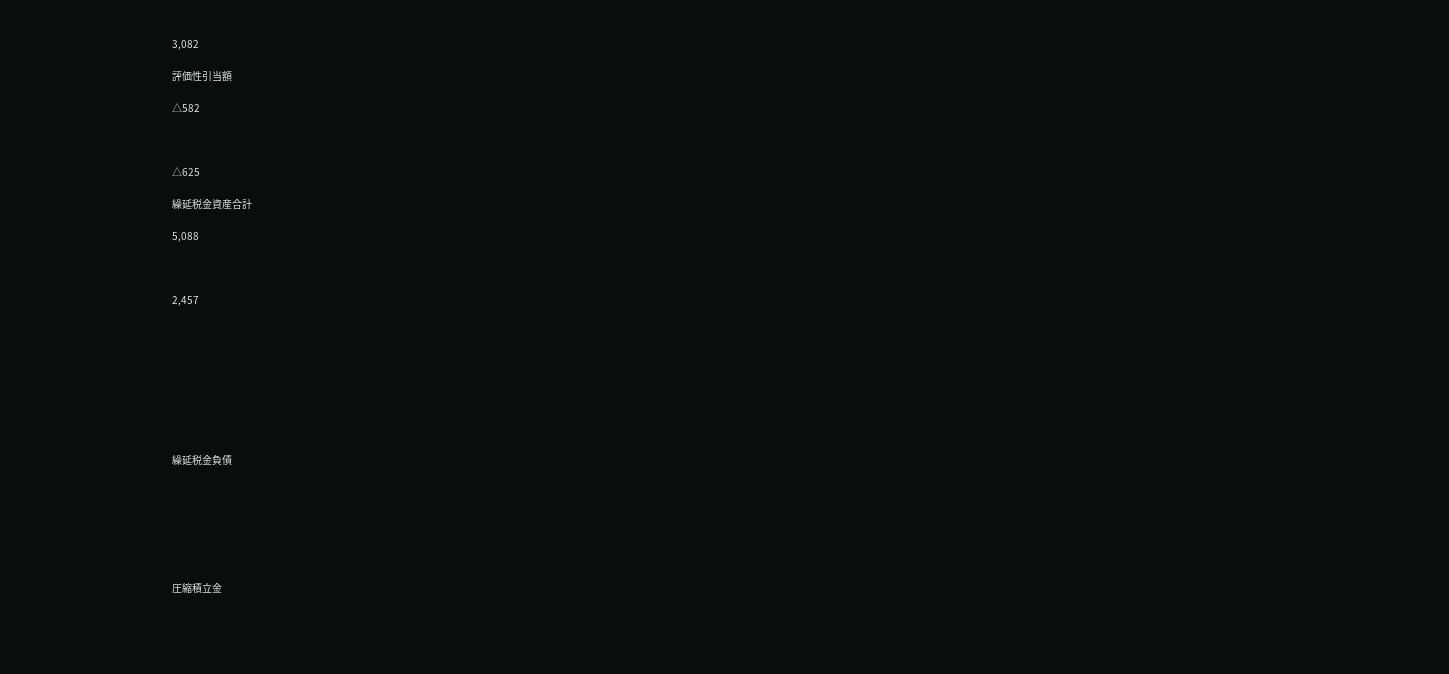3,082

評価性引当額

△582



△625

繰延税金資産合計

5,088



2,457









繰延税金負債







圧縮積立金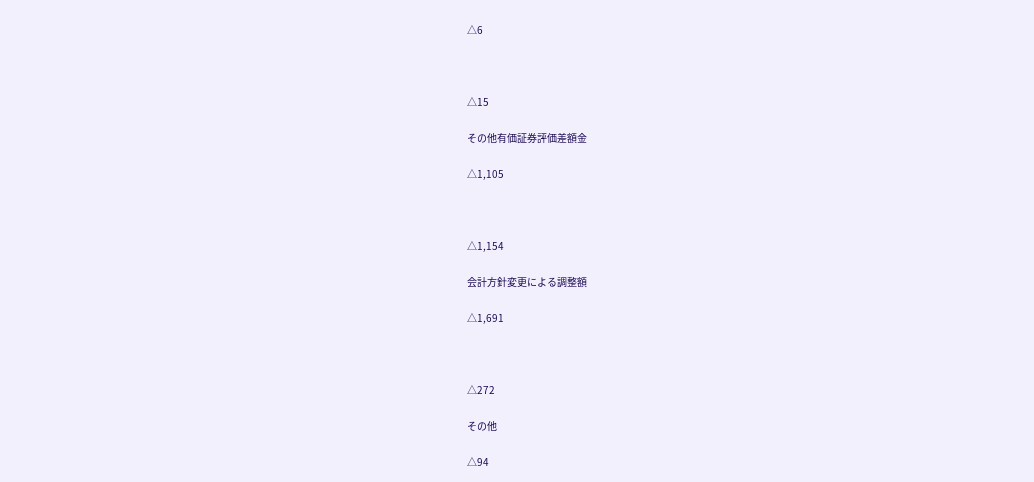△6



△15

その他有価証券評価差額金

△1,105



△1,154

会計方針変更による調整額

△1,691



△272

その他

△94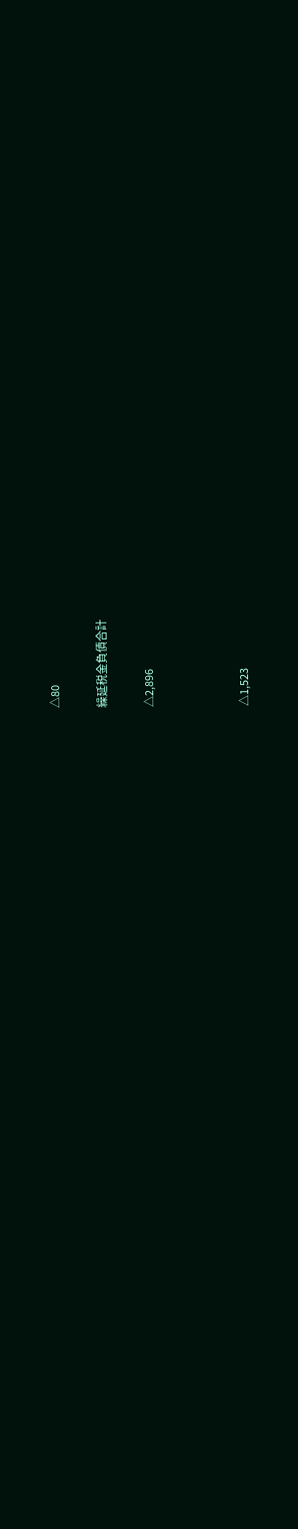△80

繰延税金負債合計

△2,896



△1,523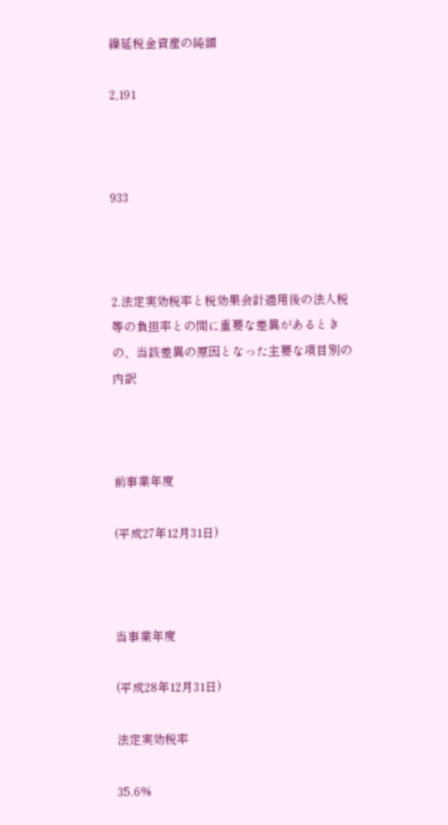繰延税金資産の純額

2,191



933



2.法定実効税率と税効果会計適用後の法人税等の負担率との間に重要な差異があるときの、当該差異の原因となった主要な項目別の内訳



前事業年度

(平成27年12月31日)



当事業年度

(平成28年12月31日)

法定実効税率

35.6%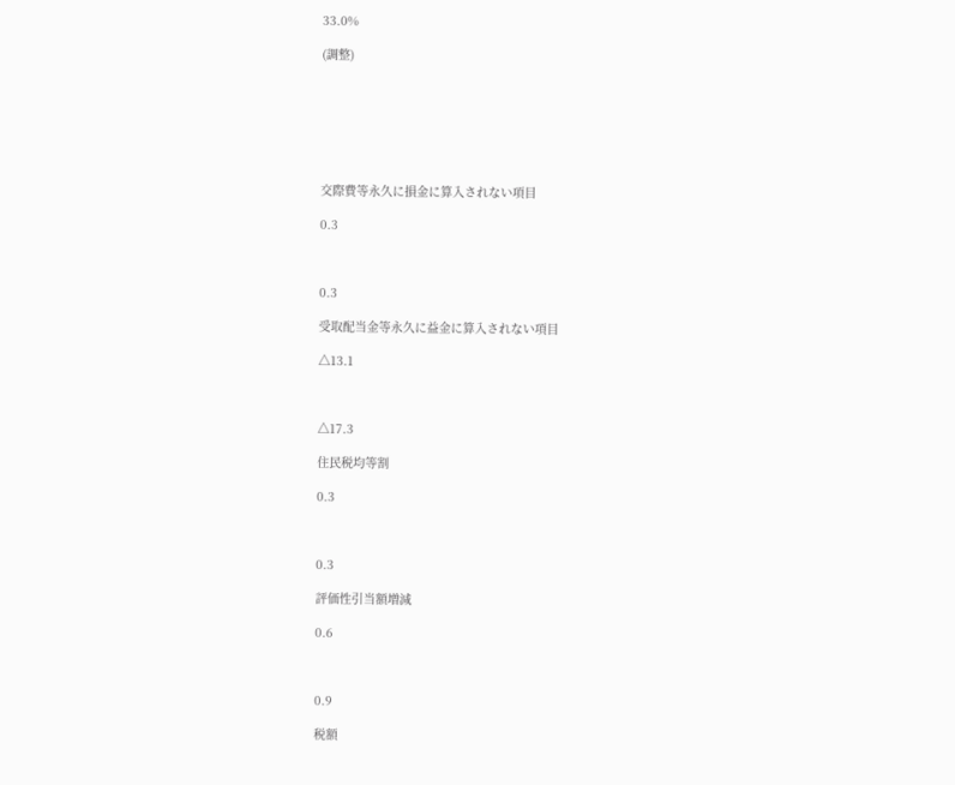33.0%

(調整)







交際費等永久に損金に算入されない項目

0.3



0.3

受取配当金等永久に益金に算入されない項目

△13.1



△17.3

住民税均等割

0.3



0.3

評価性引当額増減

0.6



0.9

税額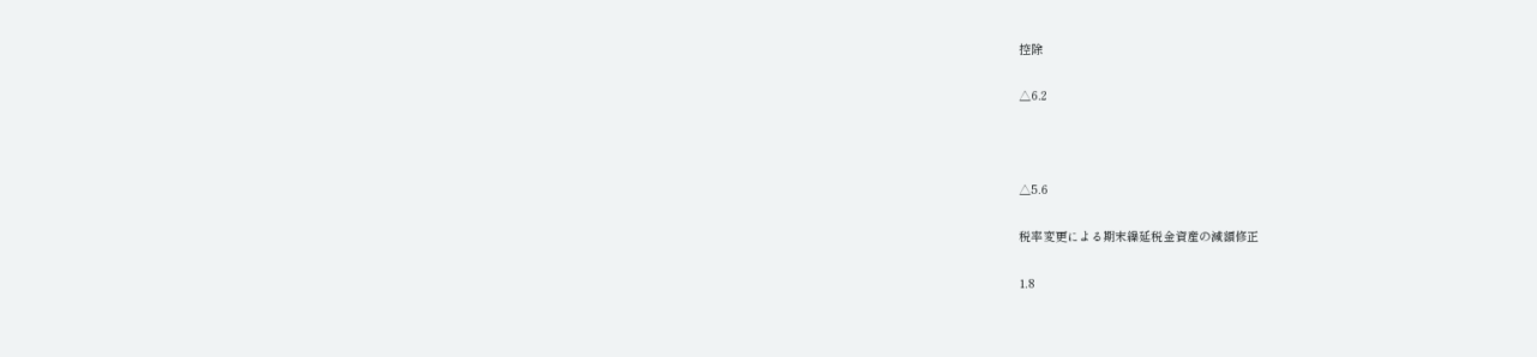控除

△6.2



△5.6

税率変更による期末繰延税金資産の減額修正

1.8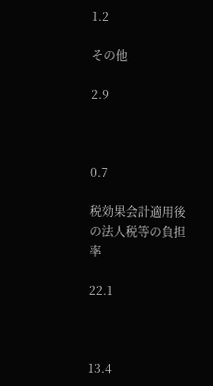1.2

その他

2.9



0.7

税効果会計適用後の法人税等の負担率

22.1



13.4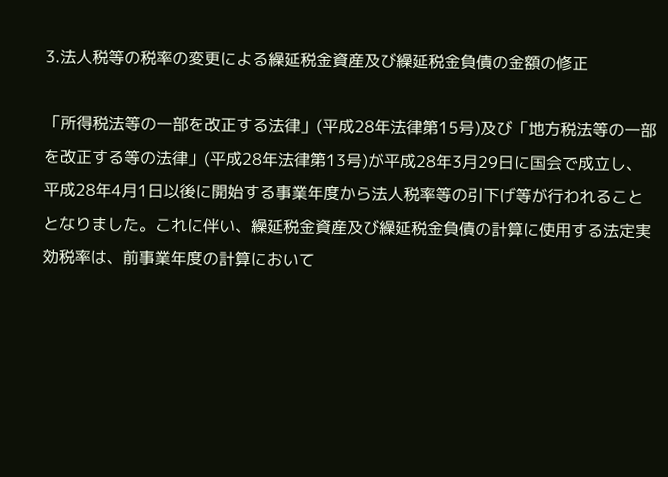3.法人税等の税率の変更による繰延税金資産及び繰延税金負債の金額の修正

「所得税法等の一部を改正する法律」(平成28年法律第15号)及び「地方税法等の一部を改正する等の法律」(平成28年法律第13号)が平成28年3月29日に国会で成立し、平成28年4月1日以後に開始する事業年度から法人税率等の引下げ等が行われることとなりました。これに伴い、繰延税金資産及び繰延税金負債の計算に使用する法定実効税率は、前事業年度の計算において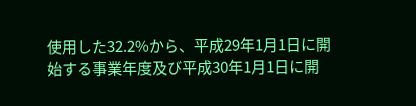使用した32.2%から、平成29年1月1日に開始する事業年度及び平成30年1月1日に開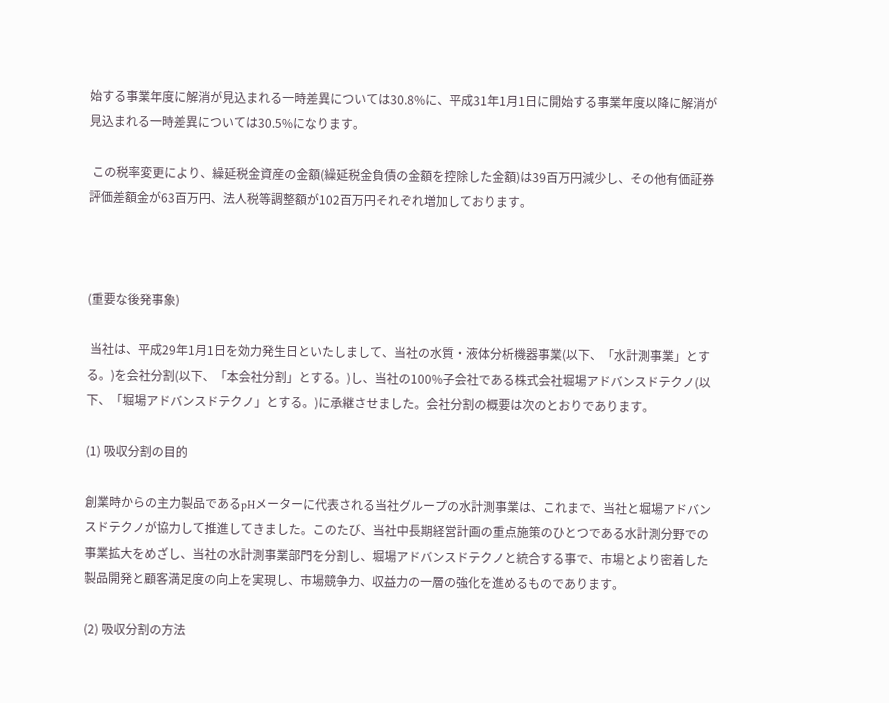始する事業年度に解消が見込まれる一時差異については30.8%に、平成31年1月1日に開始する事業年度以降に解消が見込まれる一時差異については30.5%になります。

 この税率変更により、繰延税金資産の金額(繰延税金負債の金額を控除した金額)は39百万円減少し、その他有価証券評価差額金が63百万円、法人税等調整額が102百万円それぞれ増加しております。



(重要な後発事象)

 当社は、平成29年1月1日を効力発生日といたしまして、当社の水質・液体分析機器事業(以下、「水計測事業」とする。)を会社分割(以下、「本会社分割」とする。)し、当社の100%子会社である株式会社堀場アドバンスドテクノ(以下、「堀場アドバンスドテクノ」とする。)に承継させました。会社分割の概要は次のとおりであります。

(1) 吸収分割の目的

創業時からの主力製品であるpHメーターに代表される当社グループの水計測事業は、これまで、当社と堀場アドバンスドテクノが協力して推進してきました。このたび、当社中長期経営計画の重点施策のひとつである水計測分野での事業拡大をめざし、当社の水計測事業部門を分割し、堀場アドバンスドテクノと統合する事で、市場とより密着した製品開発と顧客満足度の向上を実現し、市場競争力、収益力の一層の強化を進めるものであります。

(2) 吸収分割の方法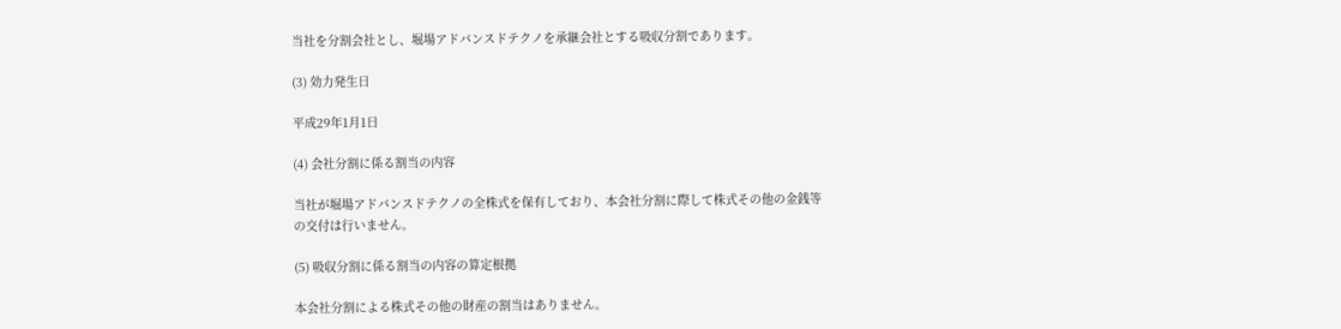当社を分割会社とし、堀場アドバンスドテクノを承継会社とする吸収分割であります。

(3) 効力発生日

平成29年1月1日

(4) 会社分割に係る割当の内容

当社が堀場アドバンスドテクノの全株式を保有しており、本会社分割に際して株式その他の金銭等の交付は行いません。

(5) 吸収分割に係る割当の内容の算定根拠

本会社分割による株式その他の財産の割当はありません。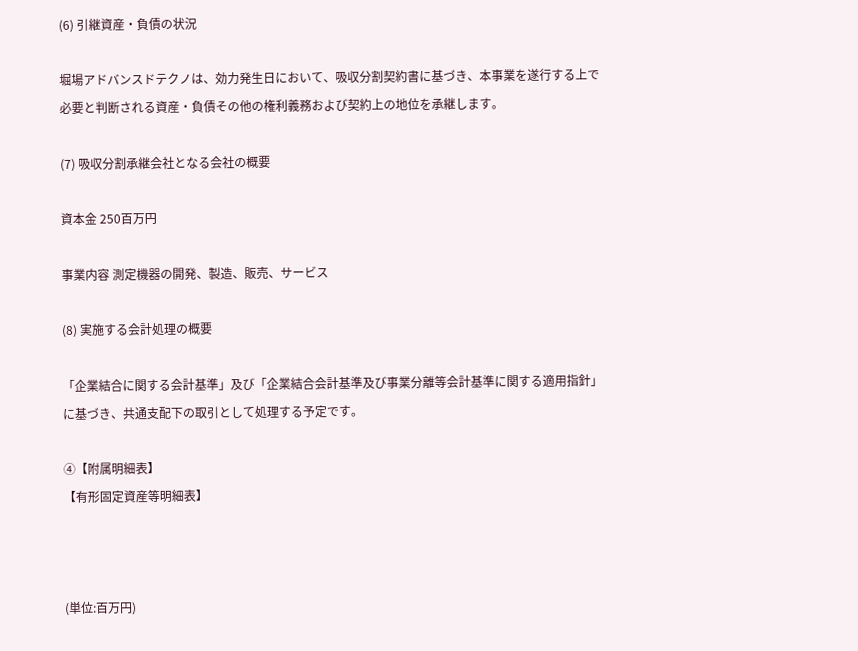(6) 引継資産・負債の状況

堀場アドバンスドテクノは、効力発生日において、吸収分割契約書に基づき、本事業を遂行する上で必要と判断される資産・負債その他の権利義務および契約上の地位を承継します。

(7) 吸収分割承継会社となる会社の概要

資本金 250百万円

事業内容 測定機器の開発、製造、販売、サービス

(8) 実施する会計処理の概要

「企業結合に関する会計基準」及び「企業結合会計基準及び事業分離等会計基準に関する適用指針」に基づき、共通支配下の取引として処理する予定です。

④【附属明細表】
【有形固定資産等明細表】



(単位:百万円)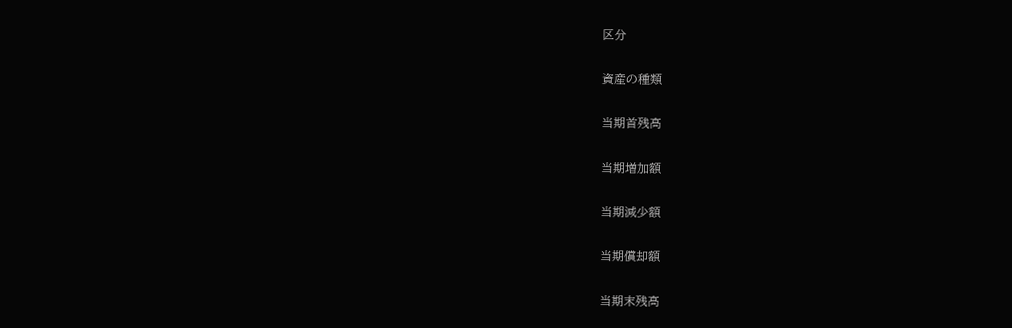区分

資産の種類

当期首残高

当期増加額

当期減少額

当期償却額

当期末残高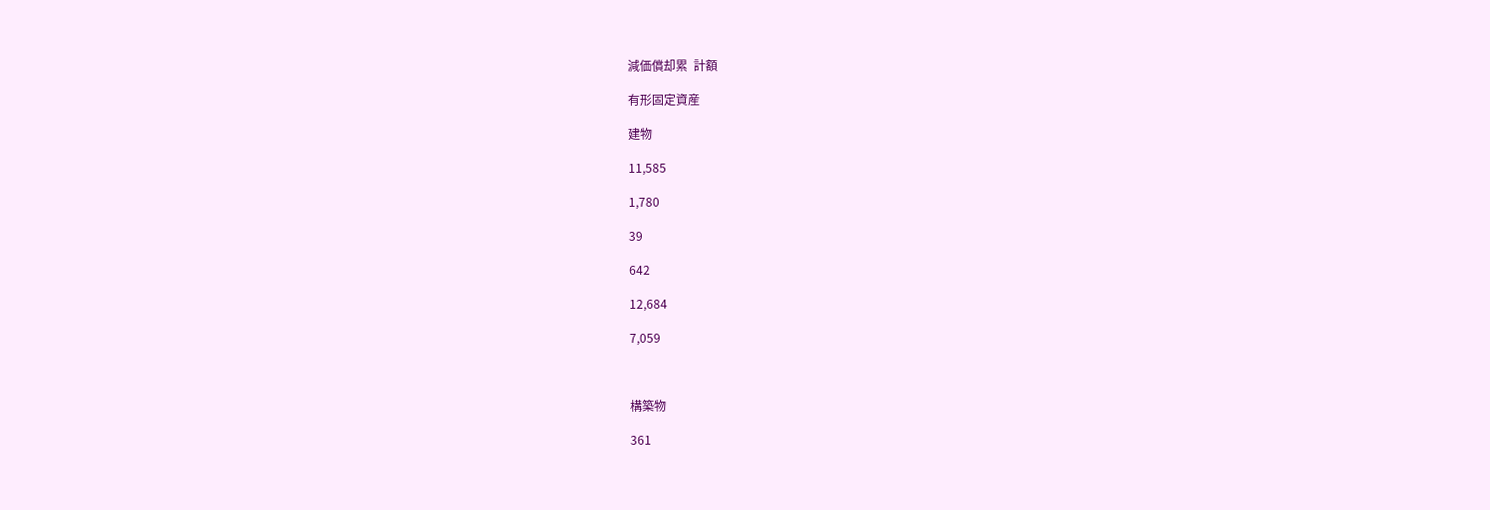減価償却累  計額

有形固定資産

建物

11,585

1,780

39

642

12,684

7,059



構築物

361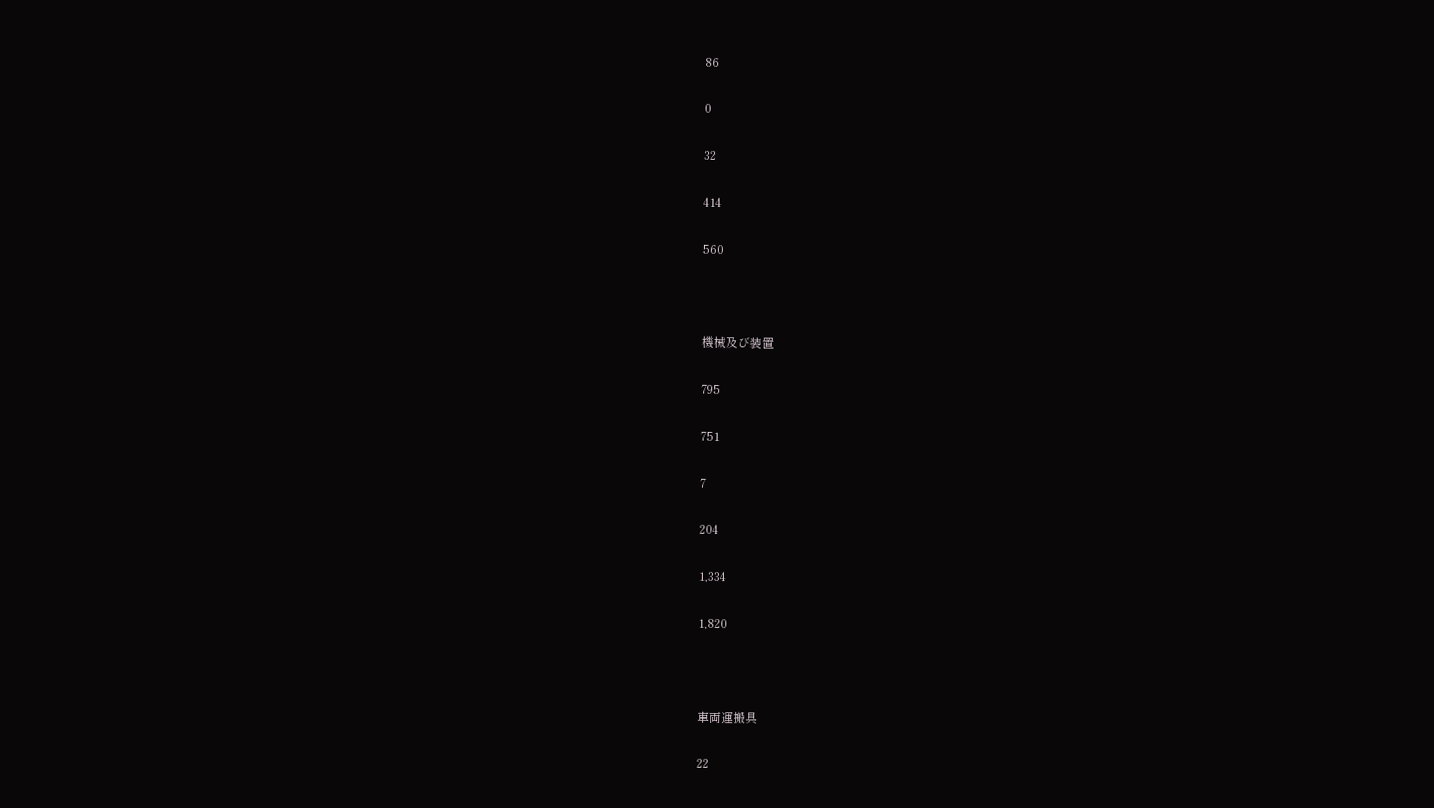86

0

32

414

560



機械及び装置

795

751

7

204

1,334

1,820



車両運搬具

22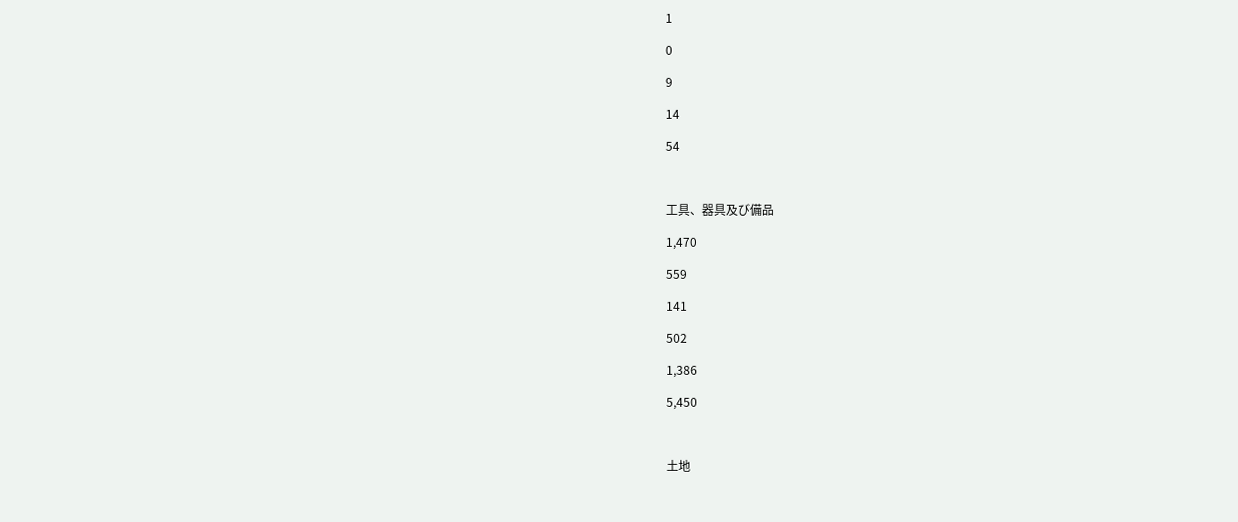1

0

9

14

54



工具、器具及び備品

1,470

559

141

502

1,386

5,450



土地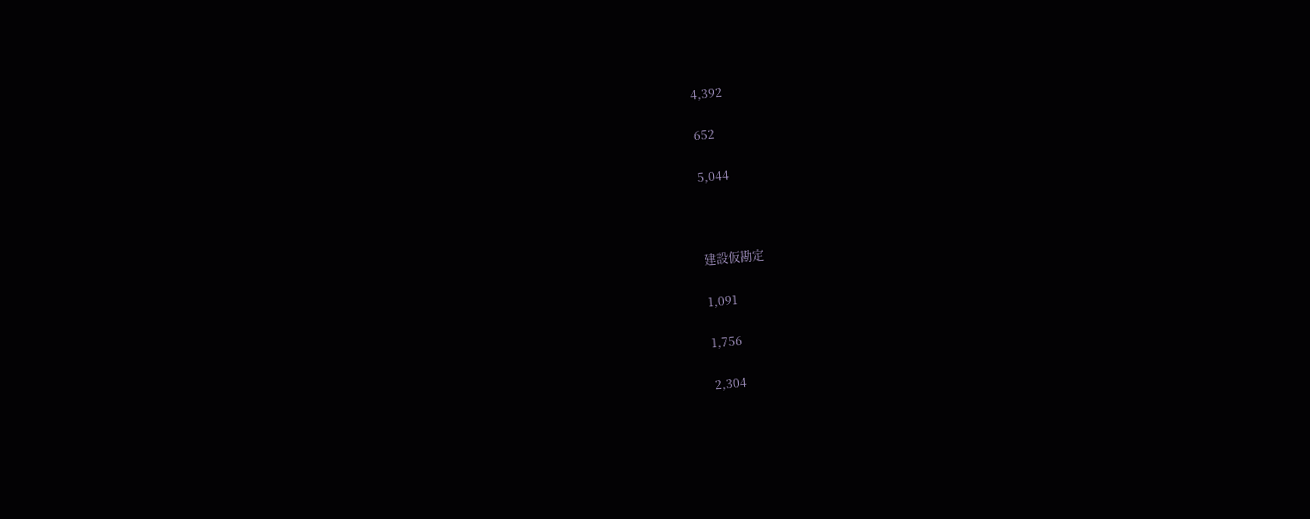4,392

652

5,044



建設仮勘定

1,091

1,756

2,304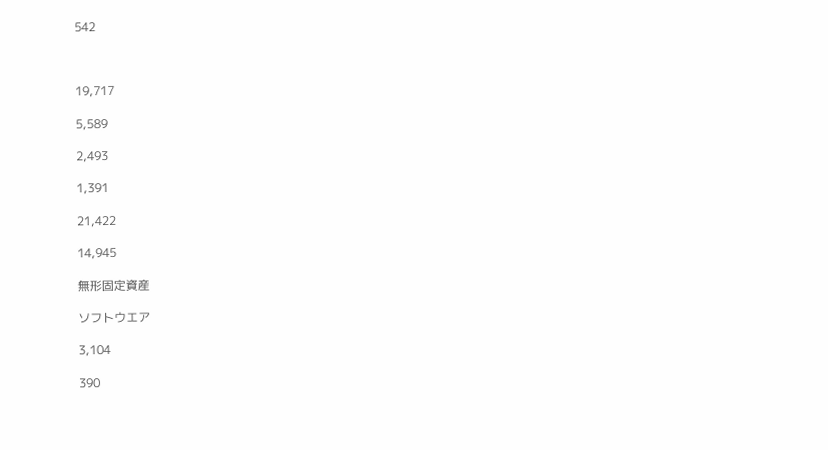542



19,717

5,589

2,493

1,391

21,422

14,945

無形固定資産

ソフトウエア

3,104

390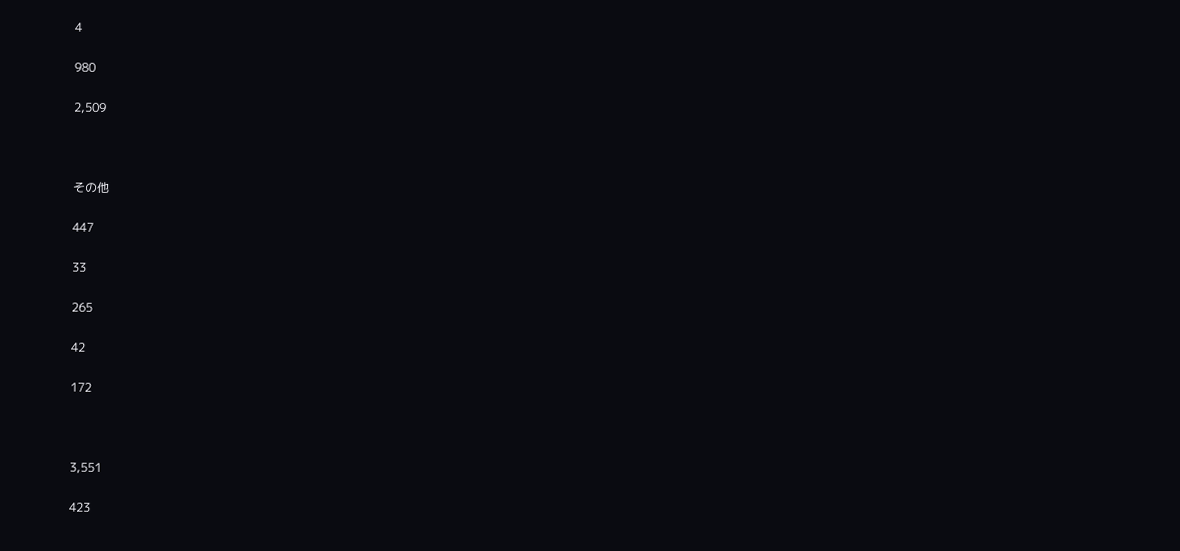4

980

2,509



その他

447

33

265

42

172



3,551

423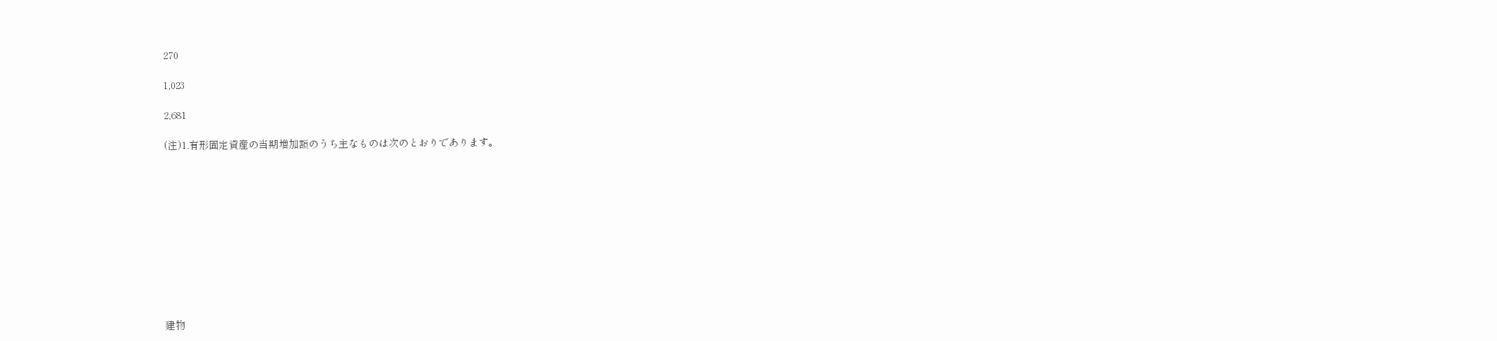270

1,023

2,681

(注)1.有形固定資産の当期増加額のうち主なものは次のとおりであります。











建物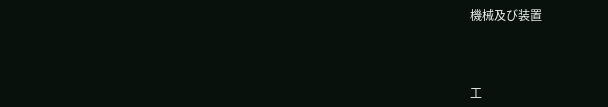機械及び装置



工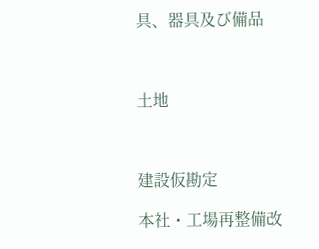具、器具及び備品



土地



建設仮勘定

本社・工場再整備改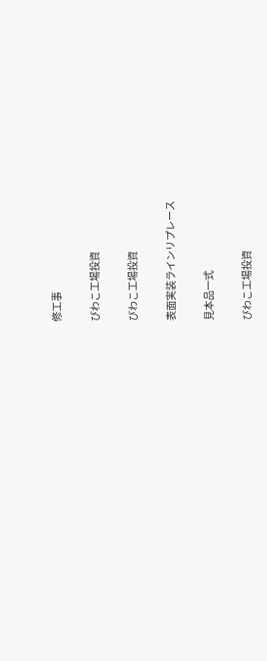修工事

びわこ工場投資

びわこ工場投資

表面実装ラインリプレース

見本品一式

びわこ工場投資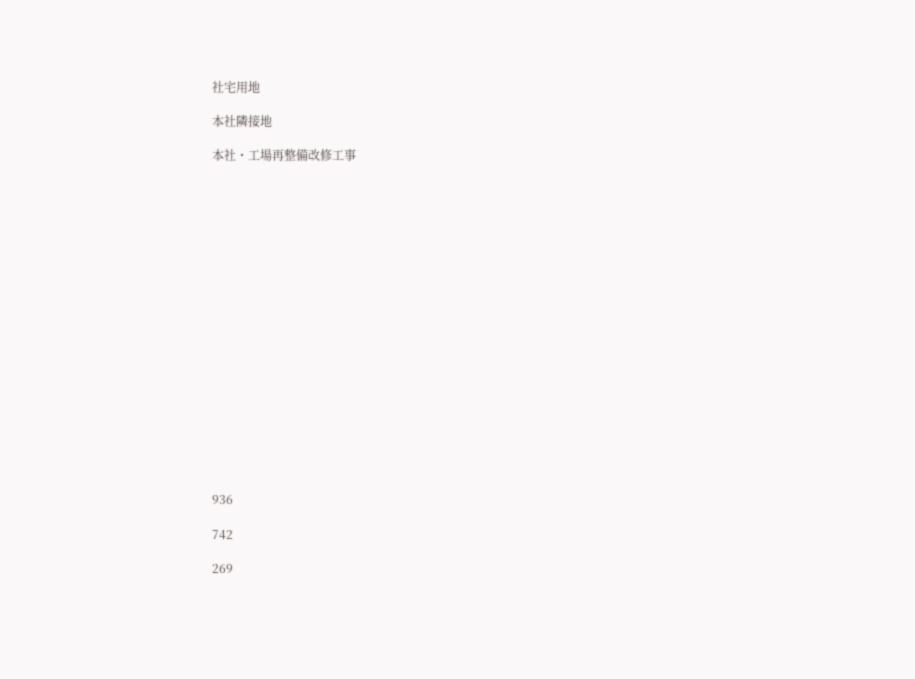社宅用地

本社隣接地

本社・工場再整備改修工事



















936

742

269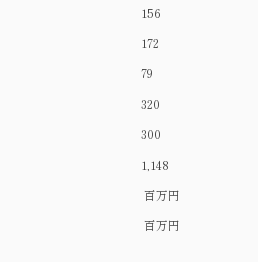156

172

79

320

300

1,148

 百万円

 百万円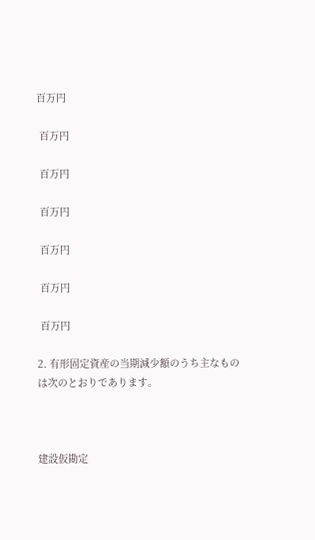百万円

 百万円

 百万円

 百万円

 百万円

 百万円

 百万円

2. 有形固定資産の当期減少額のうち主なものは次のとおりであります。



建設仮勘定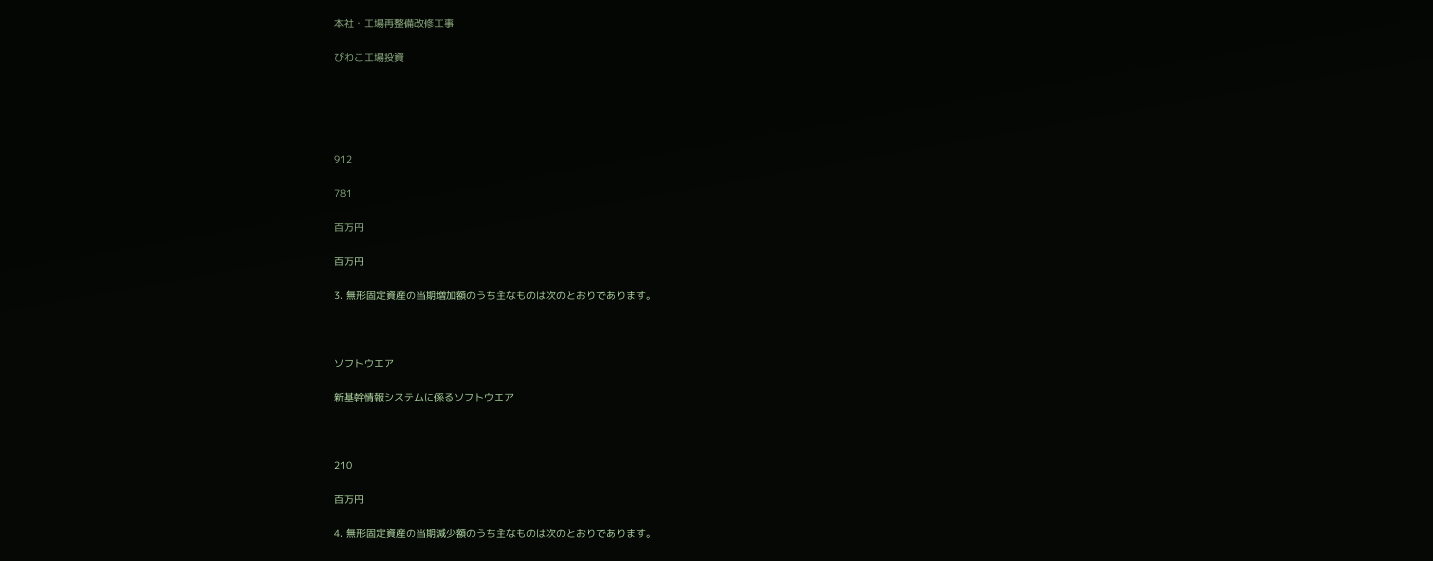本社・工場再整備改修工事

びわこ工場投資





912

781

百万円

百万円

3. 無形固定資産の当期増加額のうち主なものは次のとおりであります。



ソフトウエア

新基幹情報システムに係るソフトウエア



210

百万円

4. 無形固定資産の当期減少額のうち主なものは次のとおりであります。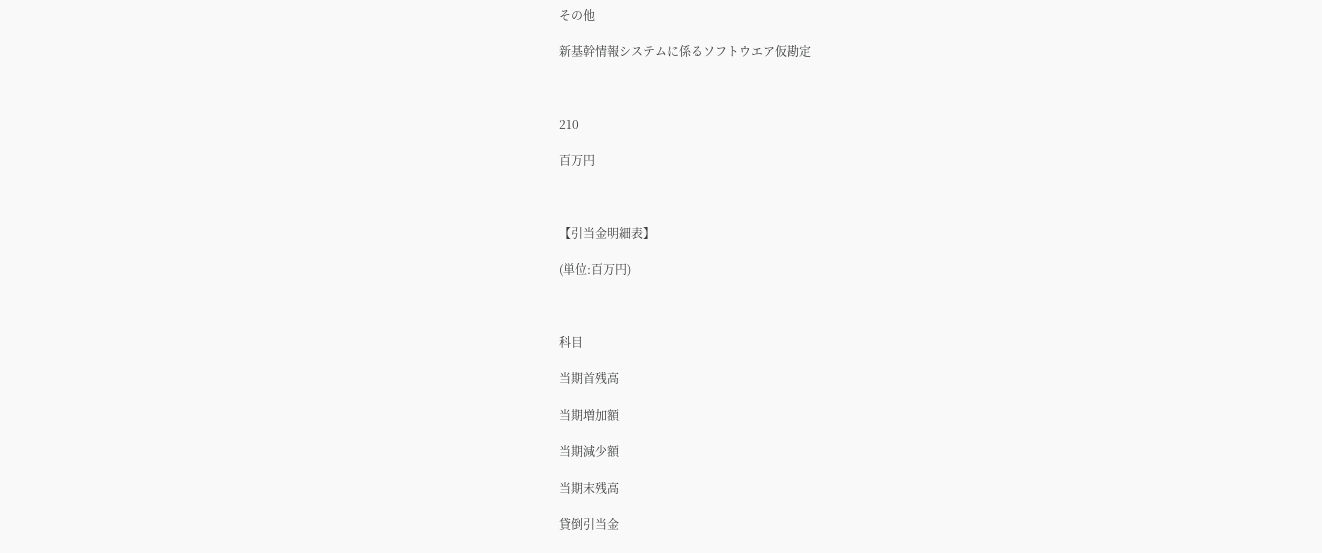その他

新基幹情報システムに係るソフトウエア仮勘定



210

百万円



【引当金明細表】

(単位:百万円)



科目

当期首残高

当期増加額

当期減少額

当期末残高

貸倒引当金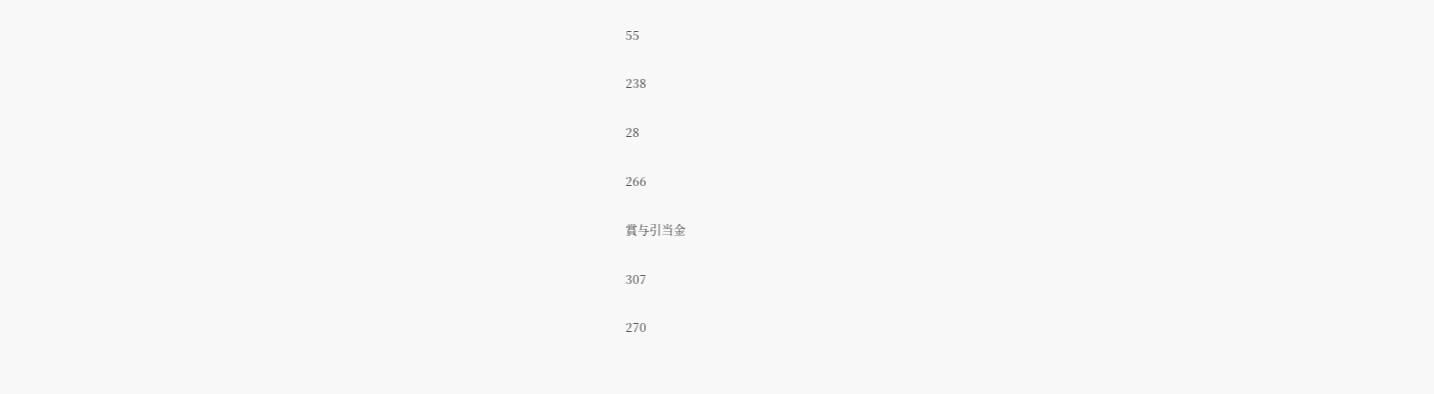55

238

28

266

賞与引当金

307

270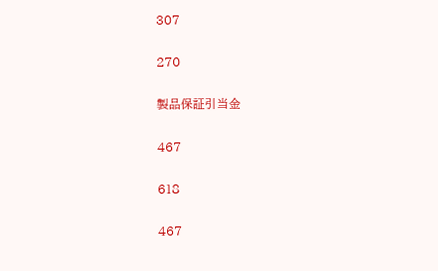307

270

製品保証引当金

467

618

467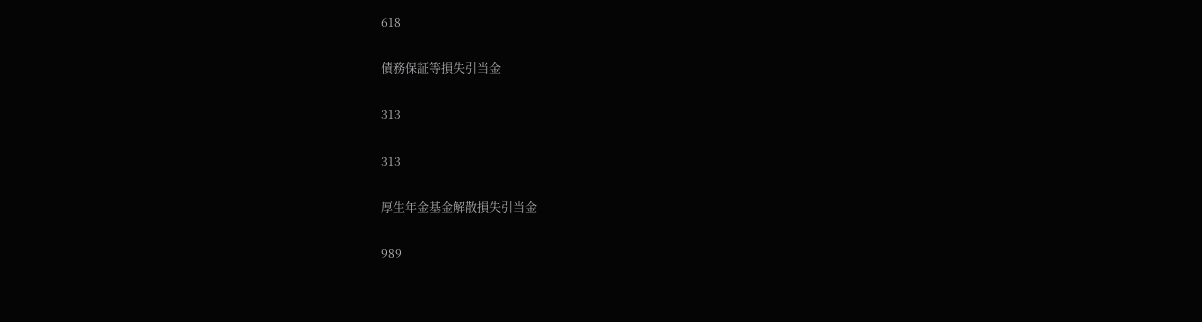618

債務保証等損失引当金

313

313

厚生年金基金解散損失引当金

989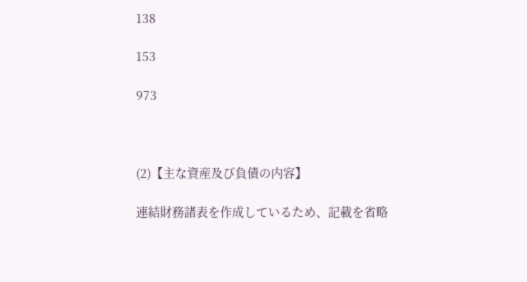138

153

973



(2)【主な資産及び負債の内容】

連結財務諸表を作成しているため、記載を省略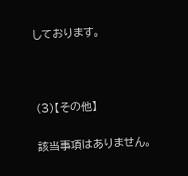しております。



(3)【その他】

該当事項はありません。